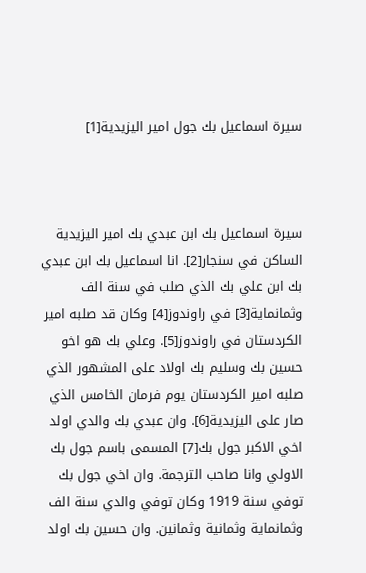سيرة اسماعيل بك جول امير اليزيدية[1]



سيرة اسماعيل بك ابن عبدي بك امير اليزيدية الساكن في سنجار[2]. انا اسماعيل بك ابن عبدي بك ابن علي بك الذي صلب في سنة الف وثمانماية[3] في راوندوز[4] وكان قد صلبه امير الكردستان في راوندوز[5]. وعلي بك هو اخو حسين بك وسليم بك اولاد على المشهور الذي صلبه امير الكردستان يوم فرمان الخامس الذي صار على اليزيدية[6]. وان عبدي بك والدي اولد اخي الاكبر جول بك[7] المسمى باسم جول بك الاولي وانا صاحب الترجمة. وان اخي جول بك توفي سنة 1919 وكان توفي والدي سنة الف وثمانماية وثمانية وثمانين. وان حسين بك اولد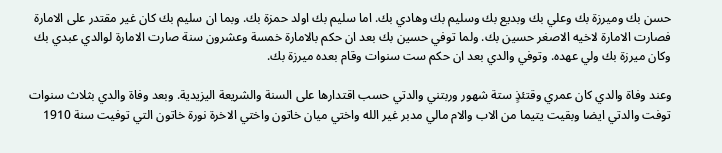حسن بك وميرزة بك وعلي بك وبديع بك وسليم بك وهادي بك. اما سليم بك اولد حمزة بك. وبما ان سليم بك كان غير مقتدر على الامارة فصارت الامارة لاخيه الاصغر حسين بك. ولما توفي حسين بك بعد ان حكم بالامارة خمسة وعشرون سنة صارت الامارة لوالدي عبدي بك وكان ميرزة بك ولي عهده. وتوفي والدي بعد ان حكم ست سنوات وقام بعده ميرزة بك.

وعند وفاة والدي كان عمري وقتئذٍ ستة شهور وربتني والدتي حسب اقتدارها على السنة والشريعة اليزيدية. وبعد وفاة والدي بثلاث سنوات توفت والدتي ايضا وبقيت يتيما من الاب والام مالي مدبر غير الله واختي ميان خاتون واختي الاخرة نورة خاتون التي توفيت سنة 1910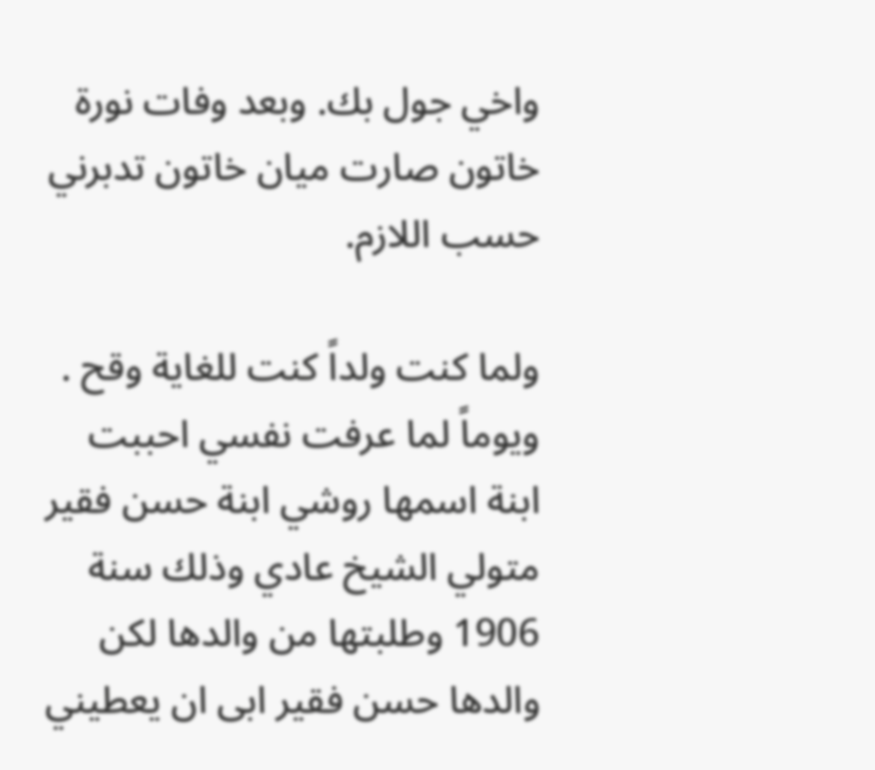واخي جول بك. وبعد وفات نورة خاتون صارت ميان خاتون تدبرني حسب اللازم.

ولما كنت ولداً كنت للغاية وقح . ويوماً لما عرفت نفسي احببت ابنة اسمها روشي ابنة حسن فقير متولي الشيخ عادي وذلك سنة 1906 وطلبتها من والدها لكن والدها حسن فقير ابى ان يعطيني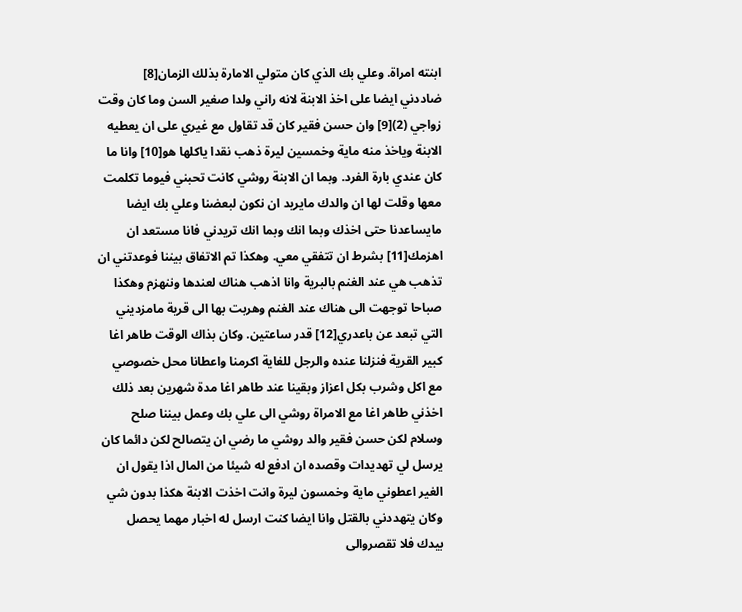ابنته امراة. وعلي بك الذي كان متولي الامارة بذلك الزمان[8]  ضاددني ايضا على اخذ الابنة لانه راني ولدا صغير السن وما كان وقت زواجي (2)[9] وان حسن فقير كان قد تقاول مع غيري على ان يعطيه الابنة وياخذ منه ماية وخمسين ليرة ذهب نقدا ياكلها هو[10] وانا ما كان عندي بارة الفرد. وبما ان الابنة روشي كانت تحبني فيوما تكلمت معها وقلت لها ان والدك مايريد ان نكون لبعضنا وعلي بك ايضا مايساعدنا حتى اخذك وبما انك وبما انك تريدني فانا مستعد ان اهزمك[11] بشرط ان تتفقي معي. وهكذا تم الاتفاق بيننا فوعدتني ان تذهب هي عند الغنم بالبرية وانا اذهب هناك لعندها وننهزم وهكذا صباحا توجهت الى هناك عند الغنم وهربت بها الى قرية مامزديني التي تبعد عن باعدري[12] قدر ساعتين. وكان بذاك الوقت طاهر اغا كبير القرية فنزلنا عنده والرجل للغاية اكرمنا واعطانا محل خصوصي مع اكل وشرب بكل اعزاز وبقينا عند طاهر اغا مدة شهرين بعد ذلك اخذني طاهر اغا مع الامراة روشي الى علي بك وعمل بيننا صلح وسلام لكن حسن فقير والد روشي ما رضي ان يتصالح لكن دائما كان يرسل لي تهديدات وقصده ان ادفع له شيئا من المال اذا يقول ان الغير اعطوني ماية وخمسون ليرة وانت اخذت الابنة هكذا بدون شي وكان يتهددني بالقتل وانا ايضا كنت ارسل له اخبار مهما يحصل بيدك فلا تقصروالى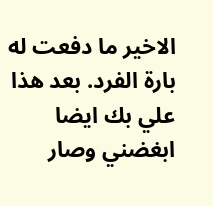الاخير ما دفعت له بارة الفرد. بعد هذا علي بك ايضا ابغضني وصار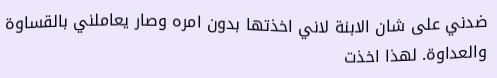ضدني على شان الابنة لاني اخذتها بدون امره وصار يعاملني بالقساوة والعداوة. لهذا اخذت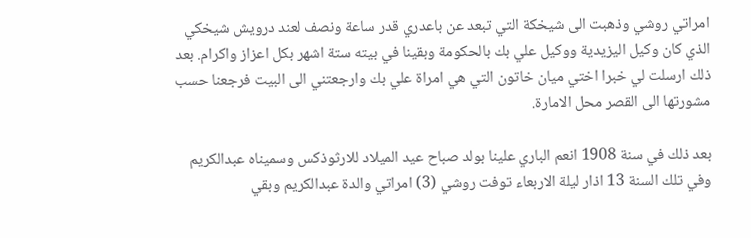امراتي روشي وذهبت الى شيخكة التي تبعد عن باعدري قدر ساعة ونصف لعند درويش شيخكي الذي كان وكيل اليزيدية ووكيل علي بك بالحكومة وبقينا في بيته ستة اشهر بكل اعزاز واكرام. بعد ذلك ارسلت لي خبرا اختي ميان خاتون التي هي امراة علي بك وارجعتني الى البيت فرجعنا حسب مشورتها الى القصر محل الامارة.

بعد ذلك في سنة 1908 انعم الباري علينا بولد صباح عيد الميلاد للارثوذكس وسميناه عبدالكريم وفي تلك السنة 13 اذار ليلة الاربعاء توفت روشي (3) امراتي والدة عبدالكريم وبقي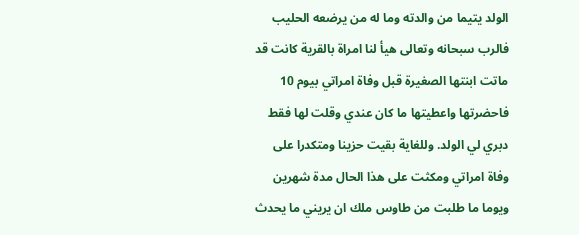الولد يتيما من والدته وما له من يرضعه الحليب فالرب سبحانه وتعالى هيأ لنا امراة بالقرية كانت قد ماتت ابنتها الصغيرة قبل وفاة امراتي بيوم 10 فاحضرتها واعطيتها ما كان عندي وقلت لها فقط دبري لي الولد. وللغاية بقيت حزينا ومتكدرا على وفاة امراتي ومكثت على هذا الحال مدة شهرين ويوما ما طلبت من طاوس ملك ان يريني ما يحدث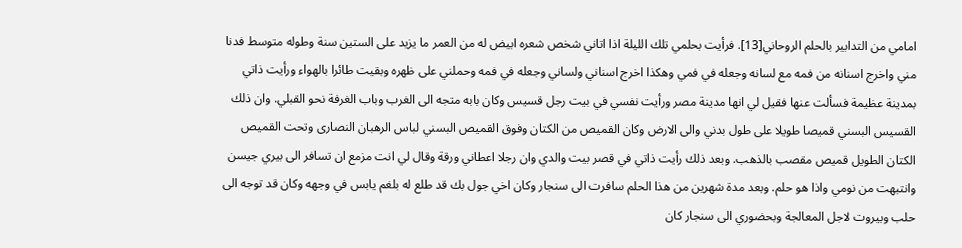امامي من التدابير بالحلم الروحاني[13]. فرأيت بحلمي تلك الليلة اذا اتاني شخص شعره ابيض له من العمر ما يزيد على الستين سنة وطوله متوسط فدنا مني واخرج اسنانه من فمه مع لسانه وجعله في فمي وهكذا اخرج اسناني ولساني وجعله في فمه وحملني على ظهره وبقيت طائرا بالهواء ورأيت ذاتي بمدينة عظيمة فسألت عنها فقيل لي انها مدينة مصر ورأيت نفسي في بيت رجل قسيس وكان بابه متجه الى الغرب وباب الغرفة نحو القبلي. وان ذلك القسيس البسني قميصا طويلا على طول بدني والى الارض وكان القميص من الكتان وفوق القميص البسني لباس الرهبان النصارى وتحت القميص الكتان الطويل قميص مقصب بالذهب. وبعد ذلك رأيت ذاتي في قصر بيت والدي وان رجلا اعطاني ورقة وقال لي انت مزمع ان تسافر الى بيري جيسن وانتبهت من نومي واذا هو حلم. وبعد مدة شهرين من هذا الحلم سافرت الى سنجار وكان اخي جول بك قد طلع له بلغم يابس في وجهه وكان قد توجه الى حلب وبيروت لاجل المعالجة وبحضوري الى سنجار كان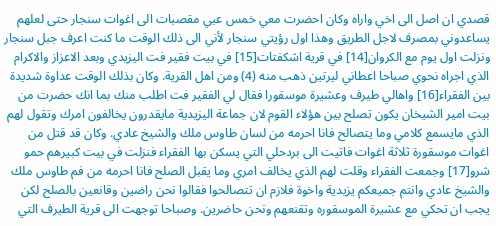قصدي ان اصل الى اخي واراه وكان احضرت معي خمس عبي مقصبات الى اغوات سنجار حتى لعلهم يساعدوني بمصرف لاجل الطريق وهذا اول رؤيتي سنجار لأني الى ذلك الوقت ما كنت اعرف جبل سنجار ونزلت اول يوم مع الكروان[14] في قرية اشكفتات[15] في بيت فقير فت اليزيدي وبعد الاعزاز والاكرام الذي اجراه نحوي صباحا اعطاني ليرتين ذهب منه (4) ومن اهل القرية. وكان بذلك الوقت عداوة شديدة بين الفقراء[16] واهالي طيرف وعشيرة موسقورا فقال لي الفقير فت اطلب منك بما انك حضرت من بيت امير الشيخان يكون تصلح بين هؤلاء القوم لان جماعة اليزيدية مايقدرون يخالفون امرك وتقول لهم الذي مايسمع كلامي وما يتصالح فانا احرمه من لسان طاوس ملك والشيخ عادي. وكان قد قتل من اغوات موسقورة ثلاثة اغوات فاتيت الى بردحلي التي يسكن بها الفقراء فنزلت في بيت كبيرهم حمو شرو[17] وجمعت الفقراء وقلت لهم الذي يخالف امري وما يقبل الصلح فانا احرمه من فم طاوس ملك والشيخ عادي وانتم جميعكم يزيدية واخوة فلازم ان تتصالحوا فقالوا نحن راضين وقانعين بالصلح لكن يجب ان تحكي مع عشيرة الموسقوره وتقنعهم ونحن حاضرين. وصباحا توجهت الى قرية الطيرف التي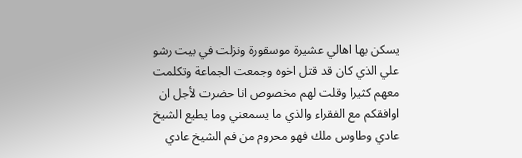يسكن بها اهالي عشيرة موسقورة ونزلت في بيت رشو علي الذي كان قد قتل اخوه وجمعت الجماعة وتكلمت معهم كثيرا وقلت لهم مخصوص انا حضرت لأجل ان اوافقكم مع الفقراء والذي ما يسمعني وما يطيع الشيخ عادي وطاوس ملك فهو محروم من فم الشيخ عادي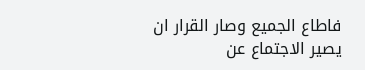فاطاع الجميع وصار القرار ان يصير الاجتماع عن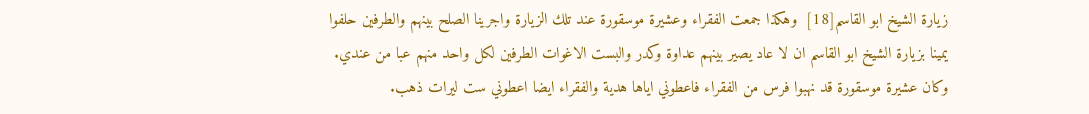زيارة الشيخ ابو القاسم[18]  وهكذا جمعت الفقراء وعشيرة موسقورة عند تلك الزيارة واجرينا الصلح بينهم والطرفين حلفوا يمينا بزيارة الشيخ ابو القاسم ان لا عاد يصير بينهم عداوة وكدر والبست الاغوات الطرفين لكل واحد منهم عبا من عندي. وكان عشيرة موسقورة قد نهبوا فرس من الفقراء فاعطوني اياها هدية والفقراء ايضا اعطوني ست ليرات ذهب.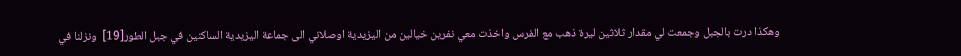وهكذا درت بالجبل وجمعت لي مقدار ثلاثين ليرة ذهب مع الفرس واخذت معي نفرين خيالين من اليزيدية اوصلاني الى جماعة اليزيدية الساكنين في جبل الطور[19]  ونزلنا في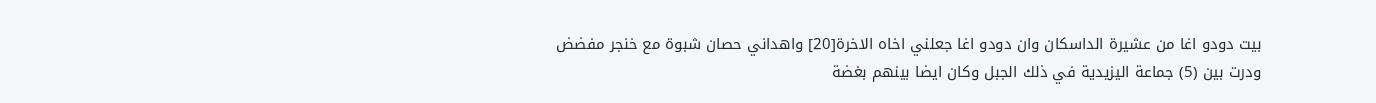بيت دودو اغا من عشيرة الداسكان وان دودو اغا جعلني اخاه الاخرة[20] واهداني حصان شبوة مع خنجر مفضض ودرت بين (5) جماعة اليزيدية في ذلك الجبل وكان ايضا بينهم بغضة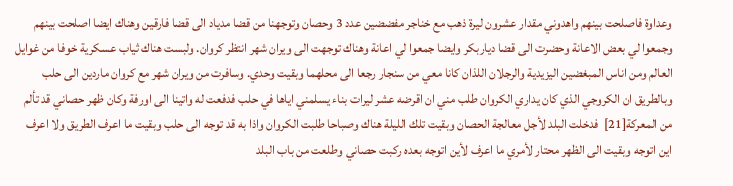وعداوة فاصلحت بينهم واهدوني مقدار عشرون ليرة ذهب مع خناجر مفضضين عدد 3 وحصان وتوجهنا من قضا مدياد الى قضا فارقين وهناك ايضا اصلحت بينهم وجمعوا لي بعض الاعانة وحضرت الى قضا دياربكر وايضا جمعوا لي اعانة وهناك توجهت الى ويران شهر انتظر كروان. ولبست هناك ثياب عسكرية خوفا من غوايل العالم ومن اناس المبغضين اليزيدية والرجلان اللذان كانا معي من سنجار رجعا الى محلهما وبقيت وحدي. وسافرت من ويران شهر مع كروان ماردين الى حلب وبالطريق ان الكروجي الذي كان يداري الكروان طلب مني ان اقرضه عشر ليرات بناء يسلمني اياها في حلب فدفعت له واتينا الى اورفة وكان ظهر حصاني قد تألم من المعركة[21]  فدخلت البلد لأجل معالجة الحصان وبقيت تلك الليلة هناك وصباحا طلبت الكروان واذا به قد توجه الى حلب وبقيت ما اعرف الطريق ولا اعرف اين اتوجه وبقيت الى الظهر محتار لأمري ما اعرف لأين اتوجه بعده ركبت حصاني وطلعت من باب البلد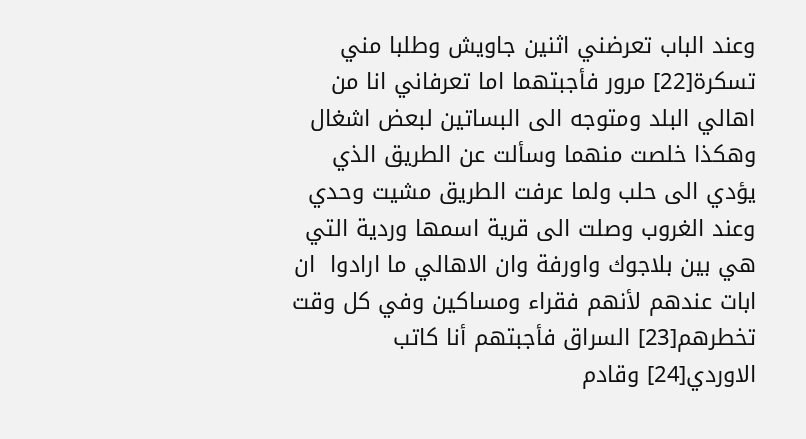وعند الباب تعرضني اثنين جاويش وطلبا مني تسكرة[22] مرور فأجبتهما اما تعرفاني انا من اهالي البلد ومتوجه الى البساتين لبعض اشغال وهكذا خلصت منهما وسألت عن الطريق الذي يؤدي الى حلب ولما عرفت الطريق مشيت وحدي وعند الغروب وصلت الى قرية اسمها وردية التي هي بين بلاجوك واورفة وان الاهالي ما ارادوا  ان ابات عندهم لأنهم فقراء ومساكين وفي كل وقت تخطرهم[23] السراق فأجبتهم أنا كاتب الاوردي[24] وقادم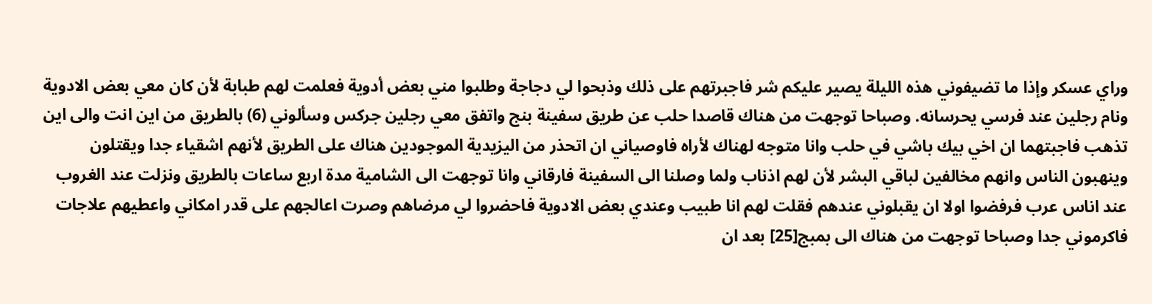وراي عسكر وإذا ما تضيفوني هذه الليلة يصير عليكم شر فاجبرتهم على ذلك وذبحوا لي دجاجة وطلبوا مني بعض أدوية فعلمت لهم طبابة لأن كان معي بعض الادوية ونام رجلين عند فرسي يحرسانه. وصباحا توجهت من هناك قاصدا حلب عن طريق سفينة بنج واتفق معي رجلين جركس وسألوني (6) بالطريق من اين انت والى اين تذهب فاجبتهما ان اخي بيك باشي في حلب وانا متوجه لهناك لأراه فاوصياني ان اتحذر من اليزيدية الموجودين هناك على الطريق لأنهم اشقياء جدا ويقتلون وينهبون الناس وانهم مخالفين لباقي البشر لأن لهم اذناب ولما وصلنا الى السفينة فارقاني وانا توجهت الى الشامية مدة اربع ساعات بالطريق ونزلت عند الغروب عند اناس عرب فرفضوا اولا ان يقبلوني عندهم فقلت لهم انا طبيب وعندي بعض الادوية فاحضروا لي مرضاهم وصرت اعالجهم على قدر امكاني واعطيهم علاجات فاكرموني جدا وصباحا توجهت من هناك الى بمبج[25] بعد ان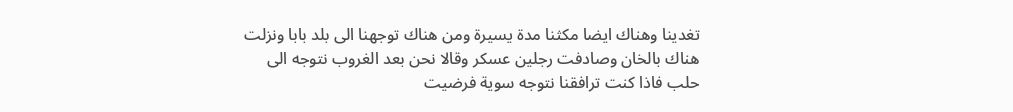تغدينا وهناك ايضا مكثنا مدة يسيرة ومن هناك توجهنا الى بلد بابا ونزلت هناك بالخان وصادفت رجلين عسكر وقالا نحن بعد الغروب نتوجه الى حلب فاذا كنت ترافقنا نتوجه سوية فرضيت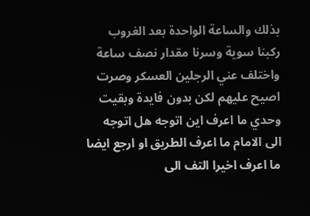بذلك والساعة الواحدة بعد الغروب ركبنا سوية وسرنا مقدار نصف ساعة واختلف عني الرجلين العسكر وصرت اصيح عليهم لكن بدون فايدة وبقيت وحدي ما اعرف اين اتوجه هل اتوجه الى الامام ما اعرف الطريق او ارجع ايضا ما اعرف اخيرا التف الى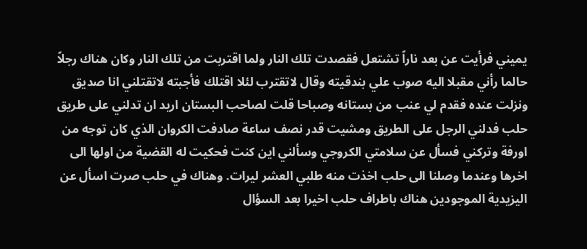يميني فرأيت عن بعد ناراً تشتعل فقصدت تلك النار ولما اقتربت من تلك النار وكان هناك رجلاً حالما رأني مقبلا اليه صوب علي بندقيته وقال لاتقترب لئلا اقتلك فأجبته لاتقتلني انا صديق ونزلت عنده فقدم لي عنب من بستانه وصباحا قلت لصاحب البستان اريد ان تدلني على طريق حلب فدلني الرجل على الطريق ومشيت قدر نصف ساعة صادفت الكروان الذي كان توجه من اورفة وتركني فسأل عن سلامتي الكروجي وسألني اين كنت فحكيت له القضية من اولها الى اخرها وعندما وصلنا الى حلب اخذت منه طلبي العشر ليرات. وهناك في حلب صرت اسأل عن اليزيدية الموجودين هناك باطراف حلب اخيرا بعد السؤال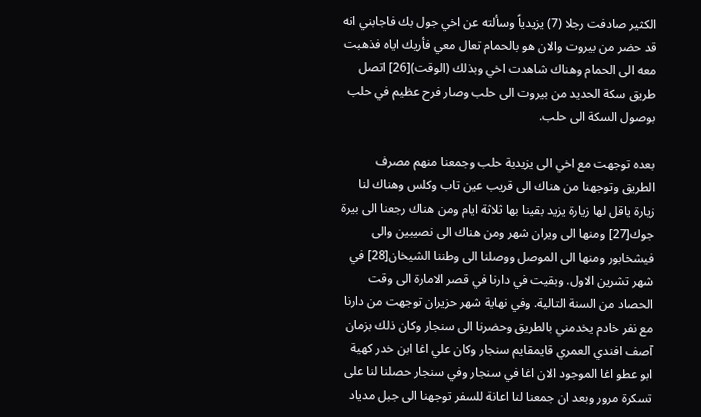الكثير صادفت رجلا (7) يزيدياً وسألته عن اخي جول بك فاجابني انه قد حضر من بيروت والان هو بالحمام تعال معي فأريك اياه فذهبت معه الى الحمام وهناك شاهدت اخي وبذلك (الوقت)[26] اتصل طريق سكة الحديد من بيروت الى حلب وصار فرح عظيم في حلب بوصول السكة الى حلب.

بعده توجهت مع اخي الى يزيدية حلب وجمعنا منهم مصرف الطريق وتوجهنا من هناك الى قريب عين تاب وكلس وهناك لنا زيارة ياقل لها زيارة يزيد بقينا بها ثلاثة ايام ومن هناك رجعنا الى بيرة جوك[27] ومنها الى ويران شهر ومن هناك الى نصيبين والى فيشخابور ومنها الى الموصل ووصلنا الى وطننا الشيخان[28] في شهر تشرين الاول. وبقيت في دارنا في قصر الامارة الى وقت الحصاد من السنة التالية. وفي نهاية شهر حزيران توجهت من دارنا مع نفر خادم يخدمني بالطريق وحضرنا الى سنجار وكان ذلك بزمان آصف افندي العمري قايمقايم سنجار وكان علي اغا ابن خدر كهية ابو عطو اغا الموجود الان اغا في سنجار وفي سنجار حصلنا لنا على تسكرة مرور وبعد ان جمعنا لنا اعانة للسفر توجهنا الى جبل مدياد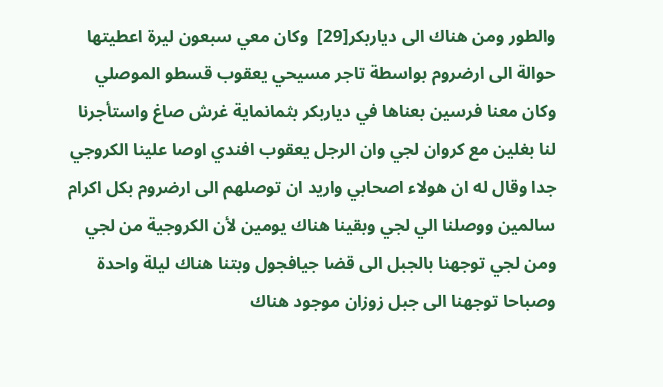والطور ومن هناك الى دياربكر[29]  وكان معي سبعون ليرة اعطيتها حوالة الى ارضروم بواسطة تاجر مسيحي يعقوب قسطو الموصلي وكان معنا فرسين بعناها في دياربكر بثمانماية غرش صاغ واستأجرنا لنا بغلين مع كروان لجي وان الرجل يعقوب افندي اوصا علينا الكروجي جدا وقال له ان هولاء اصحابي واريد ان توصلهم الى ارضروم بكل اكرام سالمين ووصلنا الي لجي وبقينا هناك يومين لأن الكروجية من لجي ومن لجي توجهنا بالجبل الى قضا جيافجول وبتنا هناك ليلة واحدة وصباحا توجهنا الى جبل زوزان موجود هناك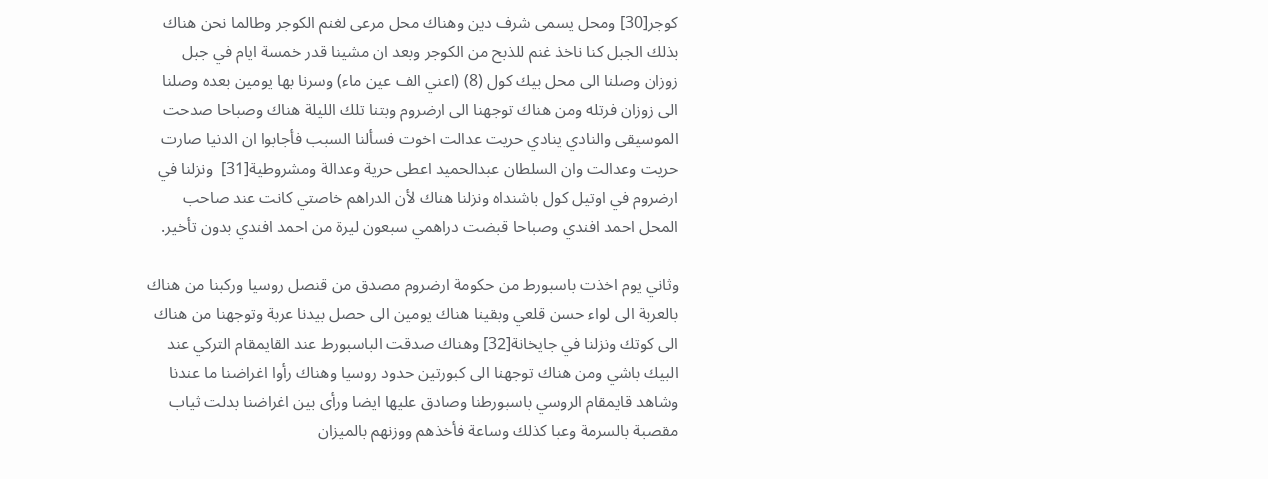كوجر[30] ومحل يسمى شرف دين وهناك محل مرعى لغنم الكوجر وطالما نحن هناك بذلك الجبل كنا ناخذ غنم للذبح من الكوجر وبعد ان مشينا قدر خمسة ايام في جبل زوزان وصلنا الى محل بيك كول (8) (اعني الف عين ماء) وسرنا بها يومين بعده وصلنا الى زوزان فرتله ومن هناك توجهنا الى ارضروم وبتنا تلك الليلة هناك وصباحا صدحت الموسيقى والنادي ينادي حريت عدالت اخوت فسألنا السبب فأجابوا ان الدنيا صارت حريت وعدالت وان السلطان عبدالحميد اعطى حرية وعدالة ومشروطية[31]  ونزلنا في ارضروم في اوتيل كول باشنداه ونزلنا هناك لأن الدراهم خاصتي كانت عند صاحب المحل احمد افندي وصباحا قبضت دراهمي سبعون ليرة من احمد افندي بدون تأخير.

وثاني يوم اخذت باسبورط من حكومة ارضروم مصدق من قنصل روسيا وركبنا من هناك بالعربة الى لواء حسن قلعي وبقينا هناك يومين الى حصل بيدنا عربة وتوجهنا من هناك الى كوتك ونزلنا في جايخانة[32] وهناك صدقت الباسبورط عند القايمقام التركي عند البيك باشي ومن هناك توجهنا الى كبورتين حدود روسيا وهناك رأوا اغراضنا ما عندنا وشاهد قايمقام الروسي باسبورطنا وصادق عليها ايضا ورأى بين اغراضنا بدلت ثياب مقصبة بالسرمة وعبا كذلك وساعة فأخذهم ووزنهم بالميزان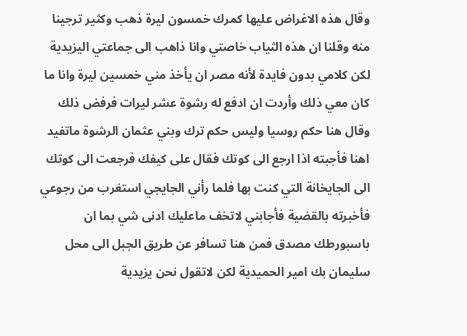وقال هذه الاغراض عليها كمرك خمسون ليرة ذهب وكثير ترجينا منه وقلنا ان هذه الثياب خاصتي وانا ذاهب الى جماعتي اليزيدية لكن كلامي بدون فايدة لأنه مصر ان يأخذ مني خمسين ليرة وانا ما كان معي ذلك وأردت ان ادفع له رشوة عشر ليرات فرفض ذلك وقال هنا حكم روسيا وليس حكم ترك وبني عثمان الرشوة ماتفيد اهنا فأجبته اذا ارجع الى كوتك فقال على كيفك فرجعت الى كوتك الى الجايخانة التي كنت بها فلما رأني الجايجي استغرب من رجوعي فأخبرته بالقضية فأجابني لاتخف ماعليك ادنى شي بما ان باسبورطك مصدق فمن هنا تسافر عن طريق الجبل الى محل سليمان بك امير الحميدية لكن لاتقول نحن يزيدية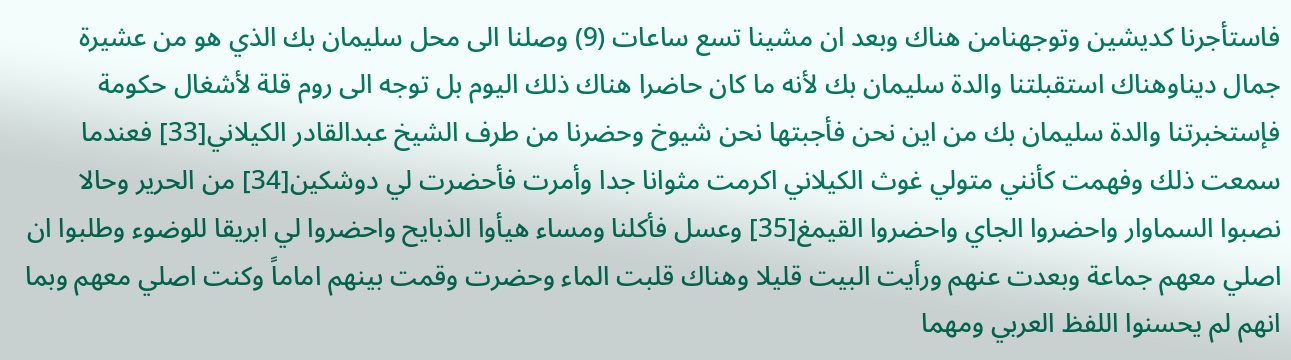فاستأجرنا كديشين وتوجهنامن هناك وبعد ان مشينا تسع ساعات (9) وصلنا الى محل سليمان بك الذي هو من عشيرة جمال ديناوهناك استقبلتنا والدة سليمان بك لأنه ما كان حاضرا هناك ذلك اليوم بل توجه الى روم قلة لأشغال حكومة فإستخبرتنا والدة سليمان بك من اين نحن فأجبتها نحن شيوخ وحضرنا من طرف الشيخ عبدالقادر الكيلاني[33] فعندما سمعت ذلك وفهمت كأنني متولي غوث الكيلاني اكرمت مثوانا جدا وأمرت فأحضرت لي دوشكين[34] من الحرير وحالا نصبوا السماوار واحضروا الجاي واحضروا القيمغ[35] وعسل فأكلنا ومساء هيأوا الذبايح واحضروا لي ابريقا للوضوء وطلبوا ان اصلي معهم جماعة وبعدت عنهم ورأيت البيت قليلا وهناك قلبت الماء وحضرت وقمت بينهم اماماً وكنت اصلي معهم وبما انهم لم يحسنوا اللفظ العربي ومهما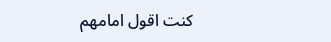كنت اقول امامهم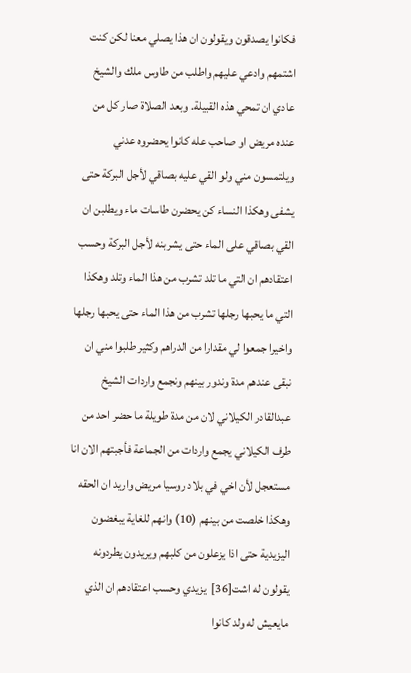فكانوا يصدقون ويقولون ان هذا يصلي معنا لكن كنت اشتمهم وادعي عليهم واطلب من طاوس ملك والشيخ عادي ان تمحي هذه القبيلة. وبعد الصلاة صار كل من عنده مريض او صاحب عله كانوا يحضروه عدني ويلتمسون مني ولو القي عليه بصاقي لأجل البركة حتى يشفى وهكذا النساء كن يحضرن طاسات ماء ويطلبن ان القي بصاقي على الماء حتى يشربنه لأجل البركة وحسب اعتقادهم ان التي ما تلد تشرب من هذا الماء وتلد وهكذا التي ما يحبها رجلها تشرب من هذا الماء حتى يحبها رجلها واخيرا جمعوا لي مقدارا من الدراهم وكثير طلبوا مني ان نبقى عندهم مدة وندور بينهم ونجمع واردات الشيخ عبدالقادر الكيلاني لان من مدة طويلة ما حضر احد من طرف الكيلاني يجمع واردات من الجماعة فأجبتهم الان انا مستعجل لأن اخي في بلاد روسيا مريض واريد ان الحقه وهكذا خلصت من بينهم (10) وانهم للغاية يبغضون اليزيدية حتى اذا يزعلون من كلبهم ويريدون يطردونه يقولون له اشت[36]  يزيدي وحسب اعتقادهم ان الذي مايعيش له ولد كانوا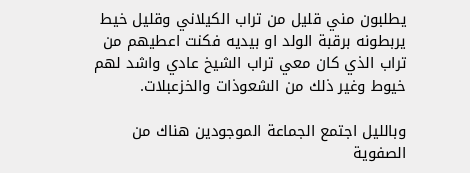يطلبون مني قليل من تراب الكيلاني وقليل خيط يربطونه برقبة الولد او بيديه فكنت اعطيهم من تراب الذي كان معي تراب الشيخ عادي واشد لهم خيوط وغير ذلك من الشعوذات والخزعبلات.

وبالليل اجتمع الجماعة الموجودين هناك من الصفوية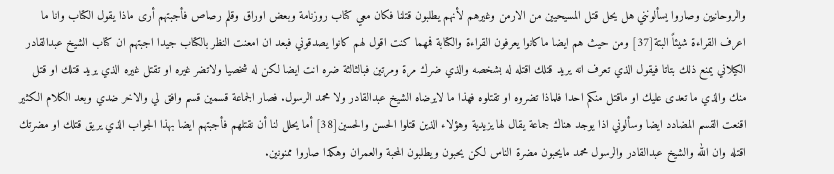والروحانيين وصاروا يسألونني هل يحل قتل المسيحيين من الارمن وغيرهم لأنهم يطلبون قتلنا فكان معي كتاب روزنامة وبعض اوراق وقلم رصاص فأجبتهم أرى ماذا يقول الكتاب وانا ما اعرف القراءة شيئاً البتة[37] ومن حيث هم ايضا ماكانوا يعرفون القراءة والكتابة فمهما كنت اقول لهم كانوا يصدقوني فبعد ان امعنت النظر بالكتاب جيدا اجبتهم ان كتاب الشيخ عبدالقادر الكيلاني يمنع ذلك بتاتا فيقول الذي تعرف انه يريد قتلك اقتله له بشخصه والذي ضرك مرة ومرتين فبالثالثة ضره انت ايضا لكن له شخصيا ولاتضر غيره او تقتل غيره الذي يريد قتلك او قتل منك والذي ما تعدى عليك او ماقتل منكم احدا فلماذا تضروه او تقتلوه فهذا ما لايرضاه الشيخ عبدالقادر ولا محمد الرسول. فصار الجماعة قسمين قسم وافق لي والاخر ضدي وبعد الكلام الكثير اقنعت القسم المضادد ايضا وسألوني اذا يوجد هناك جماعة يقال لها يزيدية وهؤلاء الذين قتلوا الحسن والحسين[38] أما يحلل لنا أن نقتلهم فأجبتهم ايضا بهذا الجواب الذي يريق قتلك او مضرتك اقتله وان الله والشيخ عبدالقادر والرسول محمد مايحبون مضرة الناس لكن يحبون ويطلبون المحبة والعمران وهكذا صاروا ممنونين.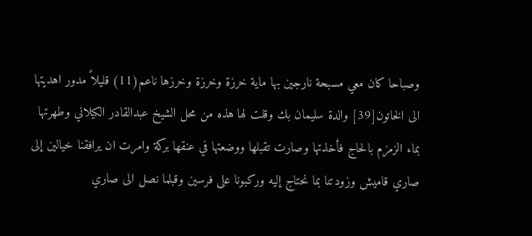وصباحا كان معي مسبحة نارجين بها ماية خرزة وخرزة وخرزها ناعم(11) قليلاً مدور اهديتها الى الخاتون[39] والدة سليمان بك وقلت لها هذه من محل الشيخ عبدالقادر الكيلاني وطهرتها بماء الزمزم بالحاج فأخذتها وصارت تقبلها ووضعتها في عنقها بركة وامرت ان يرافقنا خيالين إلى صاري قاميش وزودتنا بما نحتاج إليه وركبونا على فرسين وقبلما نصل الى صاري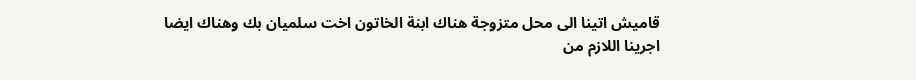قاميش اتينا الى محل متزوجة هناك ابنة الخاتون اخت سلميان بك وهناك ايضا اجرينا اللازم من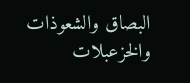البصاق والشعوذات والخزعبلات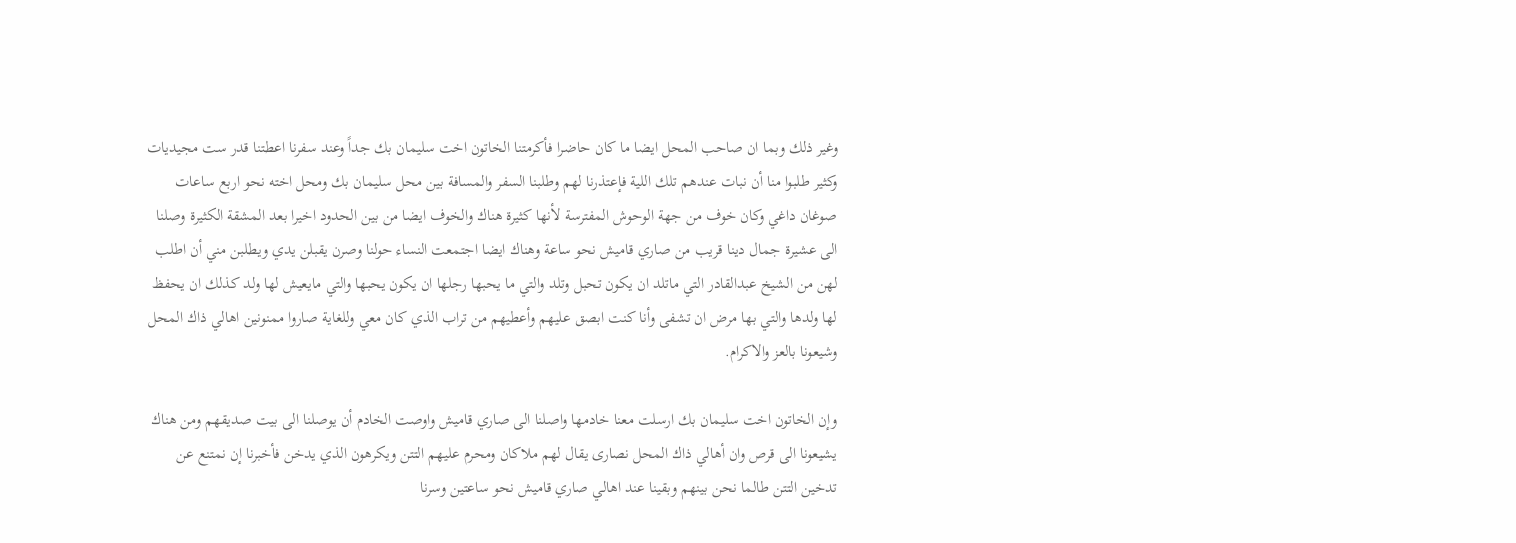وغير ذلك وبما ان صاحب المحل ايضا ما كان حاضرا فأكرمتنا الخاتون اخت سليمان بك جداً وعند سفرنا اعطتنا قدر ست مجيديات وكثير طلبوا منا أن نبات عندهم تلك اللية فإعتذرنا لهم وطلبنا السفر والمسافة بين محل سليمان بك ومحل اخته نحو اربع ساعات صوغان داغي وكان خوف من جهة الوحوش المفترسة لأنها كثيرة هناك والخوف ايضا من بين الحدود اخيرا بعد المشقة الكثيرة وصلنا الى عشيرة جمال دينا قريب من صاري قاميش نحو ساعة وهناك ايضا اجتمعت النساء حولنا وصرن يقبلن يدي ويطلبن مني أن اطلب لهن من الشيخ عبدالقادر التي ماتلد ان يكون تحبل وتلد والتي ما يحبها رجلها ان يكون يحبها والتي مايعيش لها ولد كذلك ان يحفظ لها ولدها والتي بها مرض ان تشفى وأنا كنت ابصق عليهم وأعطيهم من تراب الذي كان معي وللغاية صاروا ممنونين اهالي ذاك المحل وشيعونا بالعز والاكرام.

وإن الخاتون اخت سليمان بك ارسلت معنا خادمها واصلنا الى صاري قاميش واوصت الخادم أن يوصلنا الى بيت صديقهم ومن هناك يشيعونا الى قرص وان أهالي ذاك المحل نصارى يقال لهم ملاكان ومحرم عليهم التتن ويكرهون الذي يدخن فأخبرنا إن نمتنع عن تدخين التتن طالما نحن بينهم وبقينا عند اهالي صاري قاميش نحو ساعتين وسرنا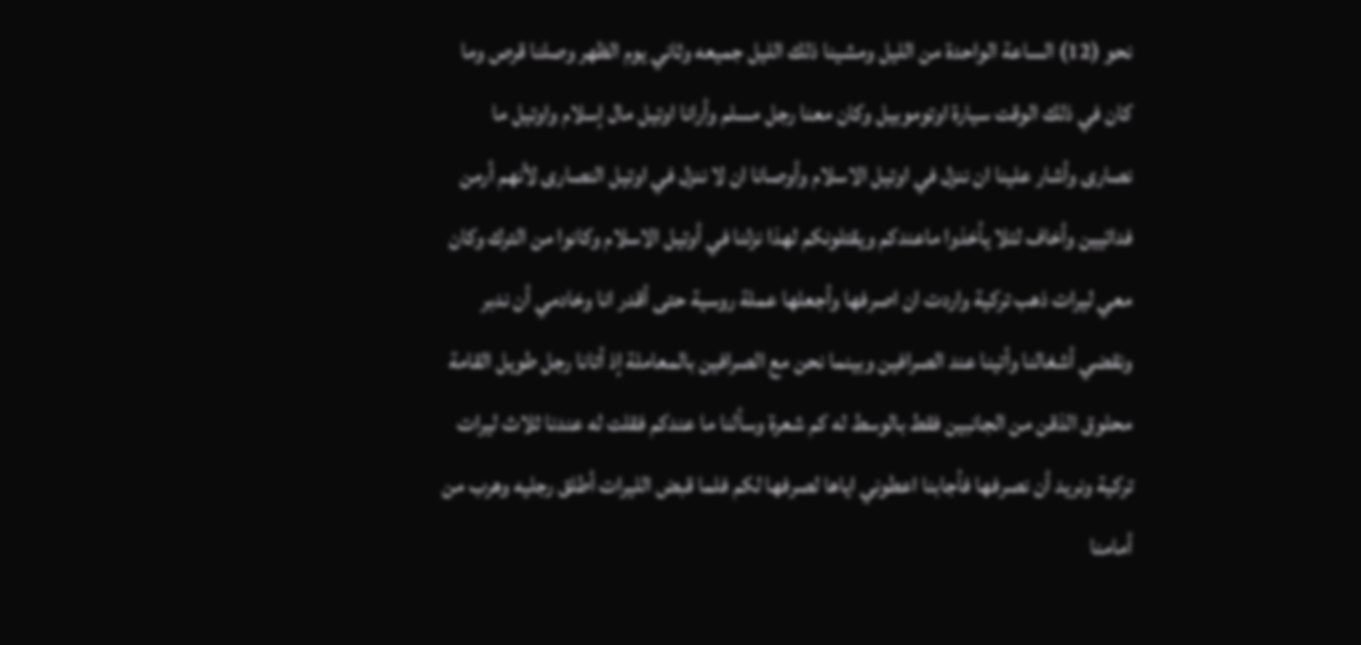نحو (12) الساعة الواحدة من الليل ومشينا ذلك الليل جميعه وثاني يوم الظهر وصلنا قرص وما كان في ذلك الوقت سيارة اوتوموبيل وكان معنا رجل مسلم وأرانا اوتيل مال إسلام واوتيل ما نصارى وأشار علينا ان ننزل في اوتيل الاسلام وأوصانا ان لا ننزل في اوتيل النصارى لأنهم أرمن فدائيين وأخاف لئلا يأخذوا ماعندكم ويقتلونكم لهذا نزلنا في أوتيل الاسلام وكانوا من الترك وكان معي ليرات ذهب تركية واردت ان اصرفها وأجعلها عملة روسية حتى أقدر انا وخادمي أن ندبر ونقضي أشغالنا وأتينا عند الصرافين وبينما نحن مع الصرافين بالمعاملة إذ أتانا رجل طويل القامة محلوق الذقن من الجانبين فقط بالوسط له كم شعرة وسألنا ما عندكم فقلت له عندنا ثلاث ليرات تركية ونريد أن نصرفها فأجابنا اعطوني اياها لصرفها لكم فلما قبض الليرات أطلق رجليه وهرب من أمامنا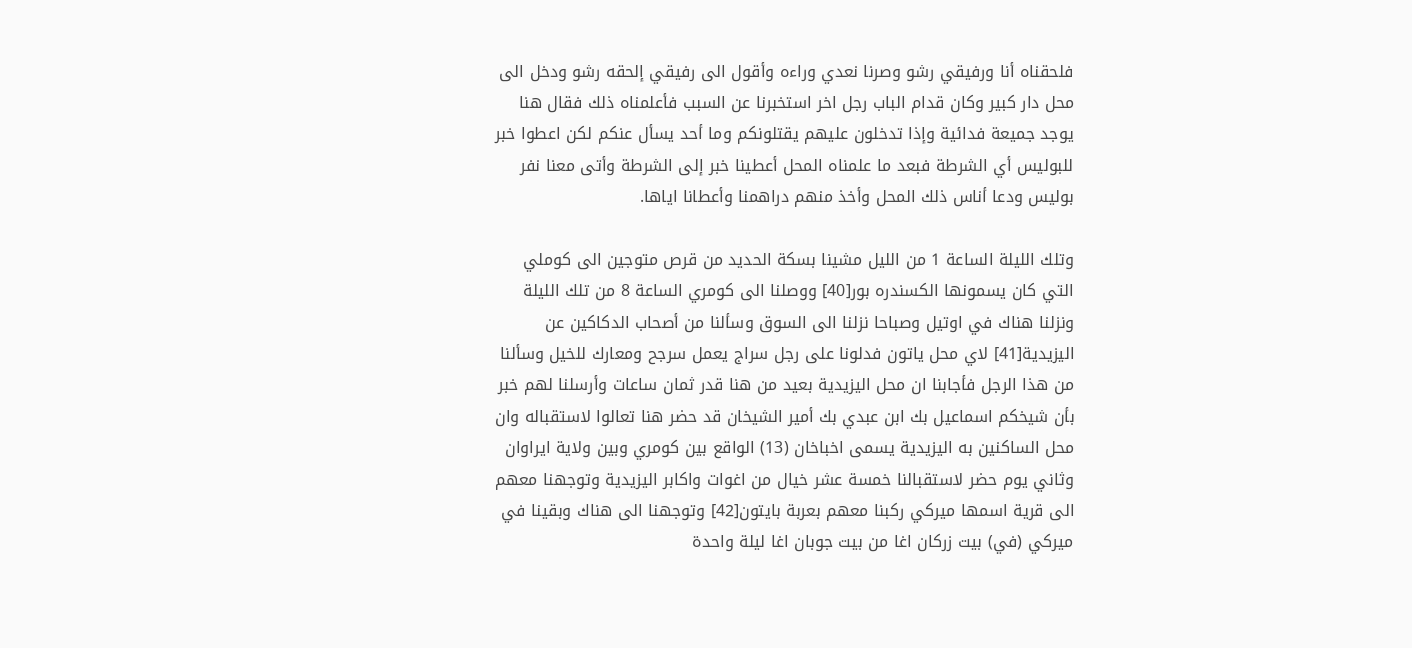فلحقناه أنا ورفيقي رشو وصرنا نعدي وراءه وأقول الى رفيقي إلحقه رشو ودخل الى محل دار كبير وكان قدام الباب رجل اخر استخبرنا عن السبب فأعلمناه ذلك فقال هنا يوجد جميعة فدائية وإذا تدخلون عليهم يقتلونكم وما أحد يسأل عنكم لكن اعطوا خبر للبوليس أي الشرطة فبعد ما علمناه المحل أعطينا خبر إلى الشرطة وأتى معنا نفر بوليس ودعا أناس ذلك المحل وأخذ منهم دراهمنا وأعطانا اياها.

وتلك الليلة الساعة 1 من الليل مشينا بسكة الحديد من قرص متوجين الى كوملي التي كان يسمونها الكسندره بور[40] ووصلنا الى كومري الساعة 8 من تلك الليلة ونزلنا هناك في اوتيل وصباحا نزلنا الى السوق وسألنا من أصحاب الدكاكين عن اليزيدية[41] لاي محل ياتون فدلونا على رجل سراج يعمل سرجح ومعارك للخيل وسألنا من هذا الرجل فأجابنا ان محل اليزيدية بعيد من هنا قدر ثمان ساعات وأرسلنا لهم خبر بأن شيخكم اسماعيل بك ابن عبدي بك أمير الشيخان قد حضر هنا تعالوا لاستقباله وان محل الساكنين به اليزيدية يسمى اخباخان (13) الواقع بين كومري وبين ولاية ايراوان وثاني يوم حضر لاستقبالنا خمسة عشر خيال من اغوات واكابر اليزيدية وتوجهنا معهم الى قرية اسمها ميركي ركبنا معهم بعربة بايتون[42] وتوجهنا الى هناك وبقينا في ميركي (في) بيت زركان اغا من بيت جوبان اغا ليلة واحدة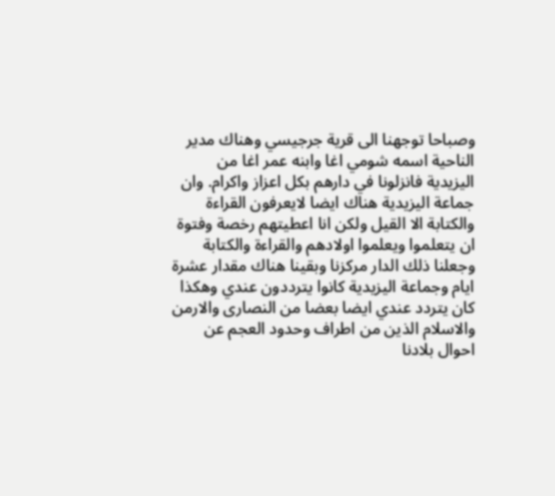وصباحا توجهنا الى قرية جرجيسي وهناك مدير الناحية اسمه شومي اغا وابنه عمر اغا من اليزيدية فانزلونا في دارهم بكل اعزاز واكرام. وان جماعة اليزيدية هناك ايضا لايعرفون القراءة والكتابة الا القيل ولكن انا اعطيتهم رخصة وفتوة ان يتعلموا ويعلموا اولادهم والقراءة والكتابة وجعلنا ذلك الدار مركزنا وبقينا هناك مقدار عشرة ايام وجماعة اليزيدية كانوا يترددون عندي وهكذا كان يتردد عندي ايضا بعضا من النصارى والارمن والاسلام الذين من اطراف وحدود العجم عن احوال بلادنا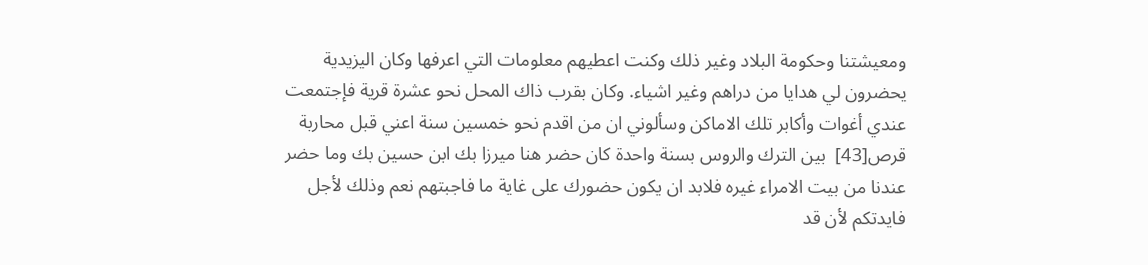ومعيشتنا وحكومة البلاد وغير ذلك وكنت اعطيهم معلومات التي اعرفها وكان اليزيدية يحضرون لي هدايا من دراهم وغير اشياء. وكان بقرب ذاك المحل نحو عشرة قرية فإجتمعت عندي أغوات وأكابر تلك الاماكن وسألوني ان من اقدم نحو خمسين سنة اعني قبل محاربة قرص[43]  بين الترك والروس بسنة واحدة كان حضر هنا ميرزا بك ابن حسين بك وما حضر عندنا من بيت الامراء غيره فلابد ان يكون حضورك على غاية ما فاجبتهم نعم وذلك لأجل فايدتكم لأن قد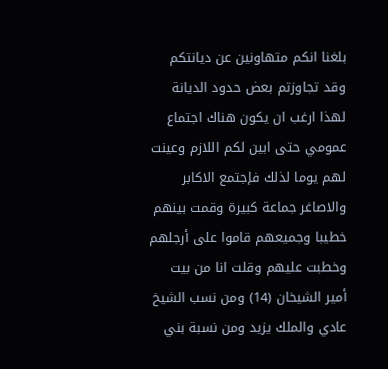بلغنا انكم متهاونين عن ديانتكم وقد تجاوزتم بعض حدود الديانة لهذا ارغب ان يكون هناك اجتماع عمومي حتى ابين لكم اللازم وعينت لهم يوما لذلك فإجتمع الاكابر والاصاغر جماعة كبيرة وقمت بينهم خطيبا وجميعهم قاموا على أرجلهم وخطبت عليهم وقلت انا من بيت أمير الشيخان (14) ومن نسب الشيخ عادي والملك يزيد ومن نسبة بني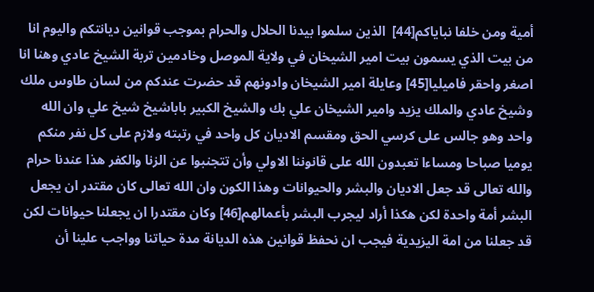أمية ومن خلفا نباياكم[44]  الذين سلموا بيدنا الحلال والحرام بموجب قوانين ديانتكم واليوم انا من بيت الذي يسمون بيت امير الشيخان في ولاية الموصل وخادمين تربة الشيخ عادي وهنا انا اصغر واحقر فاميليا[45] وعايلة امير الشيخان وادونهم قد حضرت عندكم من لسان طاوس ملك وشيخ عادي والملك يزيد وامير الشيخان علي بك والشيخ الكبير باباشيخ شيخ علي وان الله واحد وهو جالس على كرسي الحق ومقسم الاديان كل واحد في رتبته ولازم على كل نفر منكم يوميا صباحا ومساءا تعبدون الله على قانوننا الاولي وأن تتجنبوا عن الزنا والكفر هذا عندنا حرام والله تعالى قد جعل الاديان والبشر والحيوانات وهذا الكون وان الله تعالى كان مقتدر ان يجعل البشر أمة واحدة لكن هكذا أراد ليجرب البشر بأعمالهم[46] وكان مقتدرا ان يجعلنا حيوانات لكن قد جعلنا من امة اليزيدية فيجب ان نحفظ قوانين هذه الديانة مدة حياتنا وواجب علينا أن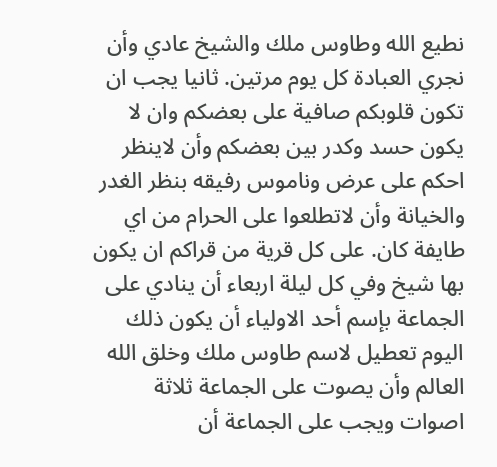نطيع الله وطاوس ملك والشيخ عادي وأن نجري العبادة كل يوم مرتين. ثانيا يجب ان تكون قلوبكم صافية على بعضكم وان لا يكون حسد وكدر بين بعضكم وأن لاينظر احكم على عرض وناموس رفيقه بنظر الغدر والخيانة وأن لاتطلعوا على الحرام من اي طايفة كان. على كل قرية من قراكم ان يكون بها شيخ وفي كل ليلة اربعاء أن ينادي على الجماعة بإسم أحد الاولياء أن يكون ذلك اليوم تعطيل لاسم طاوس ملك وخلق الله العالم وأن يصوت على الجماعة ثلاثة اصوات ويجب على الجماعة أن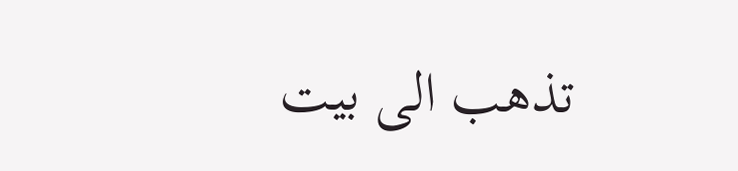تذهب الى بيت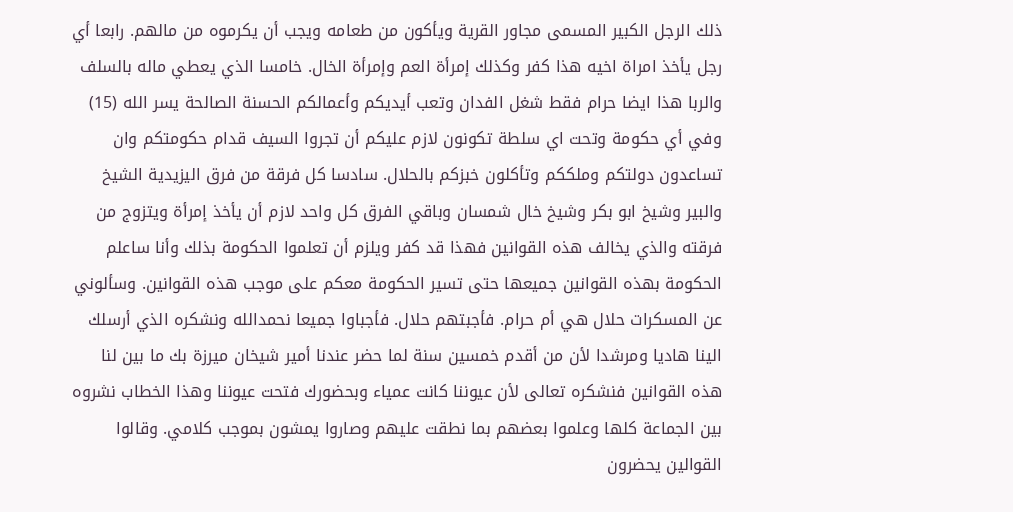ذلك الرجل الكبير المسمى مجاور القرية ويأكون من طعامه ويجب أن يكرموه من مالهم. رابعا أي رجل يأخذ امراة اخيه هذا كفر وكذلك إمرأة العم وإمرأة الخال. خامسا الذي يعطي ماله بالسلف والربا هذا ايضا حرام فقط شغل الفدان وتعب أيديكم وأعمالكم الحسنة الصالحة يسر الله (15) وفي أي حكومة وتحت اي سلطة تكونون لازم عليكم أن تجروا السيف قدام حكومتكم وان تساعدون دولتكم وملككم وتأكلون خبزكم بالحلال. سادسا كل فرقة من فرق اليزيدية الشيخ والبير وشيخ ابو بكر وشيخ خال شمسان وباقي الفرق كل واحد لازم أن يأخذ إمرأة ويتزوج من فرقته والذي يخالف هذه القوانين فهذا قد كفر ويلزم أن تعلموا الحكومة بذلك وأنا ساعلم الحكومة بهذه القوانين جميعها حتى تسير الحكومة معكم على موجب هذه القوانين. وسألوني عن المسكرات حلال هي أم حرام. فأجبتهم حلال. فأجباوا جميعا نحمدالله ونشكره الذي أرسلك الينا هاديا ومرشدا لأن من أقدم خمسين سنة لما حضر عندنا أمير شيخان ميرزة بك ما بين لنا هذه القوانين فنشكره تعالى لأن عيوننا كانت عمياء وبحضورك فتحت عيوننا وهذا الخطاب نشروه بين الجماعة كلها وعلموا بعضهم بما نطقت عليهم وصاروا يمشون بموجب كلامي. وقالوا القوالين يحضرون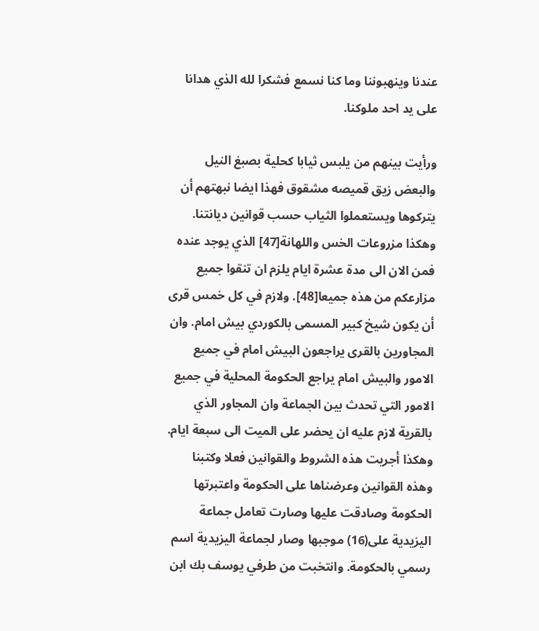عندنا وينهبوننا وما كنا نسمع فشكرا لله الذي هدانا على يد احد ملوكنا.

ورأيت بينهم من يلبس ثيابا كحلية بصبغ النيل والبعض زيق قميصه مشقوق فهذا ايضا نبهتهم أن يتركوها ويستعملوا الثياب حسب قوانين ديانتنا. وهكذا مزروعات الخس واللهانة[47] الذي يوجد عنده فمن الان الى مدة عشرة ايام يلزم ان تنقوا جميع مزارعكم من هذه جميعا[48]. ولازم في كل خمس قرى أن يكون شيخ كبير المسمى بالكوردي بيش امام. وان المجاورين بالقرى يراجعون البيش امام في جميع الامور والبيش امام يراجع الحكومة المحلية في جميع الامور التي تحدث بين الجماعة وان المجاور الذي بالقرية لازم عليه ان يحضر على الميت الى سبعة ايام. وهكذا أجريت هذه الشروط والقوانين فعلا وكتبنا وهذه القوانين وعرضناها على الحكومة واعتبرتها الحكومة وصادقت عليها وصارت تعامل جماعة اليزيدية على(16) موجبها وصار لجماعة اليزيدية اسم رسمي بالحكومة. وانتخبت من طرفي يوسف بك ابن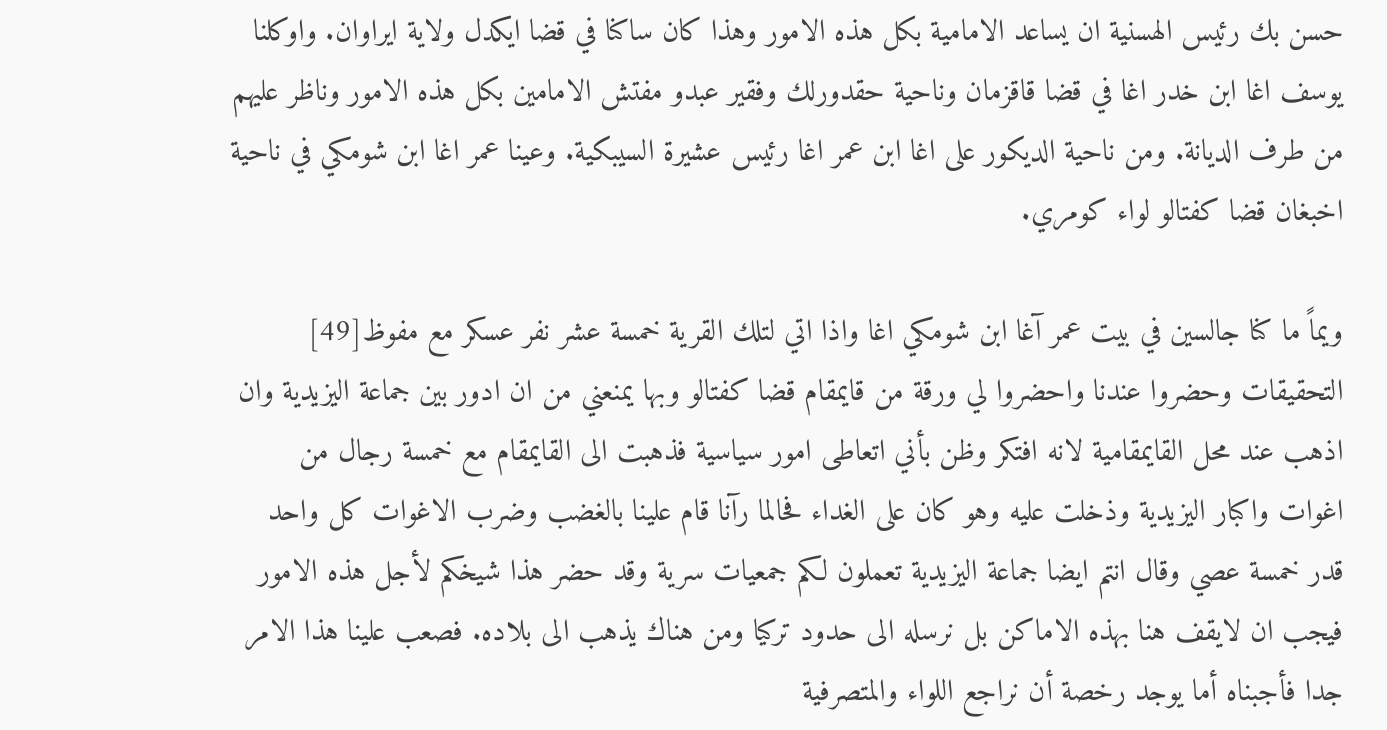حسن بك رئيس الهسنية ان يساعد الامامية بكل هذه الامور وهذا كان ساكنا في قضا ايكدل ولاية ايراوان. واوكلنا يوسف اغا ابن خدر اغا في قضا قاقزمان وناحية حقدورلك وفقير عبدو مفتش الامامين بكل هذه الامور وناظر عليهم من طرف الديانة. ومن ناحية الديكور على اغا ابن عمر اغا رئيس عشيرة السيبكية. وعينا عمر اغا ابن شومكي في ناحية اخبغان قضا كفتالو لواء كومري.

ويماً ما كنا جالسين في بيت عمر آغا ابن شومكي اغا واذا اتي لتلك القرية خمسة عشر نفر عسكر مع مفوظ[49] التحقيقات وحضروا عندنا واحضروا لي ورقة من قايمقام قضا كفتالو وبها يمنعني من ان ادور بين جماعة اليزيدية وان اذهب عند محل القايمقامية لانه افتكر وظن بأني اتعاطى امور سياسية فذهبت الى القايمقام مع خمسة رجال من اغوات واكبار اليزيدية وذخلت عليه وهو كان على الغداء فحالما رآنا قام علينا بالغضب وضرب الاغوات كل واحد قدر خمسة عصي وقال انتم ايضا جماعة اليزيدية تعملون لكم جمعيات سرية وقد حضر هذا شيخكم لأجل هذه الامور فيجب ان لايقف هنا بهذه الاماكن بل نرسله الى حدود تركيا ومن هناك يذهب الى بلاده. فصعب علينا هذا الامر جدا فأجبناه أما يوجد رخصة أن نراجع اللواء والمتصرفية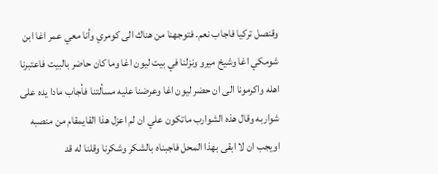وقنصل تركيا فاجاب نعم. فتوجهنا من هناك الى كومري وأنا معي عمر اغا ابن شومكي اغا وشيخ ميرو ونزلنا في بيت ليون اغا وما كان حاضر بالبيت فاعتبرنا اهله واكرمونا الى ان حضر ليون اغا وعرضنا عليه مسألتنا فأجاب مادا يده على شواربه وقال هذه الشوارب ماتكون علي ان لم اعزل هذا القايمقام من منصبه اويجب ان لا ابقى بهذا المحل فاجبناه بالشكر وشكرنا وقلنا له قد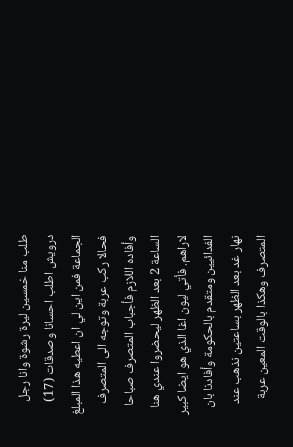طلب منا خمسين ليرة رشوة وانا رجل درويش اطلب احسانا وصدقات (17) الجماعة فمن اين لي ان اعطيه هذا المبلغ فحالا ركب عربة وتوجه الى المتصرف وأفاده اللازم فأجباب المتصرف صباحا الساعة 2 بعد الظهر ليحضروا عندي هنا لاراهم. فأتي ليون اغا الذي هو ايضا كبير الفدائيين ومتقدم بالحكومة وأفادنا بان نهار غد بعد الظهر بساعتين نذهب عند المتصرف وهكذا بالوقت المعين عربة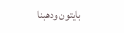بايتون ودهبنا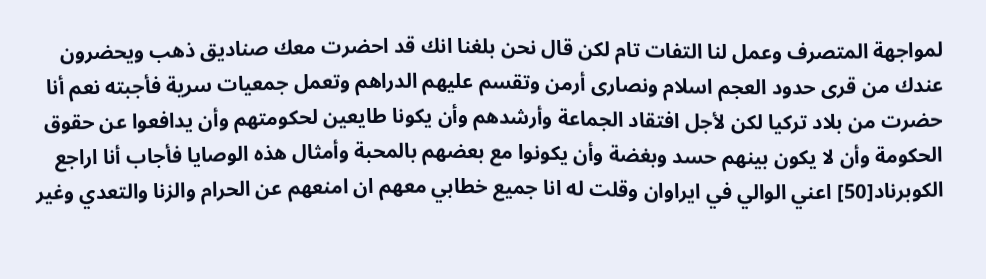لمواجهة المتصرف وعمل لنا التفات تام لكن قال نحن بلغنا انك قد احضرت معك صناديق ذهب ويحضرون عندك من قرى حدود العجم اسلام ونصارى أرمن وتقسم عليهم الدراهم وتعمل جمعيات سرية فأجبته نعم أنا حضرت من بلاد تركيا لكن لأجل افتقاد الجماعة وأرشدهم وأن يكونا طايعين لحكومتهم وأن يدافعوا عن حقوق الحكومة وأن لا يكون بينهم حسد وبغضة وأن يكونوا مع بعضهم بالمحبة وأمثال هذه الوصايا فأجاب أنا اراجع الكوبرناد[50] اعني الوالي في ايراوان وقلت له انا جميع خطابي معهم ان امنعهم عن الحرام والزنا والتعدي وغير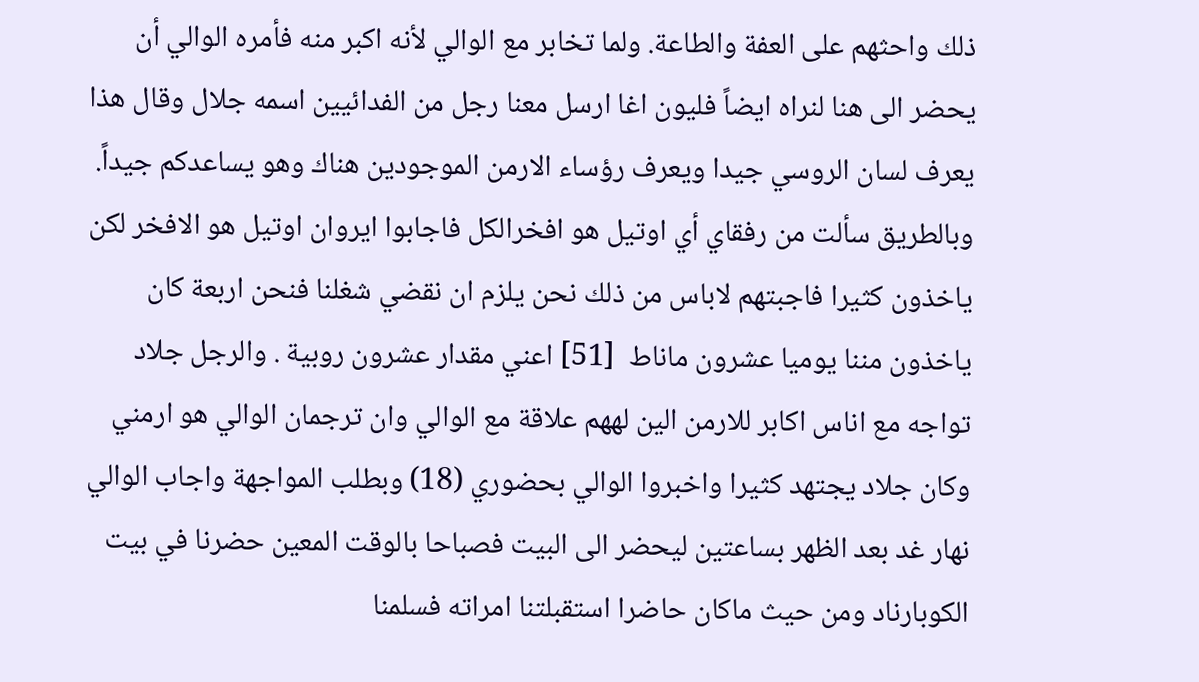ذلك واحثهم على العفة والطاعة. ولما تخابر مع الوالي لأنه اكبر منه فأمره الوالي أن يحضر الى هنا لنراه ايضاً فليون اغا ارسل معنا رجل من الفدائيين اسمه جلال وقال هذا يعرف لسان الروسي جيدا ويعرف رؤساء الارمن الموجودين هناك وهو يساعدكم جيداً. وبالطريق سألت من رفقاي أي اوتيل هو افخرالكل فاجابوا ايروان اوتيل هو الافخر لكن ياخذون كثيرا فاجبتهم لاباس من ذلك نحن يلزم ان نقضي شغلنا فنحن اربعة كان ياخذون مننا يوميا عشرون ماناط  [51] اعني مقدار عشرون روبية . والرجل جلاد تواجه مع اناس اكابر للارمن الين لههم علاقة مع الوالي وان ترجمان الوالي هو ارمني وكان جلاد يجتهد كثيرا واخبروا الوالي بحضوري (18) وبطلب المواجهة واجاب الوالي نهار غد بعد الظهر بساعتين ليحضر الى البيت فصباحا بالوقت المعين حضرنا في بيت الكوبارناد ومن حيث ماكان حاضرا استقبلتنا امراته فسلمنا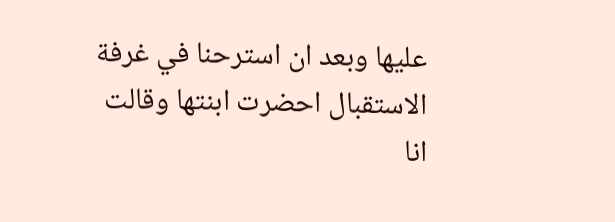عليها وبعد ان استرحنا في غرفة الاستقبال احضرت ابنتها وقالت انا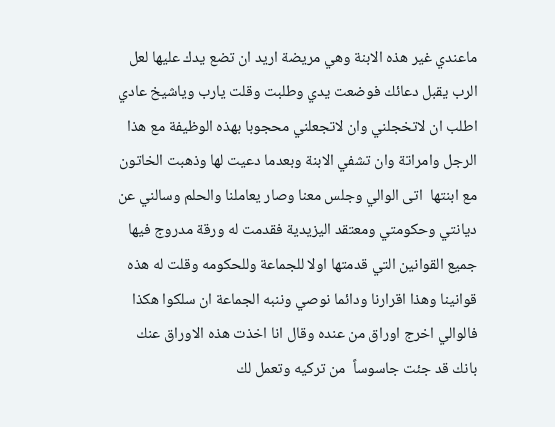ماعندي غير هذه الابنة وهي مريضة اريد ان تضع يدك عليها لعل الرب يقبل دعائك فوضعت يدي وطلبت وقلت يارب وياشيخ عادي اطلب ان لاتخجلني وان لاتجعلني محجوبا بهذه الوظيفة مع هذا الرجل وامراتة وان تشفي الابنة وبعدما دعيت لها وذهبت الخاتون مع ابنتها  اتى الوالي وجلس معنا وصار يعاملنا والحلم وسالني عن ديانتي وحكومتي ومعتقد اليزيدية فقدمت له ورقة مدروج فيها جميع القوانين التي قدمتها اولا للجماعة وللحكومه وقلت له هذه قوانينا وهذا اقرارنا ودائما نوصي وننبه الجماعة ان سلكوا هكذا فالوالي اخرج اوراق من عنده وقال انا اخذت هذه الاوراق عنك بانك قد جئت جاسوساً  من تركيه وتعمل لك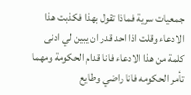جمعيات سرية فماذا تقول بهذا فكذبت هذا الادعاء وقلت اذا احد قدر ان يبين لي ادنى كلمة من هذا الادعاء فانا قدام الحكومة ومهما تأمر الحكومه فانا راضي وطايع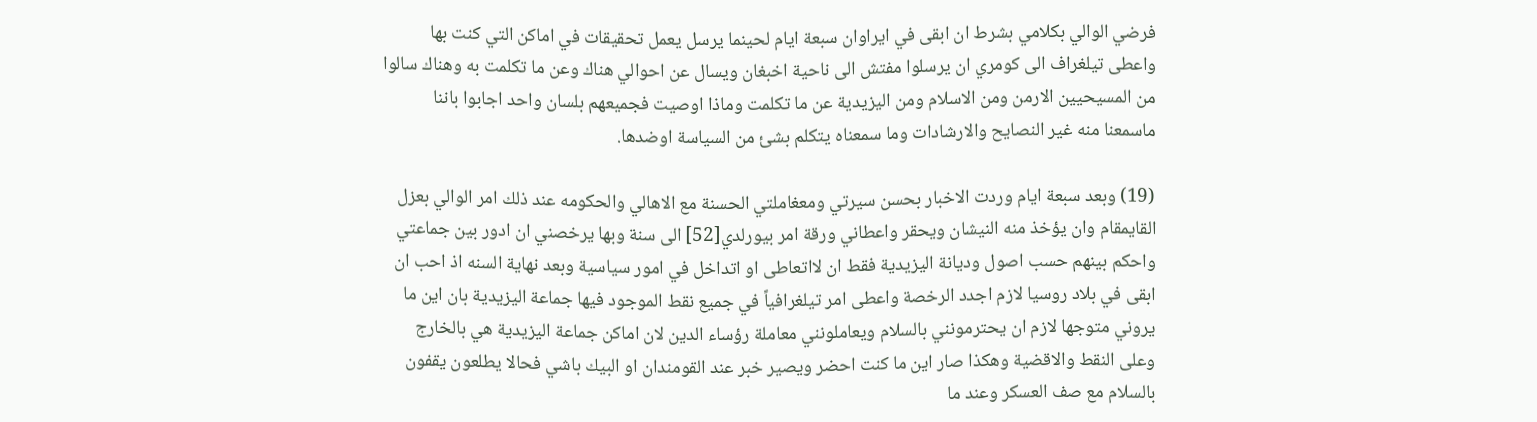فرضي الوالي بكلامي بشرط ان ابقى في ايراوان سبعة ايام لحينما يرسل يعمل تحقيقات في اماكن التي كنت بها واعطى تيلغراف الى كومري ان يرسلوا مفتش الى ناحية اخبغان ويسال عن احوالي هناك وعن ما تكلمت به وهناك سالوا من المسيحيين الارمن ومن الاسلام ومن اليزيدية عن ما تكلمت وماذا اوصيت فجميعهم بلسان واحد اجابوا باننا ماسمعنا منه غير النصايح والارشادات وما سمعناه يتكلم بشئ من السياسة اوضدها.

(19) وبعد سبعة ايام وردت الاخبار بحسن سيرتي ومعغاملتي الحسنة مع الاهالي والحكومه عند ذلك امر الوالي بعزل القايمقام وان يؤخذ منه النيشان ويحقر واعطاني ورقة امر بيورلدي[52] الى سنة وبها يرخصني ان ادور بين جماعتي واحكم بينهم حسب اصول وديانة اليزيدية فقط ان لااتعاطى او اتداخل في امور سياسية وبعد نهاية السنه اذ احب ان ابقى في بلاد روسيا لازم اجدد الرخصة واعطى امر تيلغرافياً في جميع نقط الموجود فيها جماعة اليزيدية بان اين ما يروني متوجها لازم ان يحترمونني بالسلام ويعاملونني معاملة رؤساء الدين لان اماكن جماعة اليزيدية هي بالخارج وعلى النقط والاقضية وهكذا صار اين ما كنت احضر ويصير خبر عند القومندان او البيك باشي فحالا يطلعون يقفون بالسلام مع صف العسكر وعند ما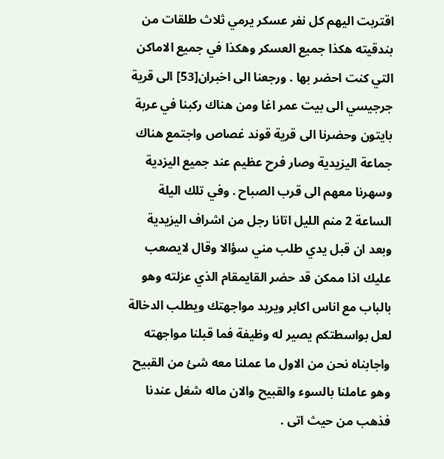اقتربت اليهم كل نفر عسكر يرمي ثلاث طلقات من بندقيته هكذا جميع العسكر وهكذا في جميع الاماكن التي كنت احضر بها . ورجعنا الى اخبران[53] الى قرية جرجيسي الى بيت عمر اغا ومن هناك ركبنا في عربة بايتون وحضرنا الى قرية قوند غصاص واجتمع هناك جماعة اليزيدية وصار فرح عظيم عند جميع اليزدية وسهرنا معهم الى قرب الصباح . وفي تلك اليلة الساعة 2 منم الليل اتانا رجل من اشراف اليزيدية وبعد ان قبل يدي طلب مني سؤالا وقال لايصعب عليك اذا ممكن قد حضر القايمقام الذي عزلته وهو بالباب مع اناس اكابر ويريد مواجهتك ويطلب الدخالة لعل بواسطتكم يصير له وظيفة فما قبلنا مواجهته واجابناه نحن من الاول ما عملنا معه شئ من القبيح وهو عاملنا بالسوء والقبيح والان ماله شغل عندنا فذهب من حيث اتى .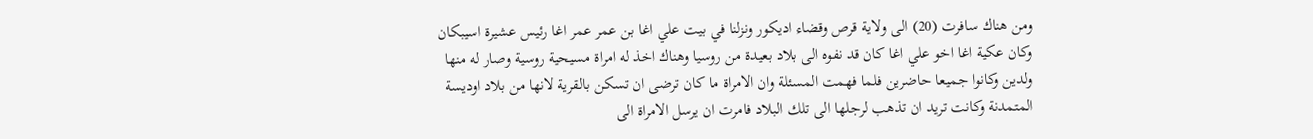ومن هناك سافرت (20) الى ولاية قرص وقضاء اديكور ونزلنا في بيت علي اغا بن عمر عمر اغا رئيس عشيرة اسيبكان وكان عكية اغا اخو علي اغا كان قد نفوه الى بلاد بعيدة من روسيا وهناك اخذ له امراة مسيحية روسية وصار له منها ولدين وكانوا جميعا حاضرين فلما فهمت المسئلة وان الامراة ما كان ترضى ان تسكن بالقرية لانها من بلاد اوديسة المتمدنة وكانت تريد ان تذهب لرجلها الى تلك البلاد فامرت ان يرسل الامراة الى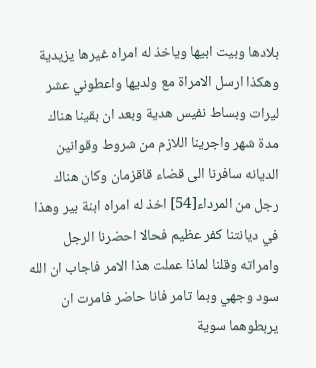بلادها وبيت ابيها وياخذ له امراه غيرها يزيدية وهكذا ارسل الامراة مع ولديها واعطوني عشر ليرات وبساط نفيس هدية وبعد ان بقينا هناك مدة شهر واجرينا اللازم من شروط وقوانين الديانه سافرنا الى قضاء قاقزمان وكان هناك رجل من المرداء[54] اخذ له امراه ابنة بير وهذا في ديانتنا كفر عظيم فحالا احضرنا الرجل وامراته وقلنا لماذا عملت هذا الامر فاجاب ان الله سود وجهي وبما تامر فانا حاضر فامرت ان يربطوهما سوية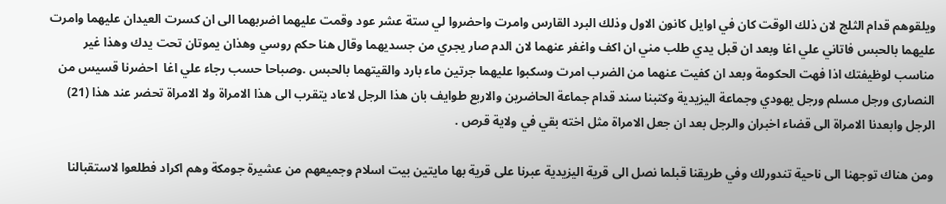ويلقوهم قدام الثلج لان ذلك الوقت كان في اوايل كانون الاول وذلك البرد القارس وامرت واحضروا لي ستة عشر عود وقمت عليهما اضربهما الى ان كسرت العيدان عليهما وامرت عليهما بالحبس فاتاني علي اغا وبعد ان قبل يدي طلب مني ان اكف واغفر عنهما لان الدم صار يجري من جسديهما وقال هنا حكم روسي وهذان يموتان تحت يدك وهذا غير مناسب لوظيفتك اذا فهت الحكومة وبعد ان كفيت عنهما من الضرب امرت وسكبوا عليهما جرتين ماء بارد والقيتهما بالحبس .وصباحا حسب رجاء علي اغا  احضرنا قسيس من النصارى ورجل مسلم ورجل يهودي وجماعة اليزيدية وكتبنا سند قدام جماعة الحاضرين والاربع طوايف بان هذا الرجل لاعاد يتقرب الى هذا الامراة ولا الامراة تحضر عند هذا (21) الرجل وابعدنا الامراة الى قضاء اخبران والرجل بعد ان جعل الامراة مثل اخته بقي في ولاية قرص .

ومن هناك توجهنا الى ناحية تندورلك وفي طريقنا قبلما نصل الى قرية اليزيدية عبرنا على قرية بها مايتين بيت اسلام وجميعهم من عشيرة جومكة وهم اكراد فطلعوا لاستقبالنا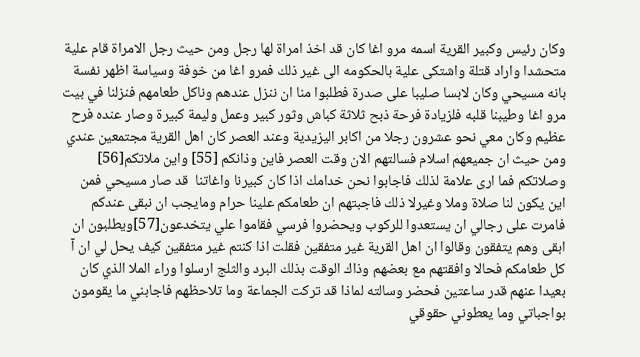وكان رئيس وكبير القرية اسمه مرو اغا كان قد اخذ امراة لها رجل ومن حيث رجل الامراة قام علية متحشدا واراد قتلة واشتكى علية بالحكومه الى غير ذلك فمرو اغا من خوفة وسياسة اظهر نفسة بانه مسيحي وكان لابسا صليبا على صدرة فطلبوا منا ان ننزل عندهم وناكل طعامهم فنزلنا في بيت مرو اغا وطيبنا قلبه فلزيادة فرحة ذبح ثلاثة كباش وثور كبير وعمل وليمة كبيرة وصار عنده فرح عظيم وكان معي نحو عشرون رجلا من اكابر اليزيدية وعند العصر كان اهل القرية مجتمعين عندي ومن حيث ان جميعهم اسلام فسالتهم الان وقت العصر فاين وذانكم [55] واين ملاتكم[56] وصلاتكم فما ارى علامة لذلك فاجابوا نحن خدامك اذا كان كبيرنا واغاتنا  قد صار مسيحي فمن اين يكون لنا صلاة وملا وغيرلا ذلك فاجبتهم ان طعامكم علينا حرام ومايجب ان نبقى عندكم فامرت على رجالي ان يستعدوا للركوب ويحضروا فرسي فقاموا علي يتخدعون[57]ويطلبون ان ابقى وهم يتفقون وقالوا ان اهل القرية غير متفقين فقلت اذا كنتم غير متفقين كيف يحل لي ان آ كل طعامكم فحالا وافقتهم مع بعضهم وذاك الوقت بذلك البرد والثلج ارسلوا وراء الملا الذي كان بعيدا عنهم قدر ساعتين فحضر وسالته لماذا قد تركت الجماعة وما تلاحظهم فاجابني ما يقومون بواجباتي وما يعطوني حقوقي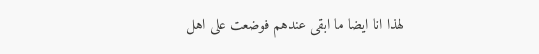لهذا انا ايضا ما ابقى عندهم فوضعت على اهل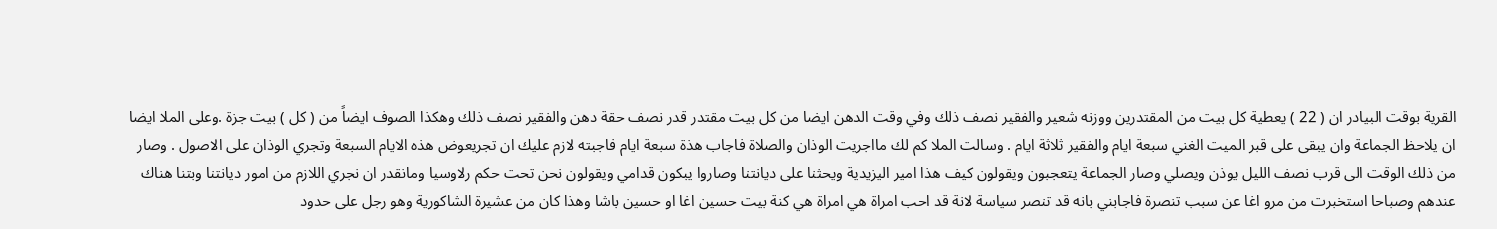القرية بوقت البيادر ان ( 22 ) يعطية كل بيت من المقتدرين ووزنه شعير والفقير نصف ذلك وفي وقت الدهن ايضا من كل بيت مقتدر قدر نصف حقة دهن والفقير نصف ذلك وهكذا الصوف ايضاً من ( كل ) بيت جزة .وعلى الملا ايضا ان يلاحظ الجماعة وان يبقى على قبر الميت الغني سبعة ايام والفقير ثلاثة ايام . وسالت الملا كم لك مااجريت الوذان والصلاة فاجاب هذة سبعة ايام فاجبته لازم عليك ان تجريعوض هذه الايام السبعة وتجري الوذان على الاصول . وصار من ذلك الوقت الى قرب نصف الليل يوذن ويصلي وصار الجماعة يتعجبون ويقولون كيف هذا امير اليزيدية ويحثنا على ديانتنا وصاروا يبكون قدامي ويقولون نحن تحت حكم رلاوسيا ومانقدر ان نجري اللازم من امور ديانتنا وبتنا هناك عندهم وصباحا استخبرت من مرو اغا عن سبب تنصرة فاجابني بانه قد تنصر سياسة لانة قد احب امراة هي امراة هي كنة بيت حسين اغا او حسين باشا وهذا كان من عشيرة الشاكورية وهو رجل على حدود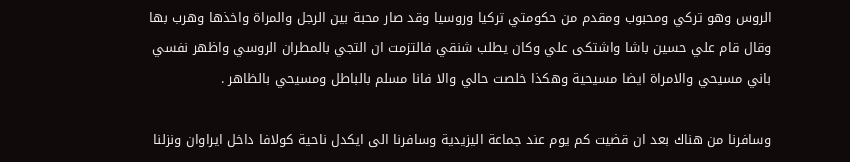الروس وهو تركي ومحبوب ومقدم من حكومتي تركيا وروسيا وقد صار محبة بين الرجل والمراة واخذها وهرب بها وقال قام علي حسين باشا واشتكى علي وكان يطلب شنقي فالتزمت ان التجي بالمطران الروسي واظهر نفسي باني مسيحي والامراة ايضا مسيحية وهكذا خلصت حالي والا فانا مسلم بالباطل ومسيحي بالظاهر .

وسافرنا من هناك بعد ان قضيت كم يوم عند جماعة اليزيدية وسافرنا الى ايكدل ناحية كولافا داخل ايراوان ونزلنا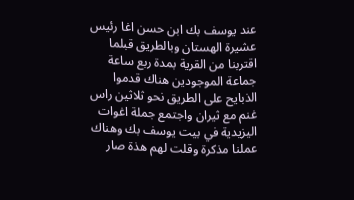عند يوسف بك ابن حسن اغا رئيس عشيرة الهستان وبالطريق قبلما اقتربنا من القرية بمدة ربع ساعة جماعة الموجودين هناك قدموا الذبايح على الطريق نحو ثلاثين راس غنم مع ثيران واجتمع جملة اغوات اليزيدية في بيت يوسف بك وهناك عملنا مذكرة وقلت لهم هذة صار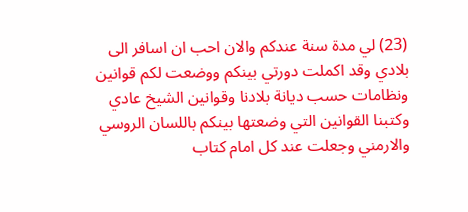(23) لي مدة سنة عندكم والان احب ان اسافر الى بلادي وقد اكملت دورتي بينكم ووضعت لكم قوانين ونظامات حسب ديانة بلادنا وقوانين الشيخ عادي وكتبنا القوانين التي وضعتها بينكم باللسان الروسي والارمني وجعلت عند كل امام كتاب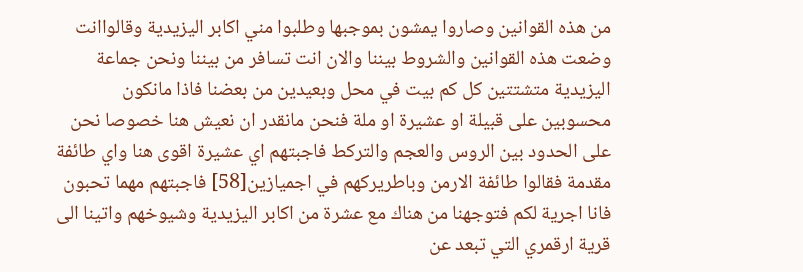من هذه القوانين وصاروا يمشون بموجبها وطلبوا مني اكابر اليزيدية وقالواانت وضعت هذه القوانين والشروط بيننا والان انت تسافر من بيننا ونحن جماعة اليزيدية متشتتين كل كم بيت في محل وبعيدين من بعضنا فاذا مانكون محسوبين على قبيلة او عشيرة او ملة فنحن مانقدر ان نعيش هنا خصوصا نحن على الحدود بين الروس والعجم والتركط فاجبتهم اي عشيرة اقوى هنا واي طائفة مقدمة فقالوا طائفة الارمن وباطريركهم في اجميازين[58] فاجبتهم مهما تحبون فانا اجرية لكم فتوجهنا من هناك مع عشرة من اكابر اليزيدية وشيوخهم واتينا الى قرية ارقمري التي تبعد عن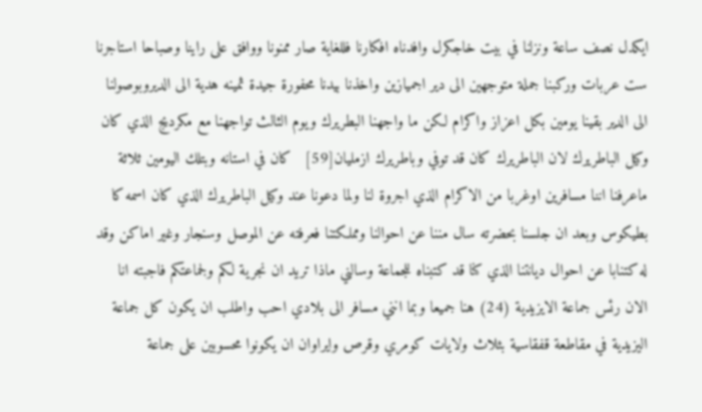ايكدل نصف ساعة ونزلنا في بيت خاجكرل وافدناه افكارنا فللغاية صار ممنونا ووافق على راينا وصباحا استاجرنا ست عربات وركبنا جملة متوجهين الى دير اجميازين واخذنا بيدنا محفورة جيدة ثمينه هدية الى الديروبوصولنا الى الدير بقينا يومين بكل اعزاز واكرام لكن ما واجهنا البطريرك ويوم الثالث تواجهنا مع مكرديج الذي كان وكيل الباطريرك لان الباطريرك كان قد توفي وباطريرك ازمليان[59]   كان في استانه وبتلك اليومين ثلاثة ماعرفنا اننا مسافرين اوغربا من الاكرام الذي اجروة لنا ولما دعونا عند وكيل الباطريرك الذي كان اسمه كا بطيكوس وبعد ان جلسنا بحضرته سال مننا عن احوالنا ومملكتنا فعرفته عن الموصل وسنجار وغير اماكن وقد له كتنابا عن احوال ديانتنا الذي كنا قد كتبناه للجماعة وسالني ماذا تريد ان نجرية لكم ولجماعتكم فاجبته انا الان رئس جماعة الايزيدية (24) هنا جميعا وبما انني مسافر الى بلادي احب واطلب ان يكون كل جماعة اليزيدية في مقاطعة قفقاسية بثلاث ولايات كومري وقرص وايراوان ان يكونوا محسوبين على جماعة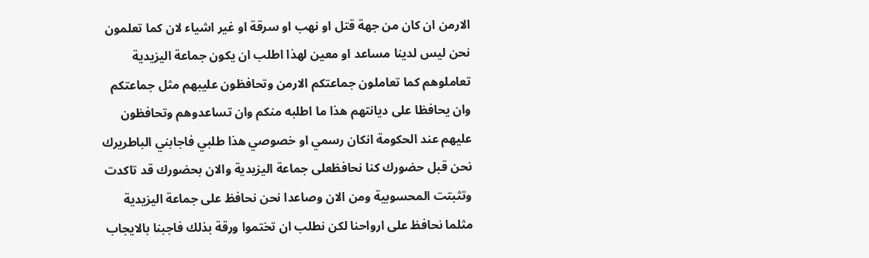الارمن ان كان من جهة قتل او نهب او سرقة او غير اشياء لان كما تعلمون نحن ليس لدينا مساعد او معين لهذا اطلب ان يكون جماعة اليزيدية تعاملوهم كما تعاملون جماعتكم الارمن وتحافظون عليبهم مثل جماعتكم وان يحافظا على ديانتهم هذا ما اطلبه منكم وان تساعدوهم وتحافظون عليهم عند الحكومة انكان رسمي او خصوصي هذا طلبي فاجابني الباطريرك نحن قبل حضورك كنا نحافظعلى جماعة اليزيدية والان بحضورك قد تاكدت وتثبتت المحسوبية ومن الان وصاعدا نحن نحافظ على جماعة اليزيدية مثلما نحافظ على ارواحنا لكن نطلب ان تختموا ورقة بذلك فاجبنا بالايجاب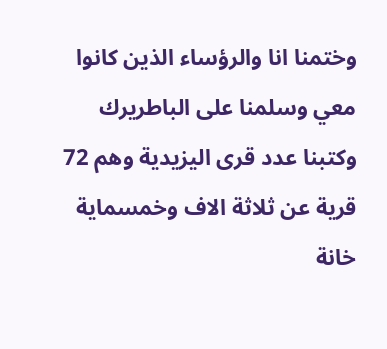وختمنا انا والرؤساء الذين كانوا معي وسلمنا على الباطريرك وكتبنا عدد قرى اليزيدية وهم 72 قرية عن ثلاثة الاف وخمسماية خانة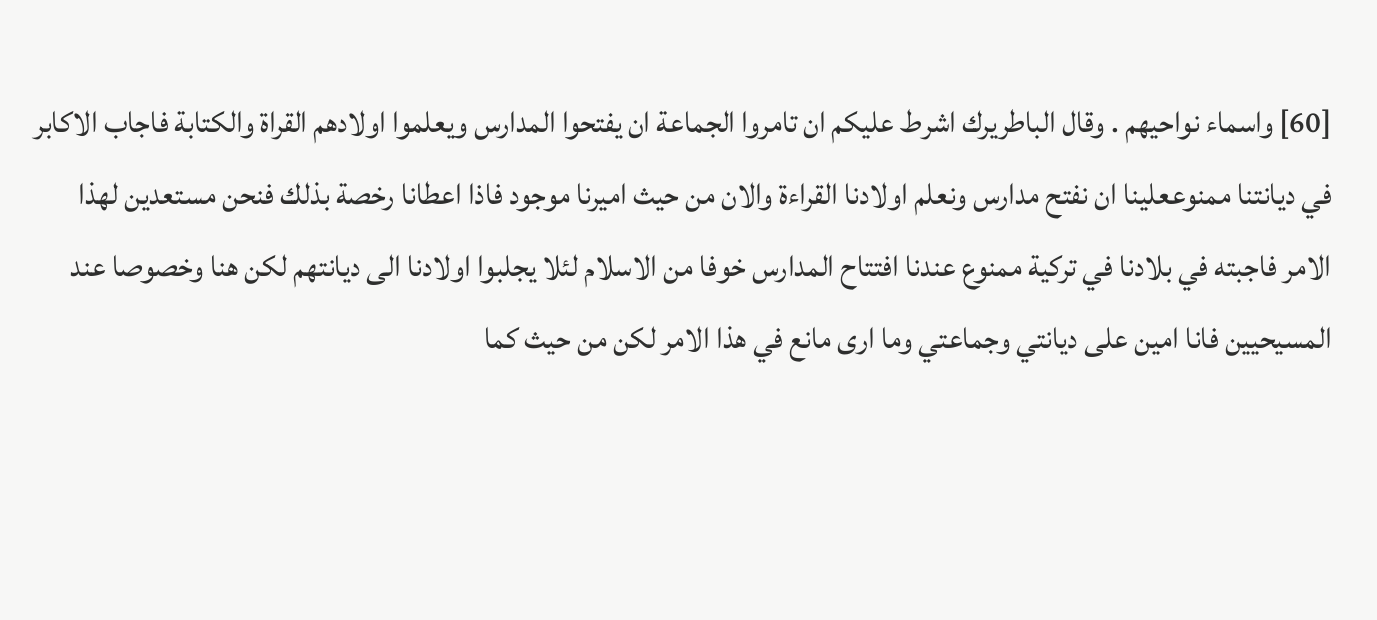[60] واسماء نواحيهم . وقال الباطريرك اشرط عليكم ان تامروا الجماعة ان يفتحوا المدارس ويعلموا اولادهم القراة والكتابة فاجاب الاكابر في ديانتنا ممنوععلينا ان نفتح مدارس ونعلم اولادنا القراءة والان من حيث اميرنا موجود فاذا اعطانا رخصة بذلك فنحن مستعدين لهذا الامر فاجبته في بلادنا في تركية ممنوع عندنا افتتاح المدارس خوفا من الاسلام لئلا يجلبوا اولادنا الى ديانتهم لكن هنا وخصوصا عند المسيحيين فانا امين على ديانتي وجماعتي وما ارى مانع في هذا الامر لكن من حيث كما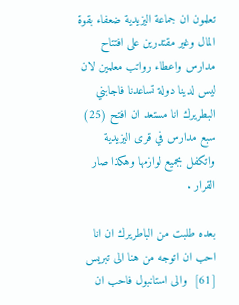تعلمون ان جماعة اليزيدية ضعفاء بقوة المال وغير مقتدرين على افتتاح مدارس واعطاء رواتب معلمين لان ليس لدينا دولة تساعدنا فاجابني البطريرك انا مستعد ان افتح (25) سبع مدارس في قرى اليزيدية واتكفل بجميع لوازمها وهكذا صار القرار .

بعده طلبت من الباطريرك ان انا احب ان اتوجه من هنا الى تبريس [61]  والى استانبول فاحب ان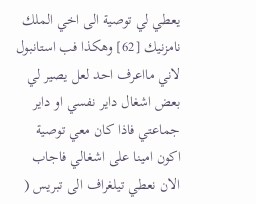يعطي لي توصية الى اخي الملك نامزنيك [62] وهكذا فب استانبول لاني مااعرف احد لعل يصير لي بعض اشغال داير نفسي او داير جماعتي فاذا كان معي توصية اكون امينا على اشغالي فاجاب الان نعطي تيلغراف الى تبريس (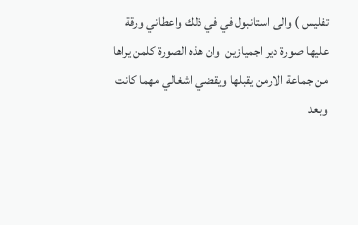تفليس ) والى استانبول في في ذلك واعطاني ورقة عليها صورة دير اجميازين  وان هذه الصورة كلمن يراها من جماعة الارمن يقبلها ويقضي اشغالي مهما كانت وبعد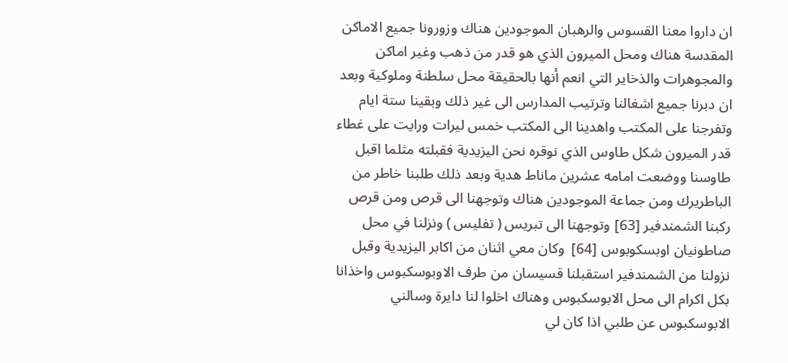ان داروا معنا القسوس والرهبان الموجودين هناك وزورونا جميع الاماكن المقدسة هناك ومحل الميرون الذي هو قدر من ذهب وغير اماكن والمجوهرات والذخاير التي انعم أنها بالحقيقة محل سلطنة وملوكية وبعد ان دبرنا جميع اشغالنا وترتيب المدارس الى غير ذلك وبقينا ستة ايام وتفرجنا على المكتب واهدينا الى المكتب خمس ليرات ورايت على غطاء قدر الميرون شكل طاوس الذي نوقره نحن اليزيدية فقبلته مثلما اقبل طاوسنا ووضعت امامه عشرين ماناط هدية وبعد ذلك طلبنا خاطر من الباطريرك ومن جماعة الموجودين هناك وتوجهنا الى قرص ومن قرص ركبنا الشمندفير [63] وتوجهنا الى تبريس ( تفليس ) ونزلنا في محل صاطونيان اوبسكوبوس [64]  وكان معي اثنان من اكابر اليزيدية وقبل نزولنا من الشمندفير استقبلنا قسيسان من طرف الاوبوسكبوس واخذانا بكل اكرام الى محل الابوسكبوس وهناك اخلوا لنا دايرة وسالني الابوسكبوس عن طلبي اذا كان لي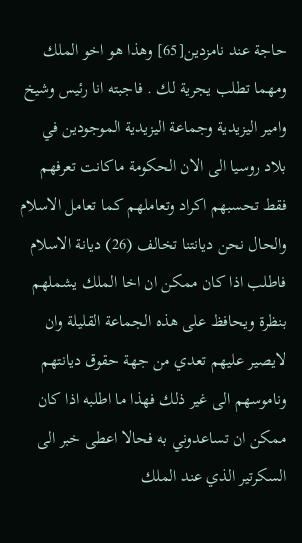حاجة عند نامزدين[65] وهذا هو اخو الملك ومهما تطلب يجرية لك . فاجبته انا رئيس وشيخ وامير اليزيدية وجماعة اليزيدية الموجودين في بلاد روسيا الى الان الحكومة ماكانت تعرفهم فقط تحسبهم اكراد وتعاملهم كما تعامل الاسلام والحال نحن ديانتنا تخالف (26) ديانة الاسلام فاطلب اذا كان ممكن ان اخا الملك يشملهم بنظرة ويحافظ على هذه الجماعة القليلة وان لايصير عليهم تعدي من جهة حقوق ديانتهم وناموسهم الى غير ذلك فهذا ما اطلبه اذا كان ممكن ان تساعدوني به فحالا اعطى خبر الى السكرتير الذي عند الملك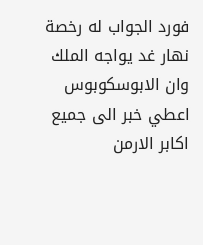فورد الجواب له رخصة نهار غد يواجه الملك وان الابوسكوبوس اعطي خبر الى جميع اكابر الارمن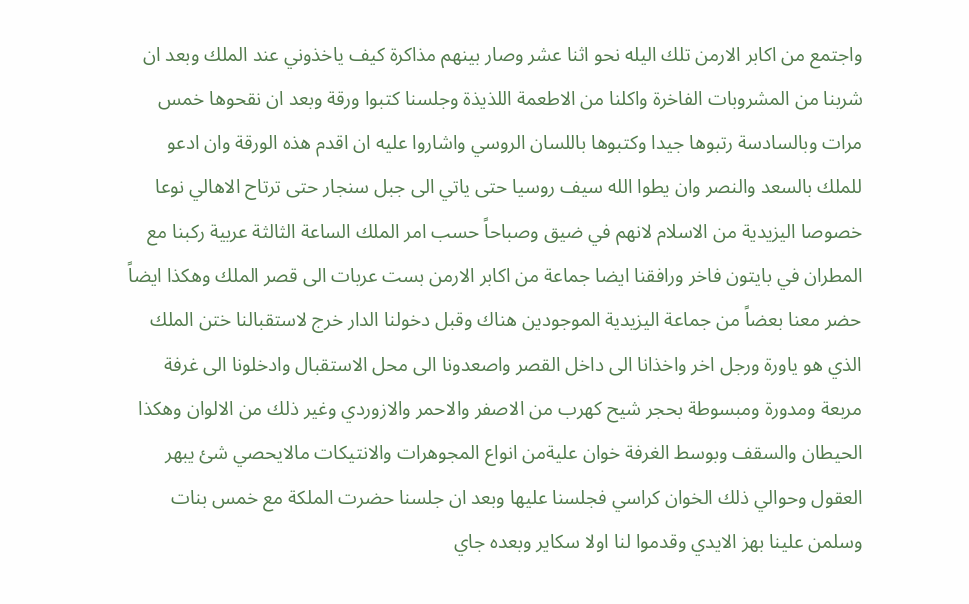واجتمع من اكابر الارمن تلك اليله نحو اثنا عشر وصار بينهم مذاكرة كيف ياخذوني عند الملك وبعد ان شربنا من المشروبات الفاخرة واكلنا من الاطعمة اللذيذة وجلسنا كتبوا ورقة وبعد ان نقحوها خمس مرات وبالسادسة رتبوها جيدا وكتبوها باللسان الروسي واشاروا عليه ان اقدم هذه الورقة وان ادعو للملك بالسعد والنصر وان يطوا الله سيف روسيا حتى ياتي الى جبل سنجار حتى ترتاح الاهالي نوعا خصوصا اليزيدية من الاسلام لانهم في ضيق وصباحاً حسب امر الملك الساعة الثالثة عربية ركبنا مع المطران في بايتون فاخر ورافقنا ايضا جماعة من اكابر الارمن بست عربات الى قصر الملك وهكذا ايضاً حضر معنا بعضاً من جماعة اليزيدية الموجودين هناك وقبل دخولنا الدار خرج لاستقبالنا ختن الملك الذي هو ياورة ورجل اخر واخذانا الى داخل القصر واصعدونا الى محل الاستقبال وادخلونا الى غرفة مربعة ومدورة ومبسوطة بحجر شيح كهرب من الاصفر والاحمر والازوردي وغير ذلك من الالوان وهكذا الحيطان والسقف وبوسط الغرفة خوان عليةمن انواع المجوهرات والانتيكات مالايحصي شئ يبهر العقول وحوالي ذلك الخوان كراسي فجلسنا عليها وبعد ان جلسنا حضرت الملكة مع خمس بنات وسلمن علينا بهز الايدي وقدموا لنا اولا سكاير وبعده جاي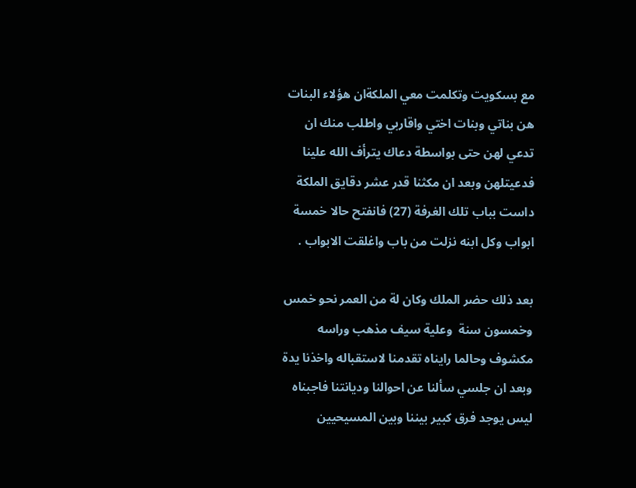مع بسكويت وتكلمت معي الملكةان هؤلاء البنات هن بناتي وبنات اختي واقاربي واطلب منك ان تدعي لهن حتى بواسطة دعاك يترأف الله علينا فدعيتلهن وبعد ان مكثنا قدر عشر دقايق الملكة داست بباب تلك الغرفة (27) فانفتح حالا خمسة ابواب وكل ابنه نزلت من باب واغلقت الابواب .

بعد ذلك حضر الملك وكان لة من العمر نحو خمس وخمسون سنة  وعلية سيف مذهب وراسه مكشوف وحالما رايناه تقدمنا لاستقباله واخذنا يدة وبعد ان جلسي سألنا عن احوالنا وديانتنا فاجبناه ليس يوجد فرق كبير بيننا وبين المسيحيين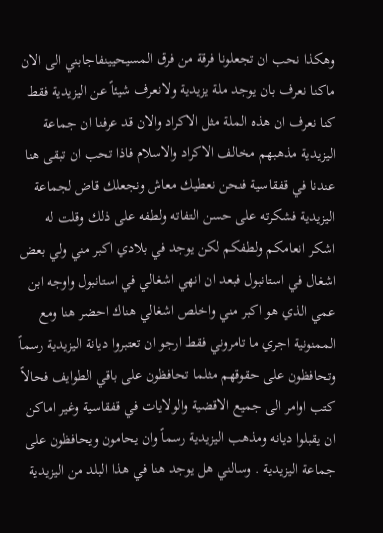وهكذا نحب ان تجعلونا فرقة من فرق المسيحيينفاجابني الى الان ماكنا نعرف بان يوجد ملة يزيدية ولانعرف شيئاً عن اليزيدية فقط كنا نعرف ان هذه الملة مثل الاكراد والان قد عرفنا ان جماعة اليزيدية مذهبهم مخالف الاكراد والاسلام فاذا تحب ان تبقى هنا عندنا في قفقاسية فنحن نعطيك معاش ونجعلك قاض لجماعة اليزيدية فشكرته على حسن التفاته ولطفه على ذلك وقلت له اشكر انعامكم ولطفكم لكن يوجد في بلادي اكبر مني ولي بعض اشغال في استانبول فبعد ان انهي اشغالي في استانبول واوجه ابن عمي الذي هو اكبر مني واخلص اشغالي هناك احضر هنا ومع الممنونية اجري ما تامروني فقط ارجو ان تعتبروا ديانة اليزيدية رسماً وتحافظون على حقوقهم مثلما تحافظون على باقي الطوايف فحالاً كتب اوامر الى جميع الاقضية والولايات في قفقاسية وغير اماكن ان يقبلوا ديانه ومذهب اليزيدية رسماً وان يحامون ويحافظون على جماعة اليزيدية . وسالني هل يوجد هنا في هذا البلد من اليزيدية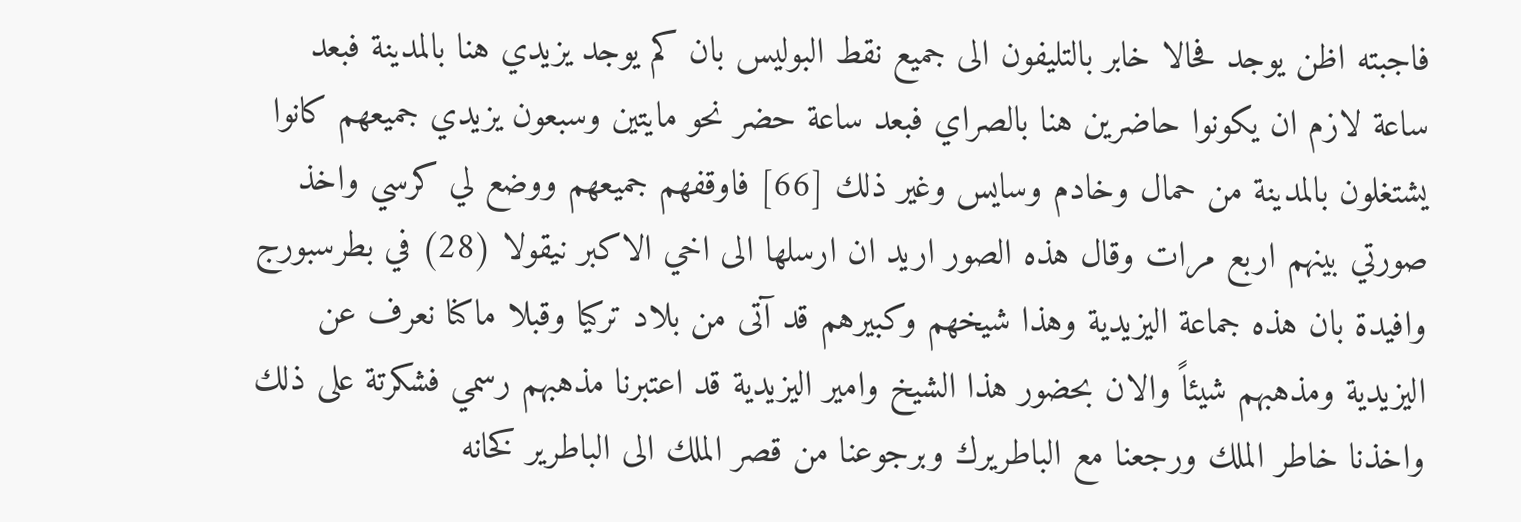فاجبته اظن يوجد فحالا خابر بالتليفون الى جميع نقط البوليس بان كم يوجد يزيدي هنا بالمدينة فبعد ساعة لازم ان يكونوا حاضرين هنا بالصراي فبعد ساعة حضر نحو مايتين وسبعون يزيدي جميعهم كانوا يشتغلون بالمدينة من حمال وخادم وسايس وغير ذلك [66] فاوقفهم جميعهم ووضع لي كرسي واخذ صورتي بينهم اربع مرات وقال هذه الصور اريد ان ارسلها الى اخي الاكبر نيقولا (28) في بطرسبورج وافيدة بان هذه جماعة اليزيدية وهذا شيخهم وكبيرهم قد آتى من بلاد تركيا وقبلا ماكنا نعرف عن اليزيدية ومذهبهم شيئاً والان بحضور هذا الشيخ وامير اليزيدية قد اعتبرنا مذهبهم رسمي فشكرتة على ذلك واخذنا خاطر الملك ورجعنا مع الباطريرك وبرجوعنا من قصر الملك الى الباطرير كخانه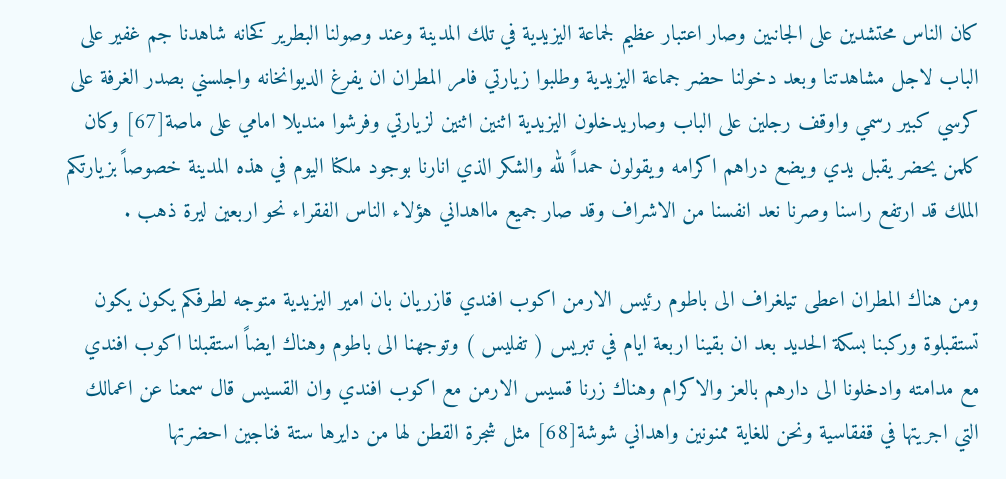كان الناس محتشدين على الجانبين وصار اعتبار عظيم لجماعة اليزيدية في تلك المدينة وعند وصولنا البطرير كخانه شاهدنا جم غفير على الباب لاجل مشاهدتنا وبعد دخولنا حضر جماعة اليزيدية وطلبوا زيارتي فامر المطران ان يفرغ الديوانخانه واجلسني بصدر الغرفة على كرسي كبير رسمي واوقف رجلين على الباب وصاريدخلون اليزيدية اثنين اثنين لزيارتي وفرشوا منديلا امامي على ماصة[67] وكان كلمن يحضر يقبل يدي ويضع دراهم اكرامه ويقولون حمداً لله والشكر الذي انارنا بوجود ملكنا اليوم في هذه المدينة خصوصاً بزيارتكم الملك قد ارتفع راسنا وصرنا نعد انفسنا من الاشراف وقد صار جميع مااهداني هؤلاء الناس الفقراء نحو اربعين ليرة ذهب .

ومن هناك المطران اعطى تيلغراف الى باطوم رئيس الارمن اكوب افندي قازريان بان امير اليزيدية متوجه لطرفكم يكون يكون تستقبلوة وركبنا بسكة الحديد بعد ان بقينا اربعة ايام في تبريس ( تفليس ) وتوجهنا الى باطوم وهناك ايضاً استقبلنا اكوب افندي مع مدامته وادخلونا الى دارهم بالعز والاكرام وهناك زرنا قسيس الارمن مع اكوب افندي وان القسيس قال سمعنا عن اعمالك التي اجريتها في قفقاسية ونحن للغاية ممنونين واهداني شوشة[68] مثل شجرة القطن لها من دايرها ستة فناجين احضرتها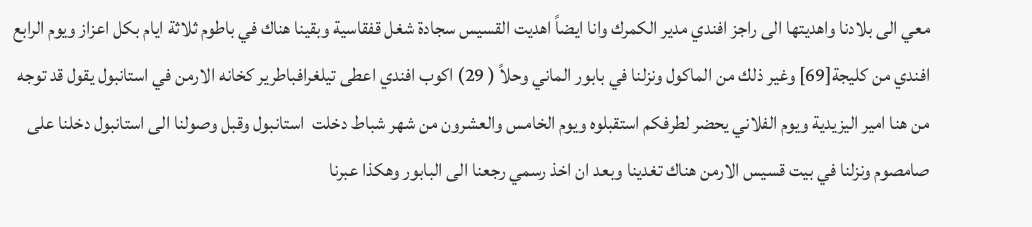معي الى بلادنا واهديتها الى راجز افندي مدير الكمرك وانا ايضاً اهديت القسيس سجادة شغل قفقاسية وبقينا هناك في باطوم ثلاثة ايام بكل اعزاز ويوم الرابع افندي من كليجة[69] وغير ذلك من الماكول ونزلنا في بابور الماني وحلاً ( 29) اكوب افندي اعطى تيلغرافباطرير كخانه الارمن في استانبول يقول قد توجه من هنا امير اليزيدية ويوم الفلاني يحضر لطرفكم استقبلوه ويوم الخامس والعشرون من شهر شباط دخلت  استانبول وقبل وصولنا الى استانبول دخلنا على صامصوم ونزلنا في بيت قسيس الارمن هناك تغدينا وبعد ان اخذ رسمي رجعنا الى البابور وهكذا عبرنا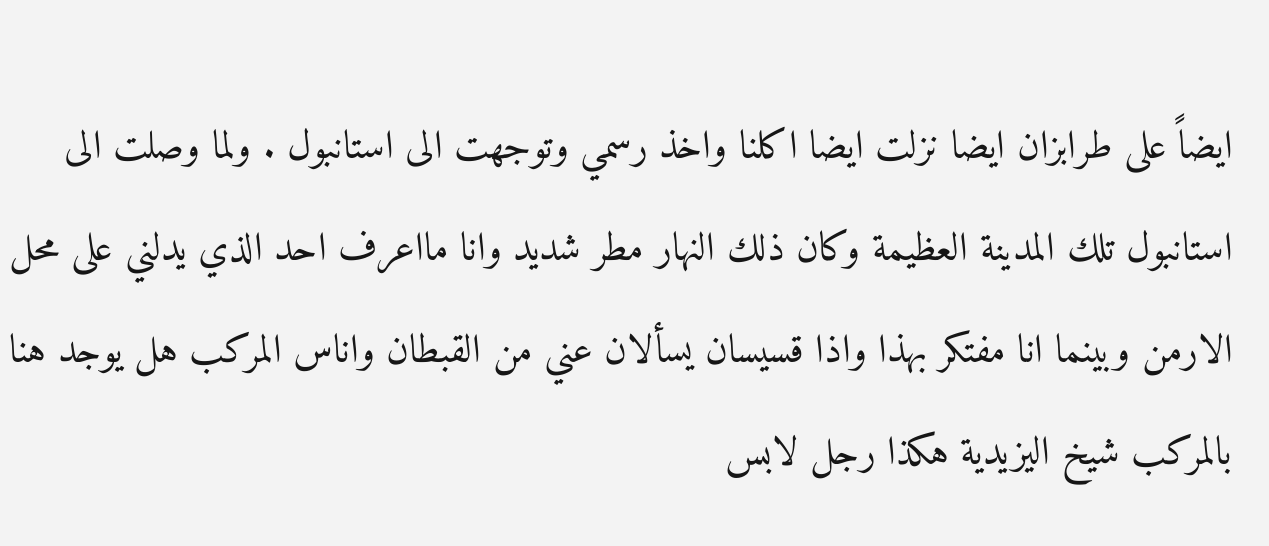ايضاً على طرابزان ايضا نزلت ايضا اكلنا واخذ رسمي وتوجهت الى استانبول . ولما وصلت الى استانبول تلك المدينة العظيمة وكان ذلك النهار مطر شديد وانا مااعرف احد الذي يدلني على محل الارمن وبينما انا مفتكر بهذا واذا قسيسان يسألان عني من القبطان واناس المركب هل يوجد هنا بالمركب شيخ اليزيدية هكذا رجل لابس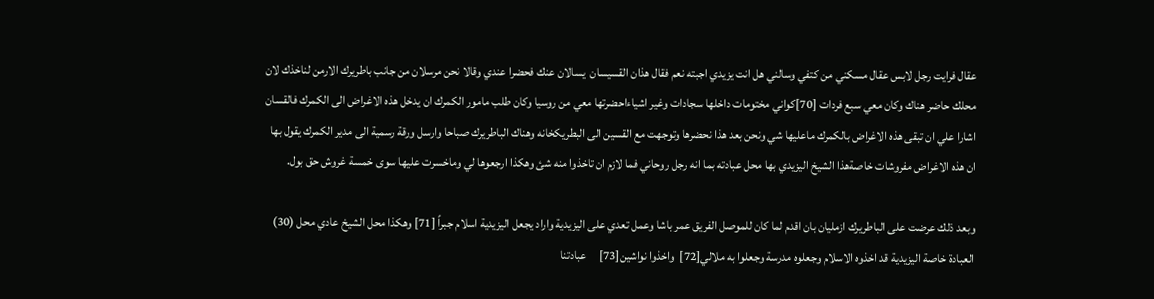عقال فرايت رجل لابس عقال مسكني من كتفي وسالني هل انت يزيدي اجبته نعم فقال هذان القسيسان  يسالان عنك فحضرا عندي وقالا نحن مرسلان من جانب باطريرك الارمن لناخذك لان محلك حاضر هناك وكان معي سبع فردات [70]كواني مختومات داخلها سجادات وغير اشياءاحضرتها معي من روسيا وكان طلب مامور الكمرك ان يدخل هذه الاغراض الى الكمرك فالقسان اشارا علي ان تبقى هذه الاغراض بالكمرك ماعليها شي ونحن بعد هذا نحضرها وتوجهت مع القسين الى البطريكخانه وهناك الباطريرك صباحا وارسل ورقة رسمية الى مدير الكمرك يقول بها ان هذه الاغراض مفروشات خاصةهذا الشيخ اليزيدي بها محل عبادته بما انه رجل روحاني فما لازم ان تاخذوا منه شئ وهكذا ارجعوها لي وماخسرت عليها سوى خمسة غروش حق بول.

وبعد ذلك عرضت على الباطريرك ازمليان بان اقدم لما كان للموصل الفريق عمر باشا وعمل تعدي على اليزيدية واراد يجعل اليزيدية اسلام جبراً [71] وهكذا محل الشيخ عادي محل (30) العبادة خاصة اليزيدية قد اخذوه الاسلام وجعلوه مدرسة وجعلوا به ملالي[72]  واخذوا نواشين[73]     عبادتنا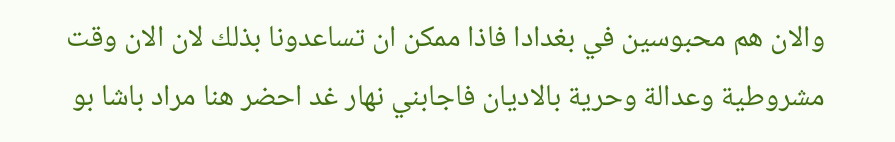والان هم محبوسين في بغدادا فاذا ممكن ان تساعدونا بذلك لان الان وقت مشروطية وعدالة وحرية بالاديان فاجابني نهار غد احضر هنا مراد باشا بو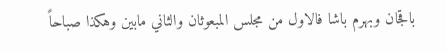باقجان وبهرم باشا فالاول من مجلس المبعوثان والثاني مابين وهكذا صباحاً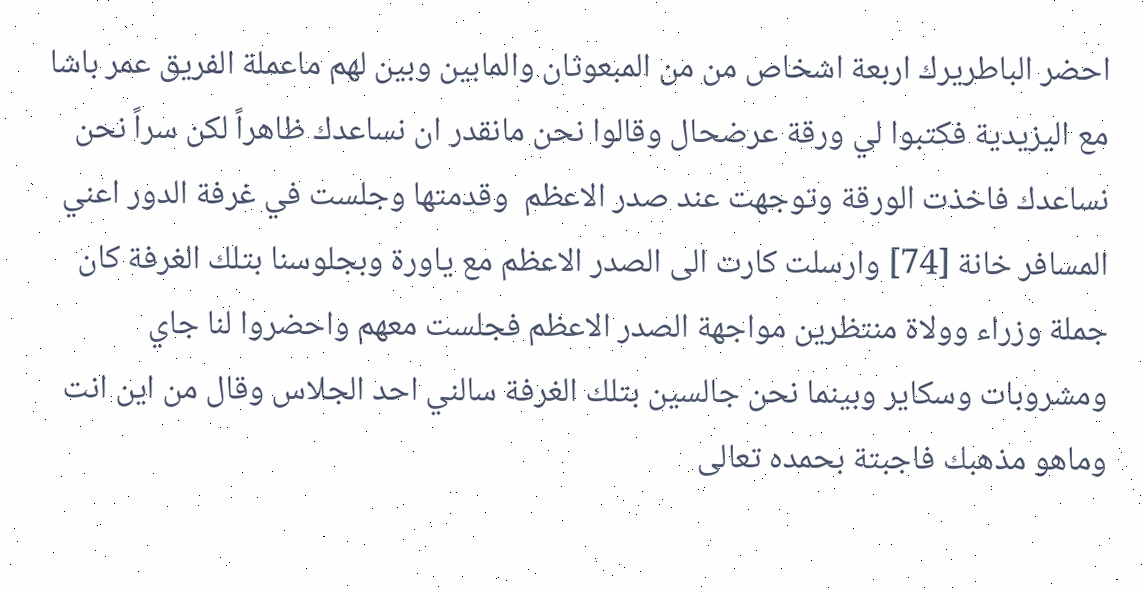احضر الباطريرك اربعة اشخاص من من المبعوثان والمابين وبين لهم ماعملة الفريق عمر باشا مع اليزيدية فكتبوا لي ورقة عرضحال وقالوا نحن مانقدر ان نساعدك ظاهراً لكن سراً نحن نساعدك فاخذت الورقة وتوجهت عند صدر الاعظم  وقدمتها وجلست في غرفة الدور اعني المسافر خانة [74] وارسلت كارت الى الصدر الاعظم مع ياورة وبجلوسنا بتلك الغرفة كان جملة وزراء وولاة منتظرين مواجهة الصدر الاعظم فجلست معهم واحضروا لنا جاي ومشروبات وسكاير وبينما نحن جالسين بتلك الغرفة سالني احد الجلاس وقال من اين انت وماهو مذهبك فاجبتة بحمده تعالى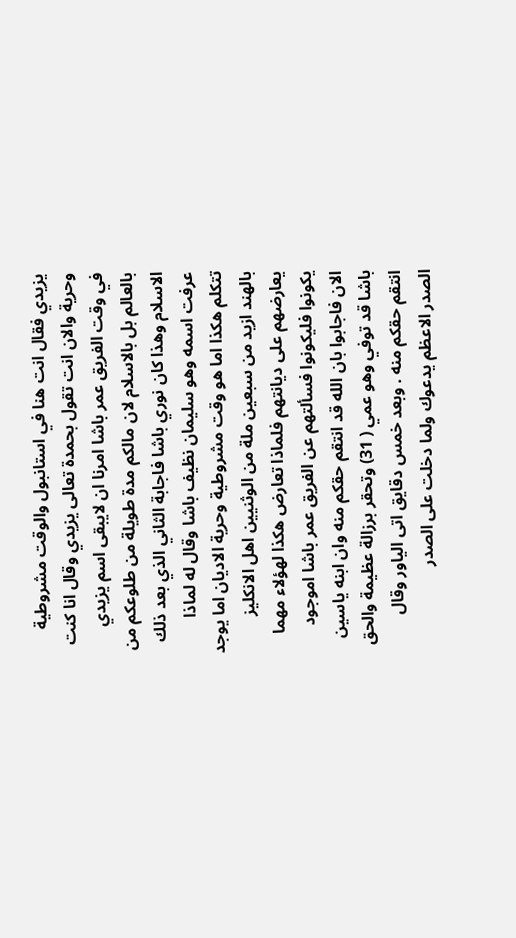يزيدي فقال انت هنا في استانبول والوقت مشروطية وحرية والان انت تقول بحمدة تعالى يزيدي وقال انا كنت في وقت الفريق عمر باشا امرنا ان لايبقى اسم يزيدي بالعالم بل بالاسلام لان مالكم مدة طويلة من طلوعكم من الاسلام وهذا كان نوري باشا فاجابة الثاني الذي بعد ذلك عرفت اسمه وهو سليمان نظيف باشا وقال له لماذا تتكلم هكذا اما هو وقت مشروطية وحرية الاديان اما يوجد بالهند ازيد من سبعين ملة من الوثنيين اهل الانكليز يعارضهم على ديانتهم فلماذا تعارض هكذا لهؤلاء مهما يكونوا فليكونوا فسألتهم عن الفريق عمر باشا اموجود الان فاجابوا بان الله قد انتقم حقكم منه وان ابنه ياسين باشا قد توفي وهو عمي ( 31) وتحقر برزالة عظيمة والحق انتقم حقكم منه . وبعد خمس دقايق اتى الياور وقال الصدر الاعظم يدعوك ولما دخلت على الصدر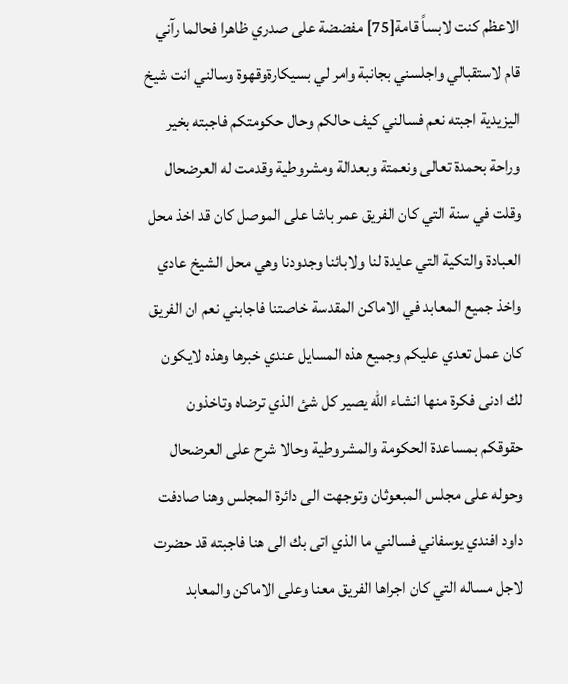الاعظم كنت لابساً قامة[75] مفضضة على صدري ظاهرا فحالما رآني قام لاستقبالي واجلسني بجانبة وامر لي بسيكارةوقهوة وسالني انت شيخ اليزيدية اجبته نعم فسالني كيف حالكم وحال حكومتكم فاجبته بخير وراحة بحمدة تعالى ونعمتة وبعدالة ومشروطية وقدمت له العرضحال وقلت في سنة التي كان الفريق عمر باشا على الموصل كان قد اخذ محل العبادة والتكية التي عايدة لنا ولابائنا وجدودنا وهي محل الشيخ عادي واخذ جميع المعابد في الاماكن المقدسة خاصتنا فاجابني نعم ان الفريق كان عمل تعدي عليكم وجميع هذه المسايل عندي خبرها وهذه لايكون لك ادنى فكرة منها انشاء الله يصير كل شئ الذي ترضاه وتاخذون حقوقكم بمساعدة الحكومة والمشروطية وحالا شرح على العرضحال وحوله على مجلس المبعوثان وتوجهت الى دائرة المجلس وهنا صادفت داود افندي يوسفاني فسالني ما الذي اتى بك الى هنا فاجبته قد حضرت لاجل مساله التي كان اجراها الفريق معنا وعلى الاماكن والمعابد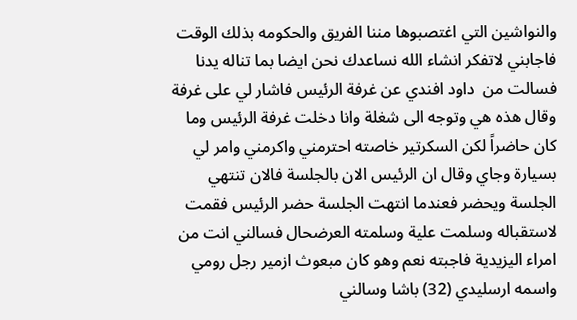والنواشين التي اغتصبوها مننا الفريق والحكومه بذلك الوقت فاجابني لاتفكر انشاء الله نساعدك نحن ايضا بما تناله يدنا فسالت من  داود افندي عن غرفة الرئيس فاشار لي على غرفة وقال هذه هي وتوجه الى شغلة وانا دخلت غرفة الرئيس وما كان حاضراً لكن السكرتير خاصته احترمني واكرمني وامر لي بسيارة وجاي وقال ان الرئيس الان بالجلسة فالان تنتهي الجلسة ويحضر فعندما انتهت الجلسة حضر الرئيس فقمت لاستقباله وسلمت علية وسلمته العرضحال فسالني انت من امراء اليزيدية فاجبته نعم وهو كان مبعوث ازمير رجل رومي واسمه ارسليدي (32) باشا وسالني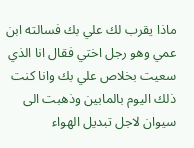ماذا يقرب لك علي بك فسالته ابن عمي وهو رجل اختي فقال انا الذي سعيت بخلاص علي بك وانا كنت ذلك اليوم بالمابين وذهبت الى سيوان لاجل تبديل الهواء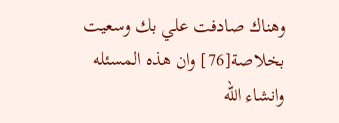وهناك صادفت علي بك وسعيت بخلاصة[76] وان هذه المسئله وانشاء الله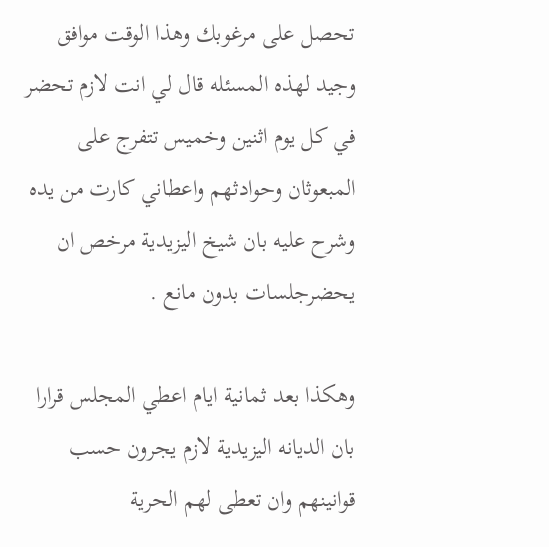تحصل على مرغوبك وهذا الوقت موافق وجيد لهذه المسئله قال لي انت لازم تحضر في كل يوم اثنين وخميس تتفرج على المبعوثان وحوادثهم واعطاني كارت من يده وشرح عليه بان شيخ اليزيدية مرخص ان يحضرجلسات بدون مانع .

وهكذا بعد ثمانية ايام اعطي المجلس قرارا بان الديانه اليزيدية لازم يجرون حسب قوانينهم وان تعطى لهم الحرية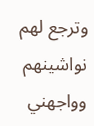وترجع لهم نواشينهم وواجهني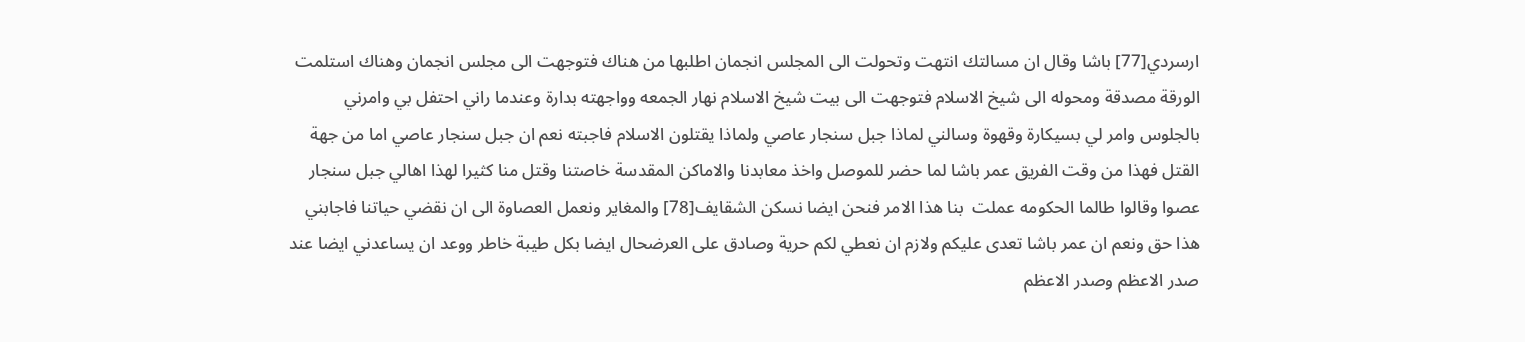ارسردي[77] باشا وقال ان مسالتك انتهت وتحولت الى المجلس انجمان اطلبها من هناك فتوجهت الى مجلس انجمان وهناك استلمت الورقة مصدقة ومحوله الى شيخ الاسلام فتوجهت الى بيت شيخ الاسلام نهار الجمعه وواجهته بدارة وعندما راني احتفل بي وامرني بالجلوس وامر لي بسيكارة وقهوة وسالني لماذا جبل سنجار عاصي ولماذا يقتلون الاسلام فاجبته نعم ان جبل سنجار عاصي اما من جهة القتل فهذا من وقت الفريق عمر باشا لما حضر للموصل واخذ معابدنا والاماكن المقدسة خاصتنا وقتل منا كثيرا لهذا اهالي جبل سنجار عصوا وقالوا طالما الحكومه عملت  بنا هذا الامر فنحن ايضا نسكن الشقايف[78] والمغاير ونعمل العصاوة الى ان نقضي حياتنا فاجابني هذا حق ونعم ان عمر باشا تعدى عليكم ولازم ان نعطي لكم حرية وصادق على العرضحال ايضا بكل طيبة خاطر ووعد ان يساعدني ايضا عند صدر الاعظم وصدر الاعظم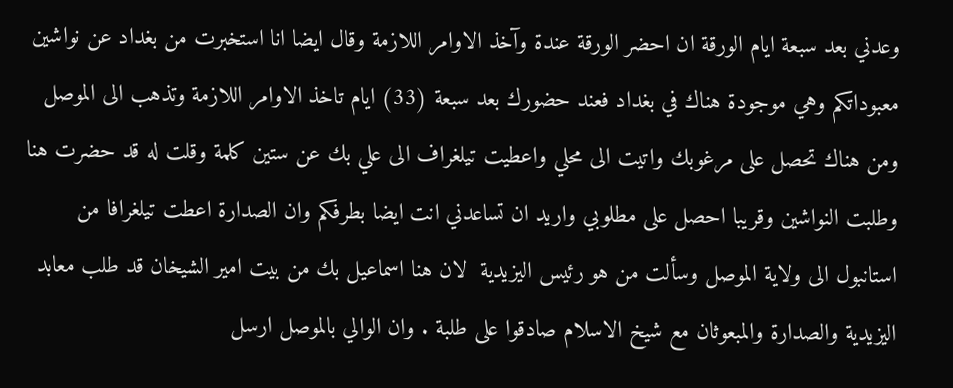وعدني بعد سبعة ايام الورقة ان احضر الورقة عندة وآخذ الاوامر اللازمة وقال ايضا انا استخبرت من بغداد عن نواشين معبوداتكم وهي موجودة هناك في بغداد فعند حضورك بعد سبعة (33) ايام تاخذ الاوامر اللازمة وتذهب الى الموصل ومن هناك تحصل على مرغوبك واتيت الى محلي واعطيت تيلغراف الى علي بك عن ستين كلمة وقلت له قد حضرت هنا وطلبت النواشين وقريبا احصل على مطلوبي واريد ان تساعدني انت ايضا بطرفكم وان الصدارة اعطت تيلغرافا من استانبول الى ولاية الموصل وسألت من هو رئيس اليزيدية  لان هنا اسماعيل بك من بيت امير الشيخان قد طلب معابد اليزيدية والصدارة والمبعوثان مع شيخ الاسلام صادقوا على طلبة . وان الوالي بالموصل ارسل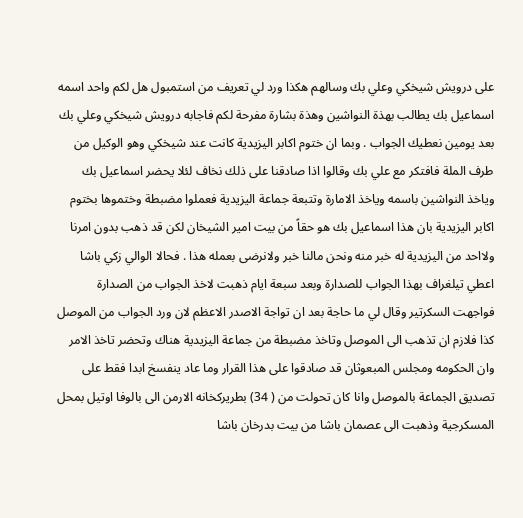على درويش شيخكي وعلي بك وسالهم هكذا ورد لي تعريف من استمبول هل لكم واحد اسمه اسماعيل بك يطالب بهذة النواشين وهذة بشارة مفرحة لكم فاجابه درويش شيخكي وعلي بك  بعد يومين نعطيك الجواب . وبما ان ختوم اكابر اليزيدية كانت عند شيخكي وهو الوكيل من طرف الملة فافتكر مع علي بك وقالوا اذا صادقنا على ذلك نخاف لئلا يحضر اسماعيل بك وياخذ النواشين باسمه وياخذ الامارة وتتبعة جماعة اليزيدية فعملوا مضبطة وختموها بختوم اكابر اليزيدية بان هذا اسماعيل بك هو حقاً من بيت امير الشيخان لكن قد ذهب بدون امرنا ولااحد من اليزيدية له خبر منه ونحن مالنا خبر ولانرضى بعمله هذا . فحالا الوالي زكي باشا اعطي تيلغراف بهذا الجواب للصدارة وبعد سبعة ايام ذهبت لاخذ الجواب من الصدارة  فواجهت السكرتير وقال لي ما حاجة بعد ان تواجة الاصدر الاعظم لان ورد الجواب من الموصل كذا فلازم ان تذهب الى الموصل وتاخذ مضبطة من جماعة اليزيدية هناك وتحضر تاخذ الامر وان الحكومه ومجلس المبعوثان قد صادقوا على هذا القرار وما عاد ينفسخ ابدا فقط على تصديق الجماعة بالموصل وانا كان تحولت من ( 34) بطريركخانه الارمن الى بالوفا اوتيل بمحل المسكرجية وذهبت الى عصمان باشا من بيت بدرخان باشا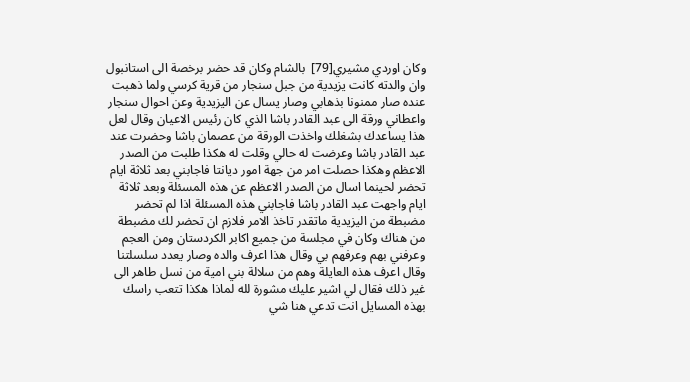وكان اوردي مشيري[79]  بالشام وكان قد حضر برخصة الى استانبول وان والدته كانت يزيدية من جبل سنجار من قرية كرسي ولما ذهبت عنده صار ممنونا بذهابي وصار يسال عن اليزيدية وعن احوال سنجار واعطاني ورقة الى عبد القادر باشا الذي كان رئيس الاعيان وقال لعل هذا يساعدك بشغلك واخذت الورقة من عصمان باشا وحضرت عند عبد القادر باشا وعرضت له حالي وقلت له هكذا طلبت من الصدر الاعظم وهكذا حصلت امر من جهة امور ديانتا فاجابني بعد ثلاثة ايام تحضر لحينما اسال من الصدر الاعظم عن هذه المسئلة وبعد ثلاثة ايام واجهت عبد القادر باشا فاجابني هذه المسئلة اذا لم تحضر مضبطة من اليزيدية ماتقدر تاخذ الامر فلازم ان تحضر لك مضبطة من هناك وكان في مجلسة من جميع اكابر الكردستان ومن العجم وعرفني بهم وعرفهم بي وقال هذا اعرف والده وصار يعدد سلسلتنا وقال اعرف هذه العايلة وهم من سلالة بني امية من نسل طاهر الى غير ذلك فقال لي اشير عليك مشورة لله لماذا هكذا تتعب راسك بهذه المسايل انت تدعي هنا شي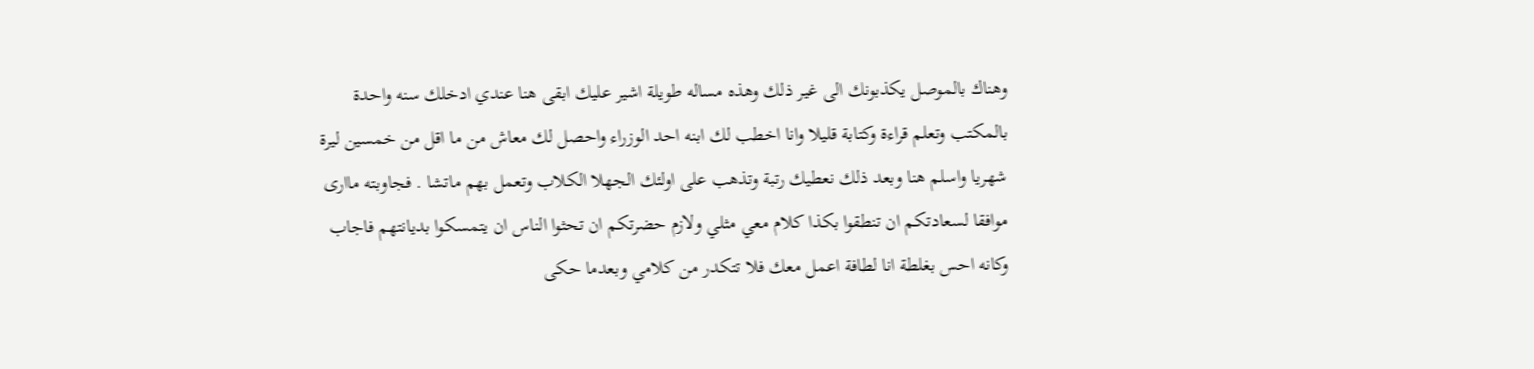وهناك بالموصل يكذبونك الى غير ذلك وهذه مساله طويلة اشير عليك ابقى هنا عندي ادخلك سنه واحدة بالمكتب وتعلم قراءة وكتابة قليلا وانا اخطب لك ابنه احد الوزراء واحصل لك معاش من ما اقل من خمسين ليرة شهريا واسلم هنا وبعد ذلك نعطيك رتبة وتذهب على اولئك الجهلا الكلاب وتعمل بهم ماتشا . فجاوبته ماارى موافقا لسعادتكم ان تنطقوا بكذا كلام معي مثلي ولازم حضرتكم ان تحثوا الناس ان يتمسكوا بديانتهم فاجاب وكانه احس بغلطة انا لطافة اعمل معك فلا تتكدر من كلامي وبعدما حكى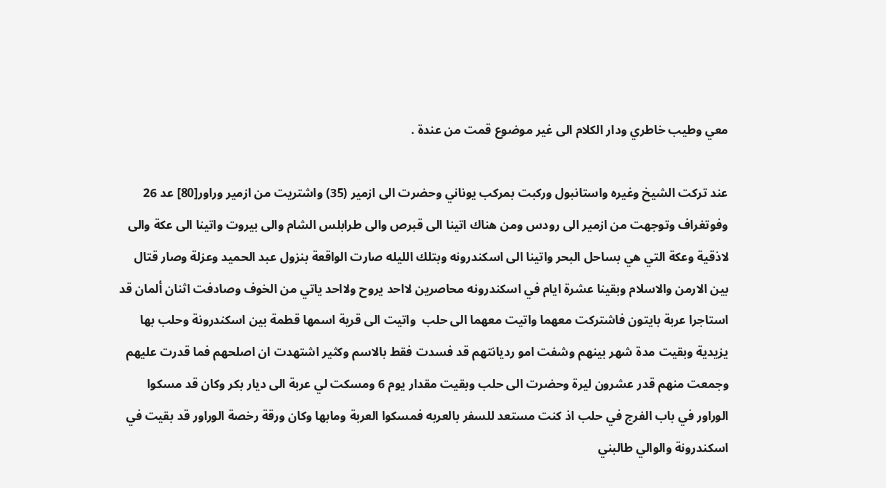معي وطيب خاطري ودار الكلام الى غير موضوع قمت من عندة .

عند تركت الشيخ وغيره واستانبول وركبت بمركب يوناني وحضرت الى ازمير (35) واشتريت من ازمير وراور[80] عد 26 وفوتغراف وتوجهت من ازمير الى رودس ومن هناك اتينا الى قبرص والى طرابلس الشام والى بيروت واتينا الى عكة والى لاذقية وعكة التي هي بساحل البحر واتينا الى اسكندرونه وبتلك الليله صارت الواقعة بنزول عبد الحميد وعزلة وصار قتال بين الارمن والاسلام وبقينا عشرة ايام في اسكندرونه محاصرين لااحد يروح ولااحد ياتي من الخوف وصادفت اثنان ألمان قد استاجرا عربة بايتون فاشتركت معهما واتيت معهما الى حلب  واتيت الى قرية اسمها قطمة بين اسكندرونة وحلب بها يزيدية وبقيت مدة شهر بينهم وشفت امو رديانتهم قد فسدت فقط بالاسم وكثير اشتهدت ان اصلحهم فما قدرت عليهم وجمعت منهم قدر عشرون ليرة وحضرت الى حلب وبقيت مقدار يوم 6 ومسكت لي عربة الى ديار بكر وكان قد مسكوا الوراور في باب الفرج في حلب اذ كنت مستعد للسفر بالعربه فمسكوا العربة ومابها وكان ورقة رخصة الوراور قد بقيت في اسكندرونة والوالي طالبني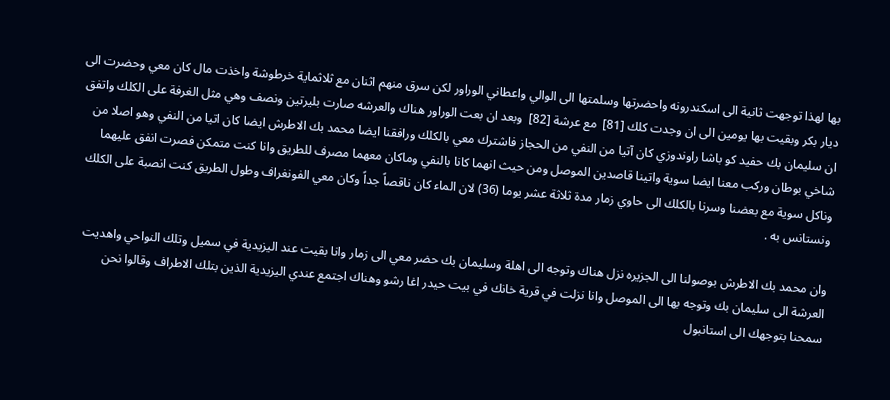بها لهذا توجهت ثانية الى اسكندرونه واحضرتها وسلمتها الى الوالي واعطاني الوراور لكن سرق منهم اثنان مع ثلاثماية خرطوشة واخذت مال كان معي وحضرت الى ديار بكر وبقيت بها يومين الى ان وجدت كلك [81]  مع عرشة [82]  وبعد ان بعت الوراور هناك والعرشه صارت بليرتين ونصف وهي مثل الغرفة على الكلك واتفق ان سليمان بك حفيد كو باشا راوندوزي كان آتيا من النفي من الحجاز فاشترك معي بالكلك ورافقنا ايضا محمد بك الاطرش ايضا كان اتيا من النفي وهو اصلا من شاخي بوطان وركب معنا ايضا سوية واتينا قاصدين الموصل ومن حيث انهما كانا بالنفي وماكان معهما مصرف للطريق وانا كنت متمكن فصرت انفق عليهما وناكل سوية مع بعضنا وسرنا بالكلك الى حاوي زمار مدة ثلاثة عشر يوما (36) لان الماء كان ناقصاً جداً وكان معي الفونغراف وطول الطريق كنت انصبة على الكلك ونستانس به .

وان محمد بك الاطرش بوصولنا الى الجزيره نزل هناك وتوجه الى اهلة وسليمان بك حضر معي الى زمار وانا بقيت عند اليزيدية في سميل وتلك النواحي واهديت العرشة الى سليمان بك وتوجه بها الى الموصل وانا نزلت في قرية خانك في بيت حيدر اغا رشو وهناك اجتمع عندي اليزيدية الذين بتلك الاطراف وقالوا نحن سمحنا بتوجهك الى استانبول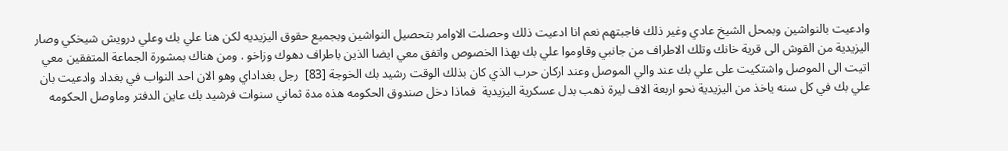وادعيت بالنواشين وبمحل الشيخ عادي وغير ذلك فاجبتهم نعم انا ادعيت ذلك وحصلت الاوامر بتحصيل النواشين وبجميع حقوق اليزيديه لكن هنا علي بك وعلي درويش شيخكي وصار اليزيدية من القوش الى قرية خانك وتلك الاطراف من جانبي وقاوموا علي بك بهذا الخصوص واتفق معي ايضا الذين باطراف دهوك وزاخو . ومن هناك بمشورة الجماعة المتفقين معي اتيت الى الموصل واشتكيت على علي بك عند والي الموصل وعند اركان حرب الذي كان بذلك الوقت رشيد بك الخوجة [83]  رجل بغداداي وهو الان احد النواب في بغداد وادعيت بان علي بك في كل سنه ياخذ من اليزيدية نحو اربعة الاف ليرة ذهب بدل عسكرية اليزيدية  فماذا دخل صندوق الحكومه هذه مدة ثماني سنوات فرشيد بك عاين الدفتر وماوصل الحكومه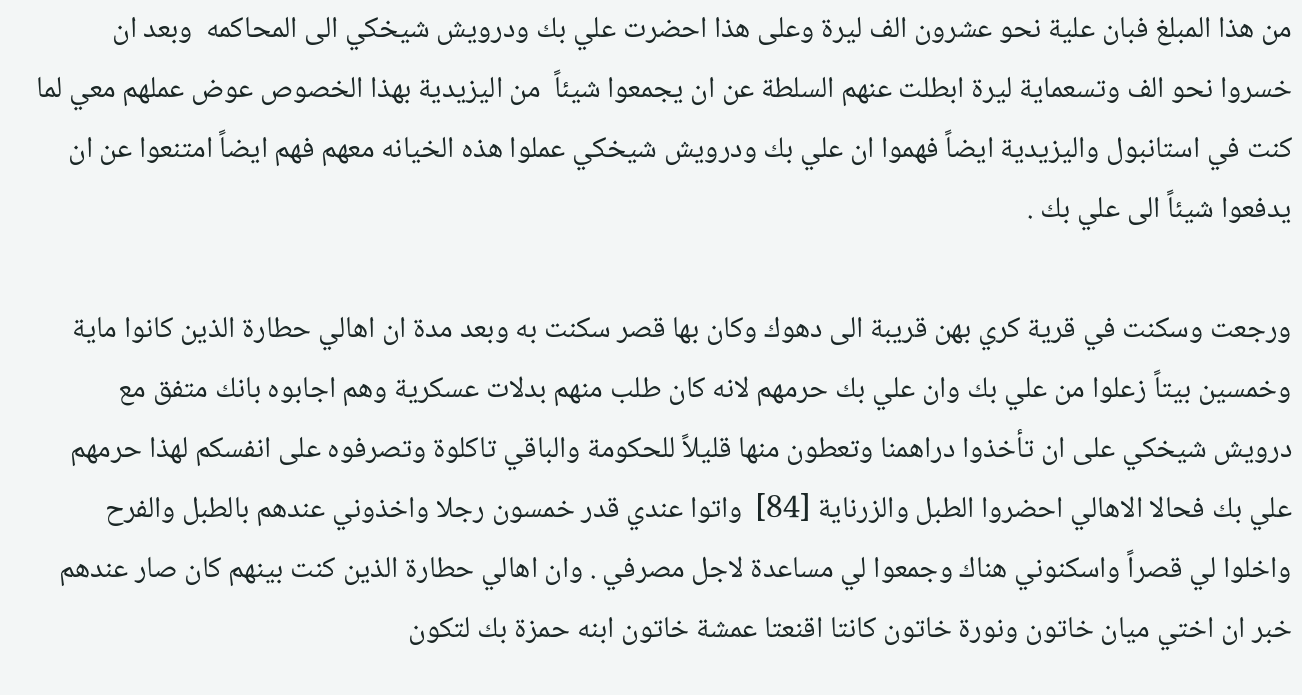من هذا المبلغ فبان علية نحو عشرون الف ليرة وعلى هذا احضرت علي بك ودرويش شيخكي الى المحاكمه  وبعد ان خسروا نحو الف وتسعماية ليرة ابطلت عنهم السلطة عن ان يجمعوا شيئاً  من اليزيدية بهذا الخصوص عوض عملهم معي لما كنت في استانبول واليزيدية ايضاً فهموا ان علي بك ودرويش شيخكي عملوا هذه الخيانه معهم فهم ايضاً امتنعوا عن ان يدفعوا شيئاً الى علي بك .

ورجعت وسكنت في قرية كري بهن قريبة الى دهوك وكان بها قصر سكنت به وبعد مدة ان اهالي حطارة الذين كانوا ماية وخمسين بيتاً زعلوا من علي بك وان علي بك حرمهم لانه كان طلب منهم بدلات عسكرية وهم اجابوه بانك متفق مع درويش شيخكي على ان تأخذوا دراهمنا وتعطون منها قليلاً للحكومة والباقي تاكلوة وتصرفوه على انفسكم لهذا حرمهم علي بك فحالا الاهالي احضروا الطبل والزرناية [84]  واتوا عندي قدر خمسون رجلا واخذوني عندهم بالطبل والفرح واخلوا لي قصراً واسكنوني هناك وجمعوا لي مساعدة لاجل مصرفي . وان اهالي حطارة الذين كنت بينهم كان صار عندهم خبر ان اختي ميان خاتون ونورة خاتون كانتا اقنعتا عمشة خاتون ابنه حمزة بك لتكون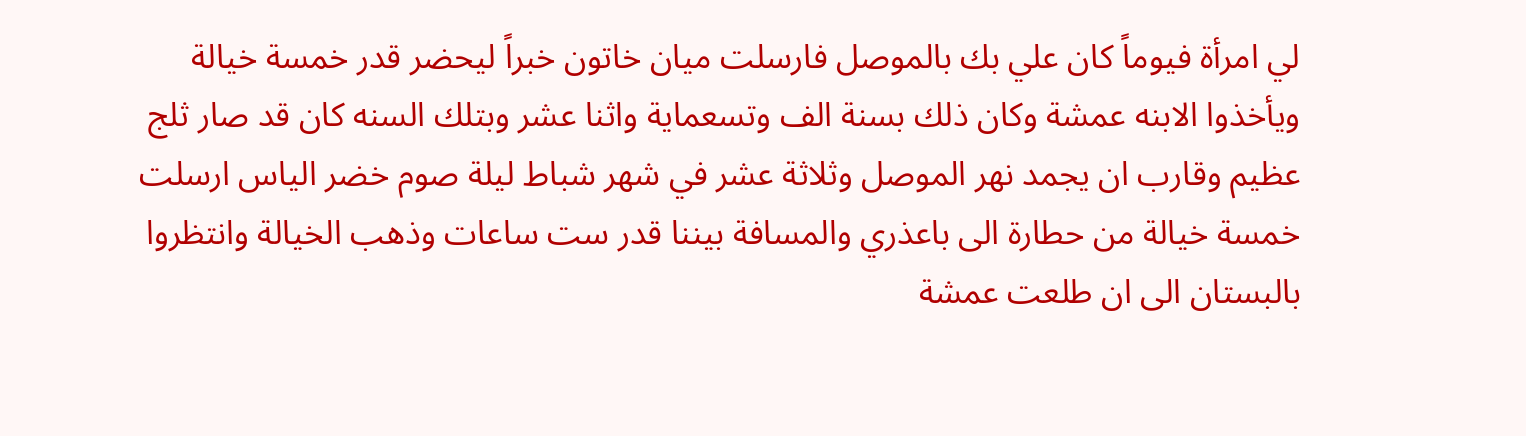لي امرأة فيوماً كان علي بك بالموصل فارسلت ميان خاتون خبراً ليحضر قدر خمسة خيالة ويأخذوا الابنه عمشة وكان ذلك بسنة الف وتسعماية واثنا عشر وبتلك السنه كان قد صار ثلج عظيم وقارب ان يجمد نهر الموصل وثلاثة عشر في شهر شباط ليلة صوم خضر الياس ارسلت خمسة خيالة من حطارة الى باعذري والمسافة بيننا قدر ست ساعات وذهب الخيالة وانتظروا بالبستان الى ان طلعت عمشة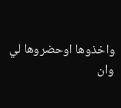واخذوها اوحضروها لي وان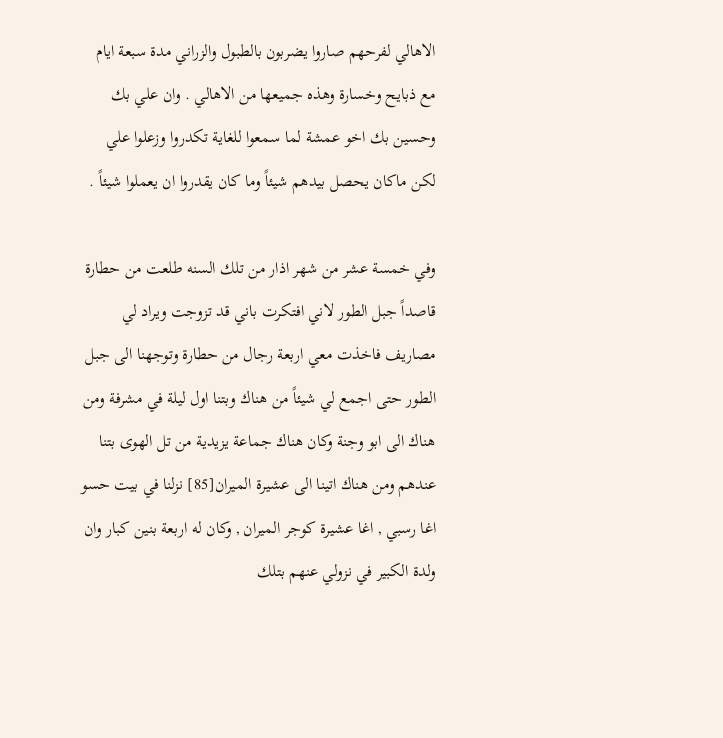الاهالي لفرحهم صاروا يضربون بالطبول والزراني مدة سبعة ايام مع ذبايح وخسارة وهذه جميعها من الاهالي . وان علي بك وحسين بك اخو عمشة لما سمعوا للغاية تكدروا وزعلوا علي لكن ماكان يحصل بيدهم شيئاً وما كان يقدروا ان يعملوا شيئاً .

وفي خمسة عشر من شهر اذار من تلك السنه طلعت من حطارة قاصداً جبل الطور لاني افتكرت باني قد تزوجت ويراد لي مصاريف فاخذت معي اربعة رجال من حطارة وتوجهنا الى جبل الطور حتى اجمع لي شيئاً من هناك وبتنا اول ليلة في مشرفة ومن هناك الى ابو وجنة وكان هناك جماعة يزيدية من تل الهوى بتنا عندهم ومن هناك اتينا الى عشيرة الميران[85] نزلنا في بيت حسو اغا رسبي , اغا عشيرة كوجر الميران , وكان له اربعة بنين كبار وان ولدة الكبير في نزولي عنهم بتلك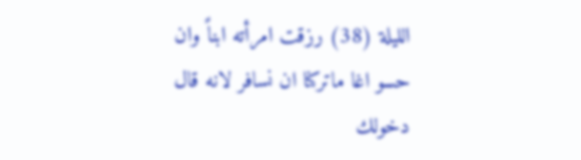الليلة (38) رزقت امرأته ابناً وان حسو اغا ماتركنا ان نسافر لانه قال دخولك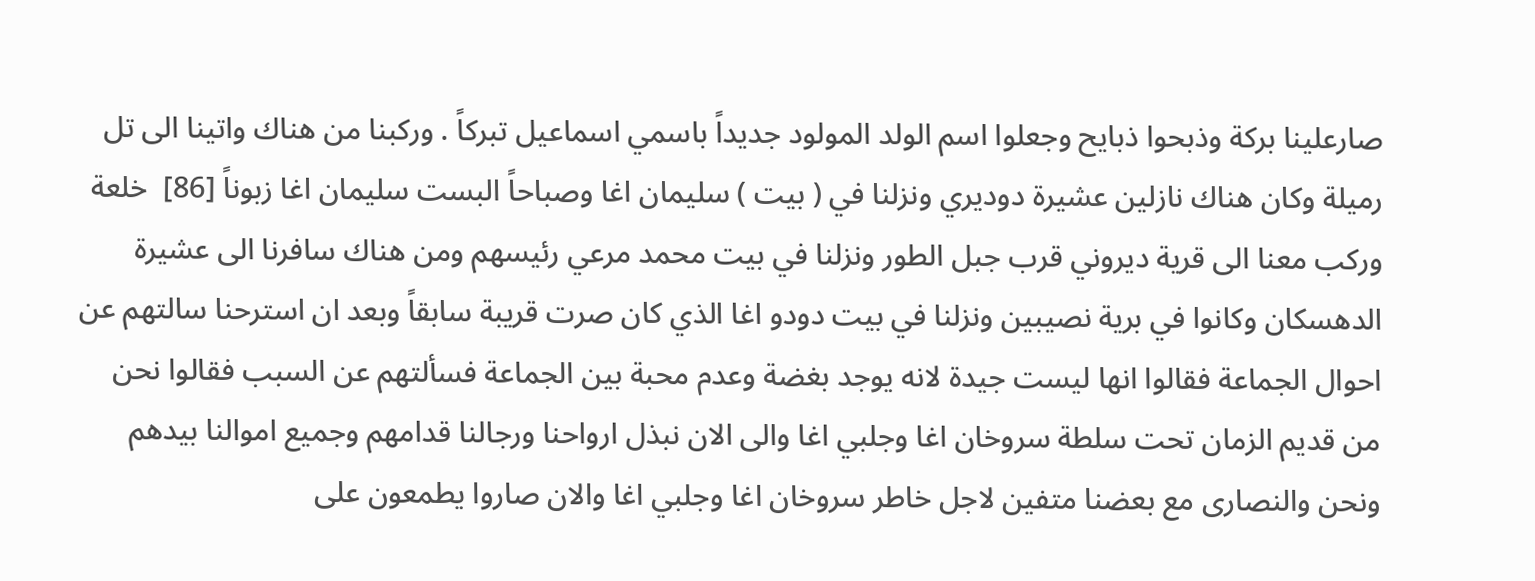صارعلينا بركة وذبحوا ذبايح وجعلوا اسم الولد المولود جديداً باسمي اسماعيل تبركاً . وركبنا من هناك واتينا الى تل رميلة وكان هناك نازلين عشيرة دوديري ونزلنا في ( بيت ) سليمان اغا وصباحاً البست سليمان اغا زبوناً [86]  خلعة وركب معنا الى قرية ديروني قرب جبل الطور ونزلنا في بيت محمد مرعي رئيسهم ومن هناك سافرنا الى عشيرة الدهسكان وكانوا في برية نصيبين ونزلنا في بيت دودو اغا الذي كان صرت قريبة سابقاً وبعد ان استرحنا سالتهم عن احوال الجماعة فقالوا انها ليست جيدة لانه يوجد بغضة وعدم محبة بين الجماعة فسألتهم عن السبب فقالوا نحن من قديم الزمان تحت سلطة سروخان اغا وجلبي اغا والى الان نبذل ارواحنا ورجالنا قدامهم وجميع اموالنا بيدهم ونحن والنصارى مع بعضنا متفين لاجل خاطر سروخان اغا وجلبي اغا والان صاروا يطمعون على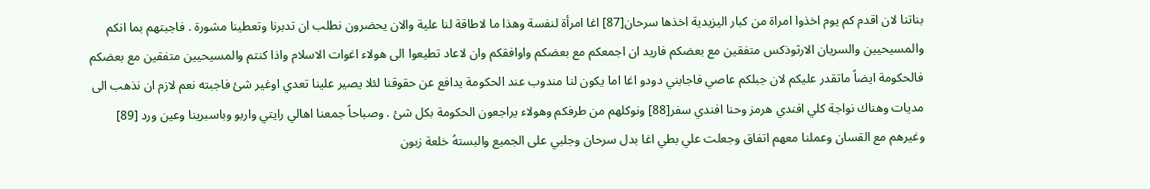بناتنا لان اقدم كم يوم اخذوا امراة من كبار اليزيدية اخذها سرحان[87] اغا امرأة لنفسة وهذا ما لاطاقة لنا علية والان يحضرون نطلب ان تدبرنا وتعطينا مشورة . فاجبتهم بما انكم والمسيحيين والسريان الارثوذكس متفقين مع بعضكم فاريد ان اجمعكم مع بعضكم واوافقكم وان لاعاد تطيعوا الى هولاء اغوات الاسلام واذا كنتم والمسيحيين متفقين مع بعضكم فالحكومة ايضاً ماتقدر عليكم لان جبلكم عاصي فاجابني دودو اغا اما يكون لنا مندوب عند الحكومة يدافع عن حقوقنا لئلا يصير علينا تعدي اوغير شئ فاجبته نعم لازم ان نذهب الى مديات وهناك نواجة كلي افندي هرمز وحنا افندي سفر[88] ونوكلهم من طرفكم وهولاء يراجعون الحكومة بكل شئ . وصباحاً جمعنا اهالي رايتي واربو وباسبرينا وعين ورد [89]  وغيرهم مع القسان وعملنا معهم اتفاق وجعلت علي بطي اغا بدل سرحان وجلبي على الجميع والبستهُ خلعة زبون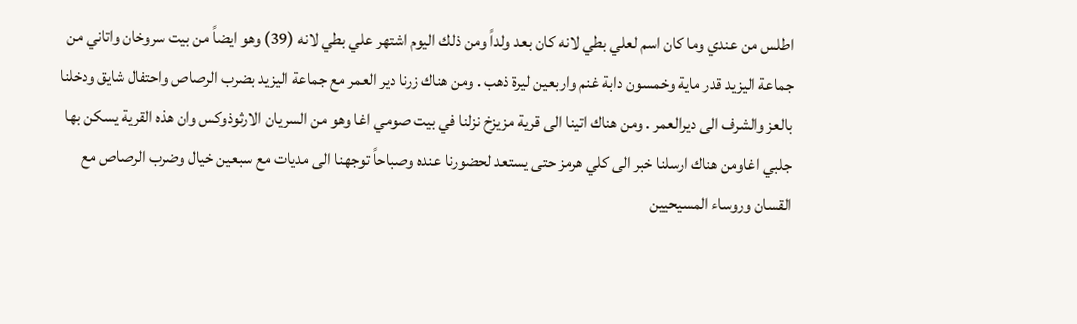اطلس من عندي وما كان اسم لعلي بطي لانه كان بعد ولداً ومن ذلك اليوم اشتهر علي بطي لانه (39) وهو ايضاً من بيت سروخان واتاني من جماعة اليزيد قدر ماية وخمسون دابة غنم واربعين ليرة ذهب . ومن هناك زرنا دير العمر مع جماعة اليزيد بضرب الرصاص واحتفال شايق ودخلنا بالعز والشرف الى ديرالعمر . ومن هناك اتينا الى قرية مزيزخ نزلنا في بيت صومي اغا وهو من السريان الارثوذوكس وان هذه القرية يسكن بها جلبي اغاومن هناك ارسلنا خبر الى كلي هرمز حتى يستعد لحضورنا عنده وصباحاً توجهنا الى مديات مع سبعين خيال وضرب الرصاص مع القسان وروساء المسيحيين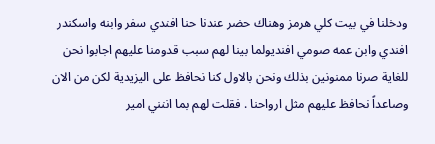ودخلنا في بيت كلي هرمز وهناك حضر عندنا حنا افندي سفر وابنه واسكندر افندي وابن عمه صومي افنديولما بينا لهم سبب قدومنا عليهم اجابوا نحن للغاية صرنا ممنونين بذلك ونحن بالاول كنا نحافظ على اليزيدية لكن من الان وصاعداً نحافظ عليهم مثل ارواحنا . فقلت لهم بما اننني امير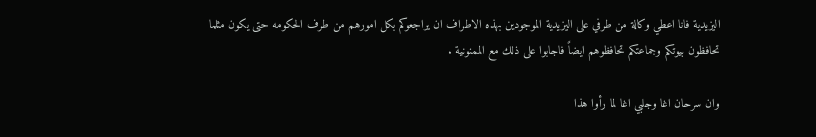اليزيدية فانا اعطي وكالة من طرفي على اليزيدية الموجودين بهذه الاطراف ان يراجعوكم بكل امورهم من طرف الحكومه حتى يكون مثلما تحافظون بيوتكم وجماعتكم تحافظوهم ايضاً فاجابوا على ذلك مع الممنونية .

وان سرحان اغا وجلبي اغا لما رأوا هذا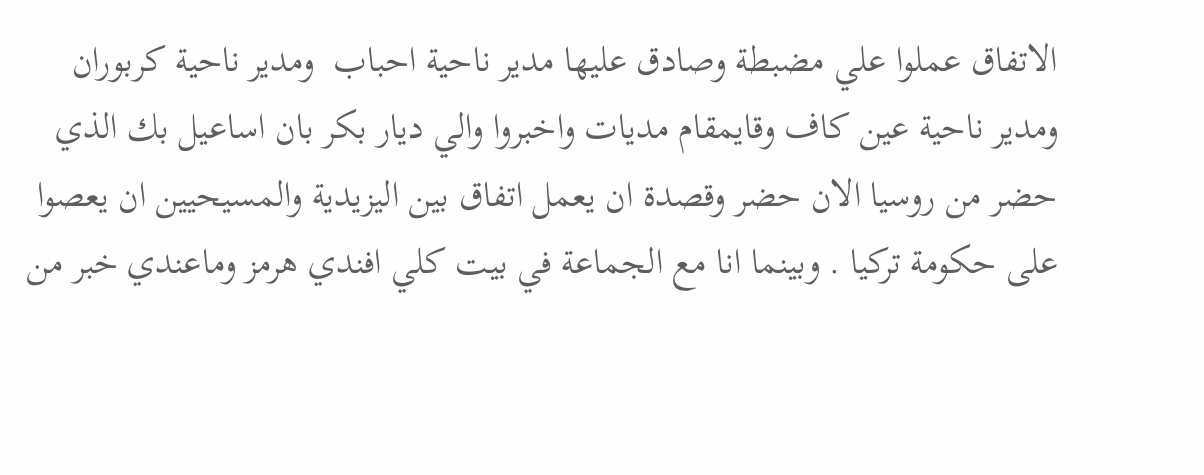الاتفاق عملوا علي مضبطة وصادق عليها مدير ناحية احباب  ومدير ناحية كربوران ومدير ناحية عين كاف وقايمقام مديات واخبروا والي ديار بكر بان اساعيل بك الذي حضر من روسيا الان حضر وقصدة ان يعمل اتفاق بين اليزيدية والمسيحيين ان يعصوا على حكومة تركيا . وبينما انا مع الجماعة في بيت كلي افندي هرمز وماعندي خبر من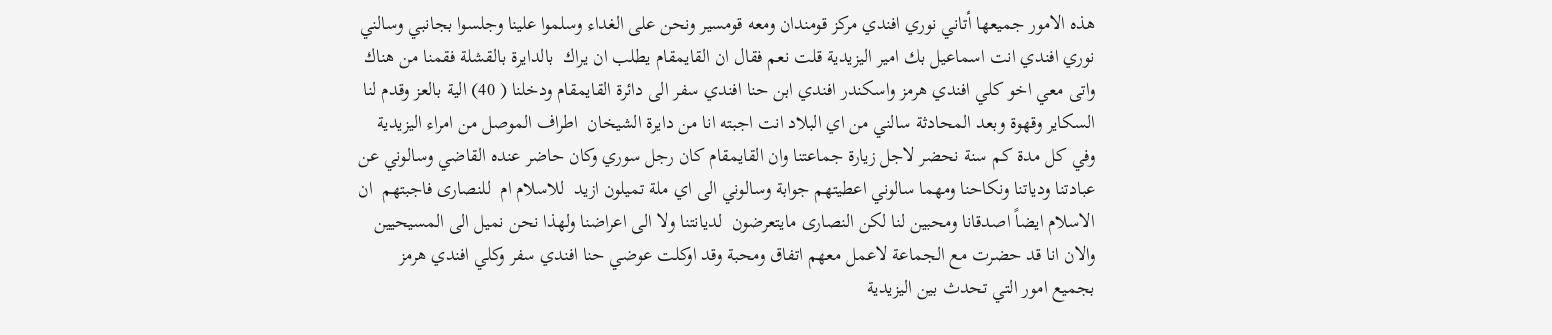هذه الامور جميعها أتاني نوري افندي مركز قومندان ومعه قومسير ونحن على الغداء وسلموا علينا وجلسوا بجانبي وسالني نوري افندي انت اسماعيل بك امير اليزيدية قلت نعم فقال ان القايمقام يطلب ان يراك  بالدايرة بالقشلة فقمنا من هناك واتى معي اخو كلي افندي هرمز واسكندر افندي ابن حنا افندي سفر الى دائرة القايمقام ودخلنا ( 40) الية بالعز وقدم لنا السكاير وقهوة وبعد المحادثة سالني من اي البلاد انت اجبته انا من دايرة الشيخان  اطراف الموصل من امراء اليزيدية وفي كل مدة كم سنة نحضر لاجل زيارة جماعتنا وان القايمقام كان رجل سوري وكان حاضر عنده القاضي وسالوني عن عبادتنا ودياتنا ونكاحنا ومهما سالوني اعطيتهم جوابة وسالوني الى اي ملة تميلون ازيد  للاسلام ام  للنصارى فاجبتهم  ان الاسلام ايضاً اصدقانا ومحبين لنا لكن النصارى مايتعرضون  لديانتنا ولا الى اعراضنا ولهذا نحن نميل الى المسيحيين والان انا قد حضرت مع الجماعة لاعمل معهم اتفاق ومحبة وقد اوكلت عوضي حنا افندي سفر وكلي افندي هرمز بجميع امور التي تحدث بين اليزيدية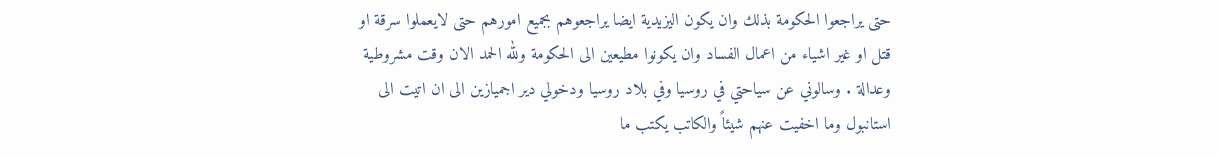حتى يراجعوا الحكومة بذلك وان يكون اليزيدية ايضا يراجعوهم بجميع امورهم حتى لايعملوا سرقة او قتل او غير اشياء من اعمال الفساد وان يكونوا مطيعين الى الحكومة ولله الحمد الان وقت مشروطية وعدالة . وسالوني عن سياحتي في روسيا وفي بلاد روسيا ودخولي دير اجميازين الى ان اتيت الى استانبول وما اخفيت عنهم شيئاً والكاتب يكتب ما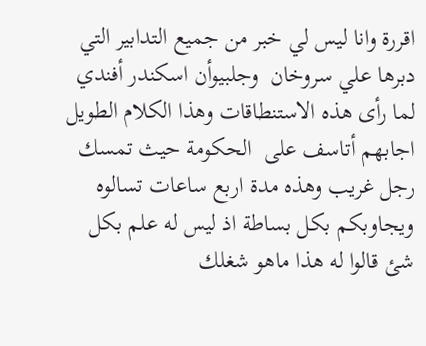اقررة وانا ليس لي خبر من جميع التدابير التي دبرها علي سروخان  وجلبيوأن اسكندر أفندي لما رأى هذه الاستنطاقات وهذا الكلام الطويل اجابهم أتاسف على  الحكومة حيث تمسك رجل غريب وهذه مدة اربع ساعات تسالوه ويجاوبكم بكل بساطة اذ ليس له علم بكل شئ قالوا له هذا ماهو شغلك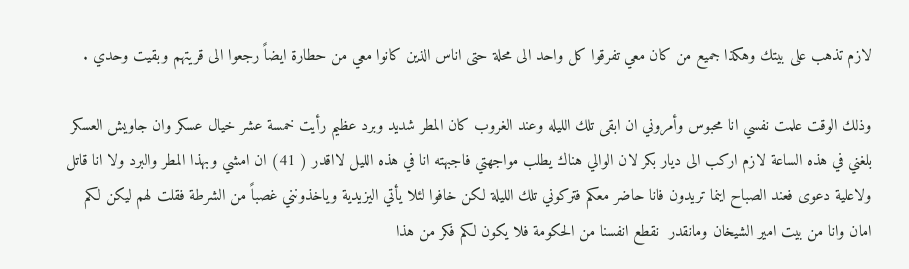لازم تذهب على بيتك وهكذا جميع من كان معي تفرقوا كل واحد الى محلة حتى اناس الذين كانوا معي من حطارة ايضاً رجعوا الى قريتهم وبقيت وحدي .

وذلك الوقت علمت نفسي انا محبوس وأمروني ان ابقى تلك الليله وعند الغروب كان المطر شديد وبرد عظيم رأيت خمسة عشر خيال عسكر وان جاويش العسكر بلغني في هذه الساعة لازم اركب الى ديار بكر لان الوالي هناك يطلب مواجهتي فاجبهته انا في هذه الليل لااقدر ( 41) ان امشي وبهذا المطر والبرد ولا انا قاتل ولاعلية دعوى فعند الصباح اينما تريدون فانا حاضر معكم فتركوني تلك الليلة لكن خافوا لئلا يأتي اليزيدية وياخذونني غصباً من الشرطة فقلت لهم ليكن لكم امان وانا من بيت امير الشيخان ومانقدر  نقطع انفسنا من الحكومة فلا يكون لكم فكر من هذا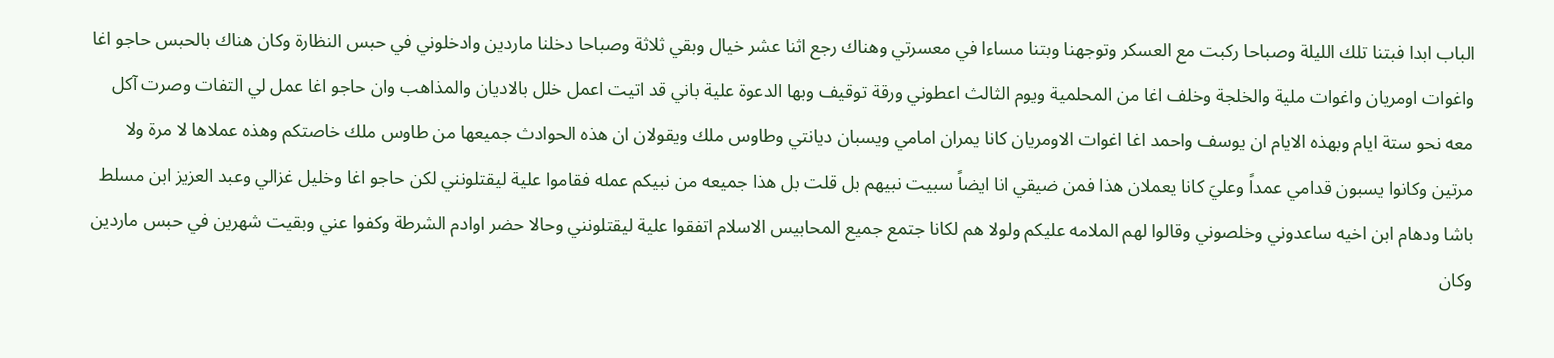الباب ابدا فبتنا تلك الليلة وصباحا ركبت مع العسكر وتوجهنا وبتنا مساءا في معسرتي وهناك رجع اثنا عشر خيال وبقي ثلاثة وصباحا دخلنا ماردين وادخلوني في حبس النظارة وكان هناك بالحبس حاجو اغا واغوات اومريان واغوات ملية والخلجة وخلف اغا من المحلمية ويوم الثالث اعطوني ورقة توقيف وبها الدعوة علية باني قد اتيت اعمل خلل بالاديان والمذاهب وان حاجو اغا عمل لي التفات وصرت آكل معه نحو ستة ايام وبهذه الايام ان يوسف واحمد اغا اغوات الاومريان كانا يمران امامي ويسبان ديانتي وطاوس ملك ويقولان ان هذه الحوادث جميعها من طاوس ملك خاصتكم وهذه عملاها لا مرة ولا مرتين وكانوا يسبون قدامي عمداً وعليَ كانا يعملان هذا فمن ضيقي انا ايضاً سبيت نبيهم بل قلت بل هذا جميعه من نبيكم عمله فقاموا علية ليقتلونني لكن حاجو اغا وخليل غزالي وعبد العزيز ابن مسلط  باشا ودهام ابن اخيه ساعدوني وخلصوني وقالوا لهم الملامه عليكم ولولا هم لكانا جتمع جميع المحابيس الاسلام اتفقوا علية ليقتلونني وحالا حضر اوادم الشرطة وكفوا عني وبقيت شهرين في حبس ماردين وكان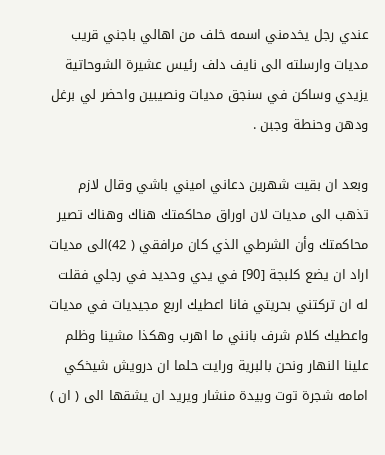عندي رجل يخدمني اسمه خلف من اهالي باجني قريب مديات وارسلته الى نايف دلف رئيس عشيرة الشوحاتية يزيدي وساكن في سنجق مديات ونصيبين واحضر لي برغل ودهن وحنطة وجبن .

وبعد ان بقيت شهرين دعاني اميني باشي وقال لازم تذهب الى مديات لان اوراق محاكمتك هناك وهناك تصير محاكمتك وأن الشرطي الذي كان مرافقي ( 42)الى مديات اراد ان يضع كلبجة [90] في يدي وحديد في رجلي فقلت له ان تركتني بحريتي فانا اعطيك اربع مجيديات في مديات واعطيك كلام شرف بانني ما اهرب وهكذا مشينا وظلم علينا النهار ونحن بالبرية ورايت حلما ان درويش شيخكي امامه شجرة توت وبيدة منشار ويريد ان يشقها الى ( ان )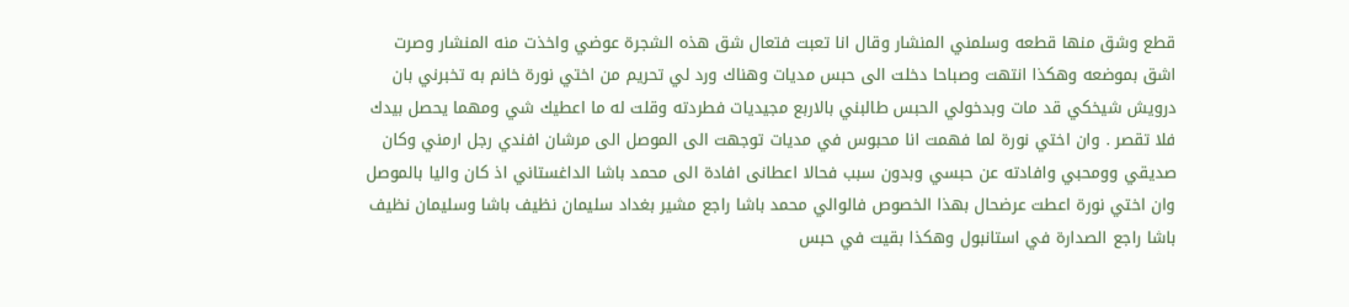قطع وشق منها قطعه وسلمني المنشار وقال انا تعبت فتعال شق هذه الشجرة عوضي واخذت منه المنشار وصرت اشق بموضعه وهكذا انتهت وصباحا دخلت الى حبس مديات وهناك ورد لي تحريم من اختي نورة خانم به تخبرني بان درويش شيخكي قد مات وبدخولي الحبس طالبني بالاربع مجيديات فطردته وقلت له ما اعطيك شي ومهما يحصل بيدك فلا تقصر . وان اختي نورة لما فهمت انا محبوس في مديات توجهت الى الموصل الى مرشان افندي رجل ارمني وكان صديقي وومحبي وافادته عن حبسي وبدون سبب فحالا اعطانى افادة الى محمد باشا الداغستاني اذ كان واليا بالموصل وان اختي نورة اعطت عرضحال بهذا الخصوص فالوالي محمد باشا راجع مشير بغداد سليمان نظيف باشا وسليمان نظيف باشا راجع الصدارة في استانبول وهكذا بقيت في حبس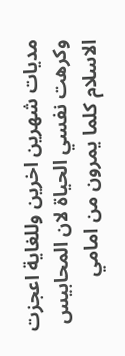مديات شهرين اخرين وللغاية اعجزت وكرهت نفسي الحياة لان المحابيس الاسلام كلما يمرون من امامي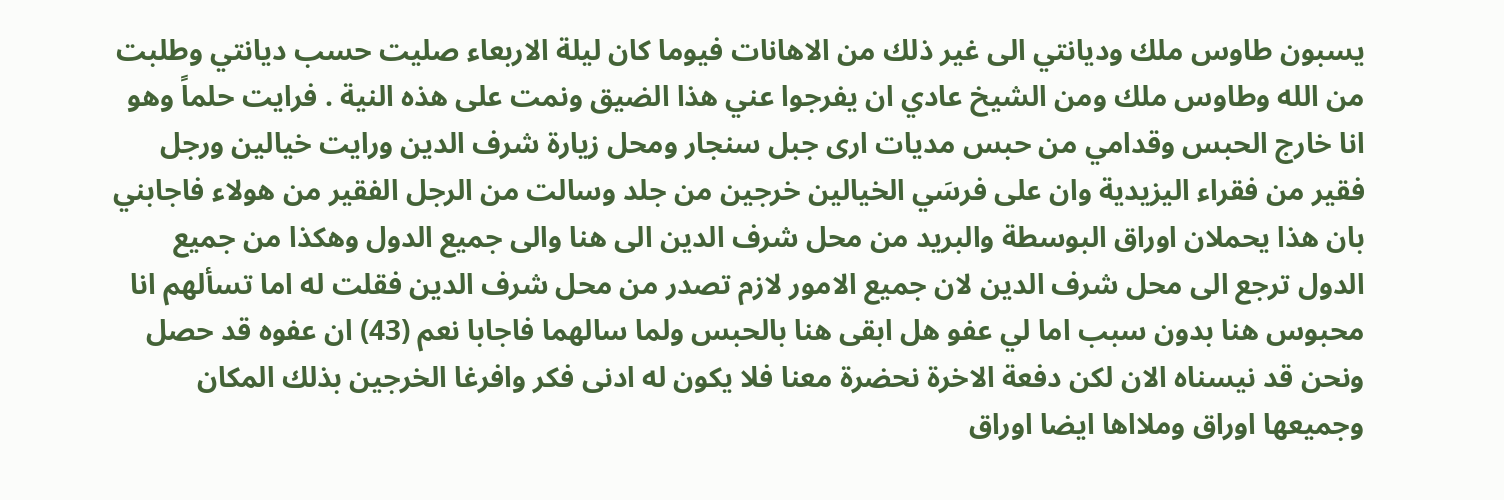يسبون طاوس ملك وديانتي الى غير ذلك من الاهانات فيوما كان ليلة الاربعاء صليت حسب ديانتي وطلبت من الله وطاوس ملك ومن الشيخ عادي ان يفرجوا عني هذا الضيق ونمت على هذه النية . فرايت حلماً وهو انا خارج الحبس وقدامي من حبس مديات ارى جبل سنجار ومحل زيارة شرف الدين ورايت خيالين ورجل فقير من فقراء اليزيدية وان على فرسَي الخيالين خرجين من جلد وسالت من الرجل الفقير من هولاء فاجابني بان هذا يحملان اوراق البوسطة والبريد من محل شرف الدين الى هنا والى جميع الدول وهكذا من جميع الدول ترجع الى محل شرف الدين لان جميع الامور لازم تصدر من محل شرف الدين فقلت له اما تسألهم انا محبوس هنا بدون سبب اما لي عفو هل ابقى هنا بالحبس ولما سالهما فاجابا نعم (43) ان عفوه قد حصل ونحن قد نيسناه الان لكن دفعة الاخرة نحضرة معنا فلا يكون له ادنى فكر وافرغا الخرجين بذلك المكان وجميعها اوراق وملااها ايضا اوراق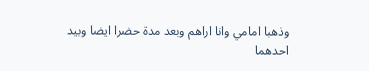وذهبا امامي وانا اراهم وبعد مدة حضرا ايضا وبيد احدهما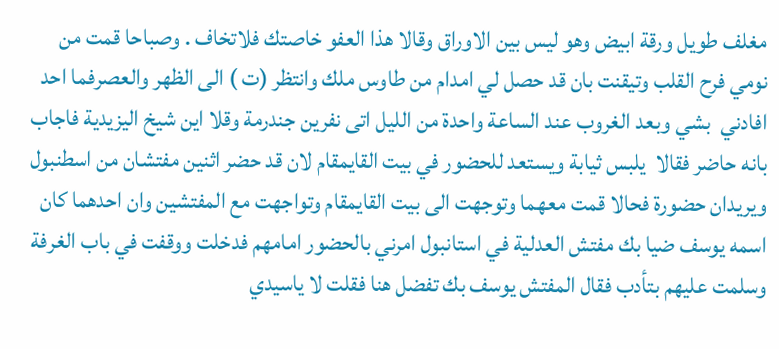مغلف طويل ورقة ابيض وهو ليس بين الاوراق وقالا هذا العفو خاصتك فلاتخاف . وصباحا قمت من نومي فرح القلب وتيقنت بان قد حصل لي امدام من طاوس ملك وانتظر (ت ) الى الظهر والعصرفما احد افادني  بشي وبعد الغروب عند الساعة واحدة من الليل اتى نفرين جندرمة وقلا اين شيخ اليزيدية فاجاب بانه حاضر فقالا  يلبس ثيابة ويستعد للحضور في بيت القايمقام لان قد حضر اثنين مفتشان من اسطنبول ويريدان حضورة فحالا قمت معهما وتوجهت الى بيت القايمقام وتواجهت مع المفتشين وان احدهما كان اسمه يوسف ضيا بك مفتش العدلية في استانبول امرني بالحضور امامهم فدخلت ووقفت في باب الغرفة وسلمت عليهم بتأدب فقال المفتش يوسف بك تفضل هنا فقلت لا ياسيدي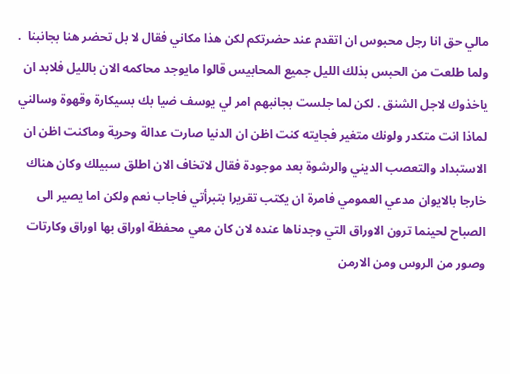مالي حق انا رجل محبوس ان اتقدم عند حضرتكم لكن هذا مكاني فقال لا بل تحضر هنا بجانبنا  . ولما طلعت من الحبس بذلك الليل جميع المحابيس قالوا مايوجد محاكمه الان بالليل فلابد ان ياخذوك لاجل الشنق . لكن لما جلست بجانبهم امر لي يوسف ضيا بك بسيكارة وقهوة وسالني لماذا انت متكدر ولونك متغير فجايته كنت اظن ان الدنيا صارت عدالة وحرية وماكنت اظن ان الاستبداد والتعصب الديني والرشوة بعد موجودة فقال لاتخاف الان اطلق سبيلك وكان هناك خارجا بالايوان مدعي العمومي فامرة ان يكتب تقريرا بتبرأتي فاجاب نعم ولكن اما يصير الى الصباح لحينما ترون الاوراق التي وجدناها عنده لان كان معي محفظة اوراق بها اوراق وكارتات وصور من الروس ومن الارمن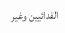الفدائيين وغير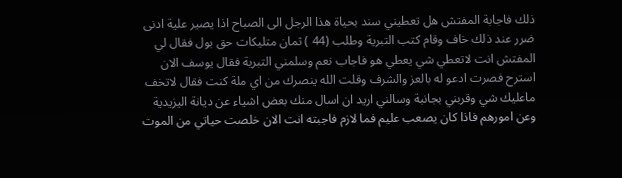ذلك فاجابة المفتش هل تعطيني سند بحياة هذا الرجل الى الصباح اذا يصير علية ادنى ضرر عند ذلك خاف وقام كتب التبرية وطلب (44 ) ثمان متليكات حق بول فقال لي المفتش انت لاتعطي شي يعطي هو فاجاب نعم وسلمني التبرية فقال يوسف الان استرح فصرت ادعو له بالعز والشرف وقلت الله ينصرك من اي ملة كنت فقال لاتخف ماعليك شي وقربني بجانبة وسالني اريد ان اسال منك بعض اشياء عن ديانة اليزيدية وعن امورهم فاذا كان يصعب عليم فما لازم فاجبته انت الان خلصت حياتي من الموت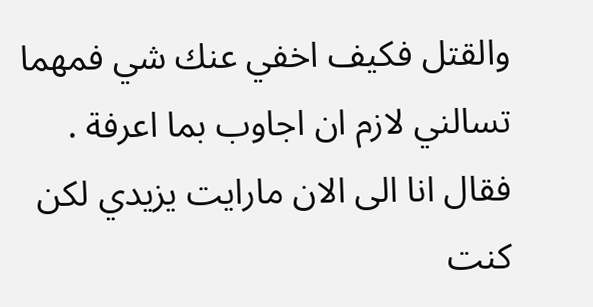والقتل فكيف اخفي عنك شي فمهما تسالني لازم ان اجاوب بما اعرفة . فقال انا الى الان مارايت يزيدي لكن كنت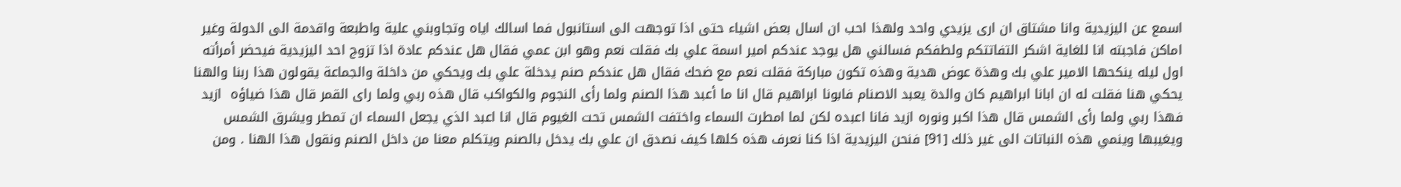اسمع عن اليزيدية وانا مشتاق ان ارى يزيدي واحد ولهذا احب ان اسال بعض اشياء حتى اذا توجهت الى استانبول فما اسالك اياه وتجاوبني علية واطبعة واقدمة الى الدولة وغير اماكن فاجبته انا للغاية اشكر التفاتتكم ولطفكم فسالني هل يوجد عندكم امير اسمة علي بك فقلت نعم وهو ابن عمي فقال هل عندكم عادة اذا تزوج احد اليزيدية فيحضر أمرأته اول ليله ينكحها الامير علي بك وهذة عوض هدية وهذه تكون مباركة فقلت نعم مع ضحك فقال هل عندكم صنم يدخلة علي بك ويحكي من داخلة والجماعة يقولون هذا ربنا والهنا يحكي هنا فقلت له ان ابانا ابراهيم كان والدة يعبد الاصنام فابونا ابراهيم قال انا ما أعبد هذا الصنم ولما رأى النجوم والكواكب قال هذه ربي ولما راى القمر قال هذا ضياؤه  ازيد فهذا ربي ولما رأى الشمس قال هذا اكبر ونوره ازيد فانا اعبده لكن لما امطرت السماء واختفت الشمس تحت الغيوم قال انا اعبد الذي يجعل السماء ان تمطر ويشرق الشمس ويغيبها وينمي هذه النباتات الى غير ذلك [91] فنحن اليزيدية اذا كنا نعرف هذه كلها كيف نصدق ان علي بك يدخل بالصنم ويتكلم معنا من داخل الصنم ونقول هذا الهنا . ومن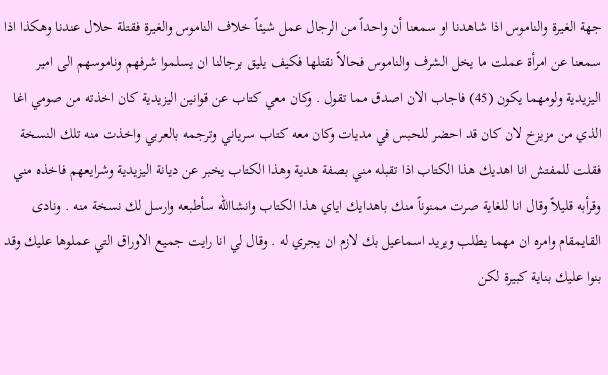جهة الغيرة والناموس اذا شاهدنا او سمعنا أن واحداً من الرجال عمل شيئاً خلاف الناموس والغيرة فقتلة حلال عندنا وهكذا اذا سمعنا عن امرأة عملت ما يخل الشرف والناموس فحالاً نقتلها فكيف يليق برجالنا ان يسلموا شرفهم وناموسهم الى امير اليزيدية ولومهما يكون (45) فاجاب الان اصدق مما تقول . وكان معي كتاب عن قوانين اليزيدية كان اخذته من صومي اغا الذي من مزيزخ لان كان قد احضر للحبس في مديات وكان معه كتاب سرياني وترجمه بالعربي واخذت منه تلك النسخة فقلت للمفتش انا اهديك هذا الكتاب اذا تقبله مني بصفة هدية وهذا الكتاب يخبر عن ديانة اليزيدية وشرايعهم فاخذه مني وقرأبه قليلاً وقال انا للغاية صرت ممنوناً منك باهدايك اياي هذا الكتاب وانشاالله سأطبعه وارسل لك نسخة منه . ونادى القايمقام وامره ان مهما يطلب ويريد اسماعيل بك لازم ان يجري له . وقال لي انا رايت جميع الاوراق التي عملوها عليك وقد بنوا عليك بناية كبيرة لكن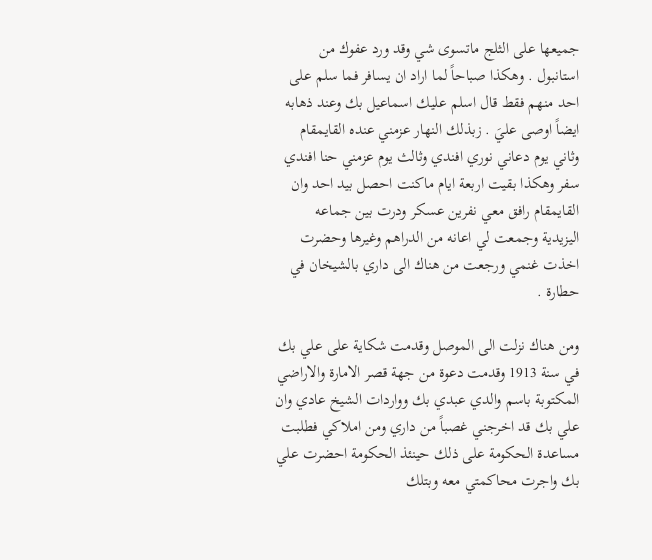جميعها على الثلج ماتسوى شي وقد ورد عفوك من استانبول . وهكذا صباحاً لما اراد ان يسافر فما سلم على احد منهم فقط قال اسلم عليك اسماعيل بك وعند ذهابه ايضاً اوصى عليَ . زبذلك النهار عزمني عنده القايمقام وثاني يوم دعاني نوري افندي وثالث يوم عزمني حنا افندي سفر وهكذا بقيت اربعة ايام ماكنت احصل بيد احد وان القايمقام رافق معي نفرين عسكر ودرت بين جماعه اليزيدية وجمعت لي اعانه من الدراهم وغيرها وحضرت اخذت غنمي ورجعت من هناك الى داري بالشيخان في حطارة .

ومن هناك نزلت الى الموصل وقدمت شكاية على علي بك في سنة 1913 وقدمت دعوة من جهة قصر الامارة والاراضي المكتوبة باسم والدي عبدي بك وواردات الشيخ عادي وان علي بك قد اخرجني غصباً من داري ومن املاكي فطلبت مساعدة الحكومة على ذلك حينئذ الحكومة احضرت علي بك واجرت محاكمتي معه وبتلك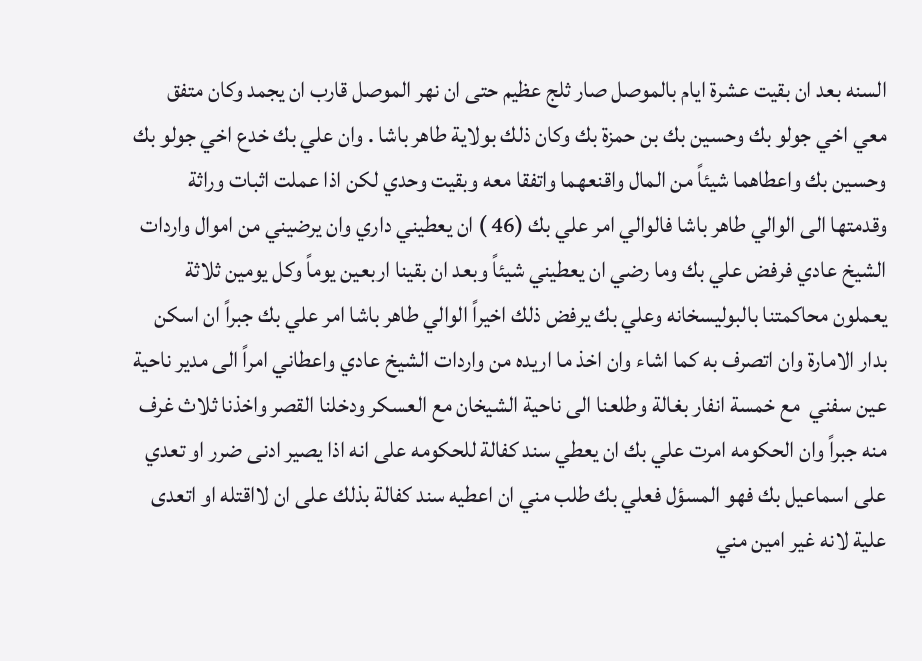السنه بعد ان بقيت عشرة ايام بالموصل صار ثلج عظيم حتى ان نهر الموصل قارب ان يجمد وكان متفق معي اخي جولو بك وحسين بك بن حمزة بك وكان ذلك بولاية طاهر باشا . وان علي بك خدع اخي جولو بك وحسين بك واعطاهما شيئاً من المال واقنعهما واتفقا معه وبقيت وحدي لكن اذا عملت اثبات وراثة وقدمتها الى الوالي طاهر باشا فالوالي امر علي بك (46 ) ان يعطيني داري وان يرضيني من اموال واردات الشيخ عادي فرفض علي بك وما رضي ان يعطيني شيئاً وبعد ان بقينا اربعين يوماً وكل يومين ثلاثة يعملون محاكمتنا بالبوليسخانه وعلي بك يرفض ذلك اخيراً الوالي طاهر باشا امر علي بك جبراً ان اسكن بدار الامارة وان اتصرف به كما اشاء وان اخذ ما اريده من واردات الشيخ عادي واعطاني امراً الى مدير ناحية عين سفني  مع خمسة انفار بغالة وطلعنا الى ناحية الشيخان مع العسكر ودخلنا القصر واخذنا ثلاث غرف منه جبراً وان الحكومه امرت علي بك ان يعطي سند كفالة للحكومه على انه اذا يصير ادنى ضرر او تعدي على اسماعيل بك فهو المسؤل فعلي بك طلب مني ان اعطيه سند كفالة بذلك على ان لااقتله او اتعدى علية لانه غير امين مني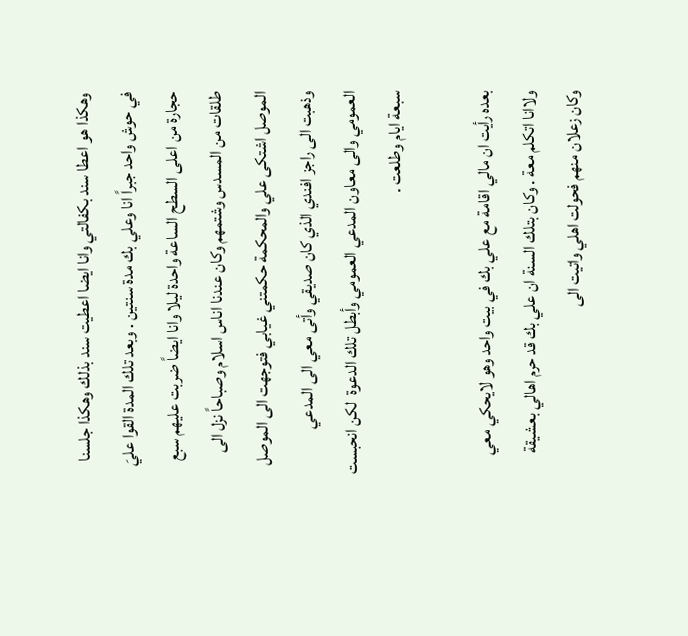وهكذا هو اعطا سند بكفالتي وانا ايضا اعطيت سند بذلك وهكذا جلسنا في حوش واحد جبراً انا وعلي بك مدة سنتين . وبعد تلك المدة القوا عليَ حجارة من اعلى السطح الساعة واحدة ليلا وانا ايضاً ضربت عليهم سبع طلقات من المسدس وشتمهم وكان عندنا اناس اسلام وصباحاً نزل الى الموصل اشتكى علي والمحكمة حكمتني غيابي فتوجهت الى الموصل وذهبت الى راجز افندي الذي كان صديقي وأتى معي الى المدعي العمومي والى معاون المدعي العمومي وأبطل تلك الدعوة  لكن انحبست سبعة ايام وطلعت .

بعده رأيت ان مالي اقامة مع علي بك في بيت واحد وهو لايحكي معي ولاانا اتكلم معة . وكان بتلك السنة ان علي بك قد حرم اهالي بعشيقة وكان زعلان منهم فحولت اهلي واتيت الى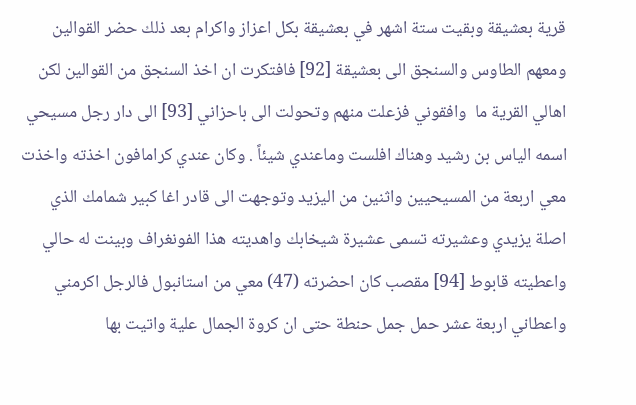قرية بعشيقة وبقيت ستة اشهر في بعشيقة بكل اعزاز واكرام بعد ذلك حضر القوالين ومعهم الطاوس والسنجق الى بعشيقة [92] فافتكرت ان اخذ السنجق من القوالين لكن اهالي القرية ما  وافقوني فزعلت منهم وتحولت الى باحزاني [93] الى دار رجل مسيحي اسمه الياس بن رشيد وهناك افلست وماعندي شيئاً . وكان عندي كرامافون اخذته واخذت معي اربعة من المسيحيين واثنين من اليزيد وتوجهت الى قادر اغا كبير شمامك الذي اصلة يزيدي وعشيرته تسمى عشيرة شيخابك واهديته هذا الفونغراف وبينت له حالي واعطيته قابوط [94] مقصب كان احضرته (47) معي من استانبول فالرجل اكرمني واعطاني اربعة عشر حمل جمل حنطة حتى ان كروة الجمال علية واتيت بها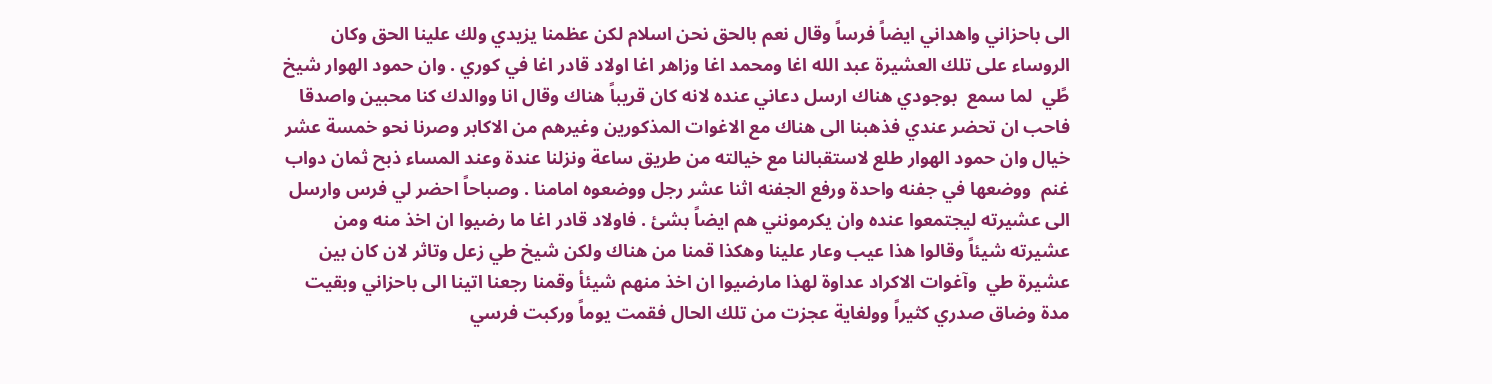الى باحزاني واهداني ايضاً فرساً وقال نعم بالحق نحن اسلام لكن عظمنا يزيدي ولك علينا الحق وكان الروساء على تلك العشيرة عبد الله اغا ومحمد اغا وزاهر اغا اولاد قادر اغا في كوري . وان حمود الهوار شيخ  طًي  لما سمع  بوجودي هناك ارسل دعاني عنده لانه كان قريباً هناك وقال انا ووالدك كنا محبين واصدقا فاحب ان تحضر عندي فذهبنا الى هناك مع الاغوات المذكورين وغيرهم من الاكابر وصرنا نحو خمسة عشر خيال وان حمود الهوار طلع لاستقبالنا مع خيالته من طريق ساعة ونزلنا عندة وعند المساء ذبح ثمان دواب غنم  ووضعها في جفنه واحدة ورفع الجفنه اثنا عشر رجل ووضعوه امامنا . وصباحاً احضر لي فرس وارسل الى عشيرته ليجتمعوا عنده وان يكرمونني هم ايضاً بشئ . فاولاد قادر اغا ما رضيوا ان اخذ منه ومن عشيرته شيئاً وقالوا هذا عيب وعار علينا وهكذا قمنا من هناك ولكن شيخ طي زعل وتاثر لان كان بين عشيرة طي  وآغوات الاكراد عداوة لهذا مارضيوا ان اخذ منهم شيئأ وقمنا رجعنا اتينا الى باحزاني وبقيت مدة وضاق صدري كثيراً وولغاية عجزت من تلك الحال فقمت يوماً وركبت فرسي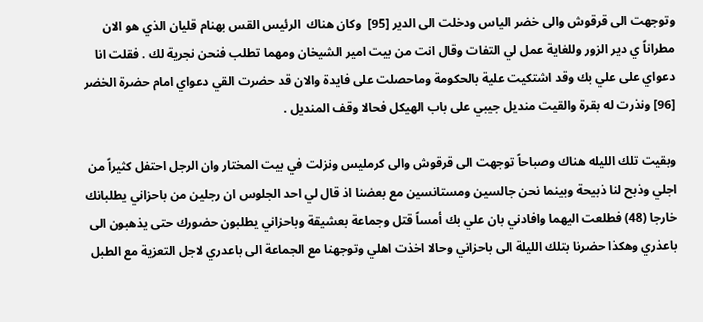وتوجهت الى قرقوش والى خضر الياس ودخلت الى الدير [95]  وكان هناك  الرئيس القس بهنام قليان الذي هو الان مطراناً ي دير الزور وللغاية عمل لي التفات وقال انت من بيت امير الشيخان ومهما تطلب فنحن نجرية لك . فقلت انا دعواي على علي بك وقد اشتكيت علية بالحكومة وماحصلت على فايدة والان قد حضرت القي دعواي امام حضرة الخضر [96] ونذرت له بقرة والقيت منديل جيبي على باب الهيكل فحالا وقف المنديل .

وبقيت تلك الليله هناك وصباحاً توجهت الى قرقوش والى كرمليس ونزلت في بيت المختار وان الرجل احتفل كثيراً من اجلي وذبح لنا ذبيحة وبينما نحن جالسين ومستانسين مع بعضنا اذ قال لي احد الجلوس ان رجلين من باحزاني يطلبانك خارجا (48) فطلعت اليهما وافادني بان علي بك أمساً قتل وجماعة بعشيقة وباحزاني يطلبون حضورك حتى يذهبون الى باعذري وهكذا حضرنا بتلك الليلة الى باحزاني وحالا اخذت اهلي وتوجهنا مع الجماعة الى باعدري لاجل التعزية مع الطبل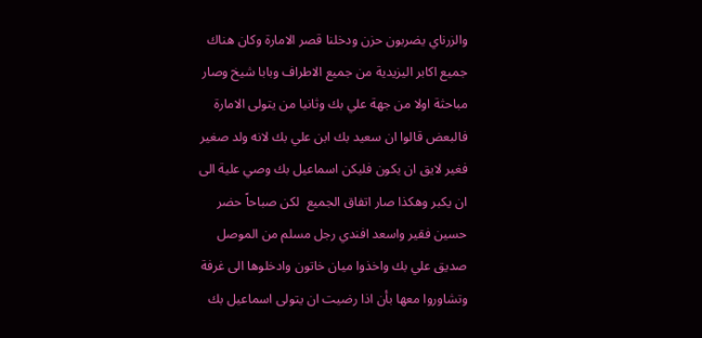والزرناي يضربون حزن ودخلنا قصر الامارة وكان هناك جميع اكابر اليزيدية من جميع الاطراف وبابا شيخ وصار مباحثة اولا من جهة علي بك وثانيا من يتولى الامارة فالبعض قالوا ان سعيد بك ابن علي بك لانه ولد صغير فغير لايق ان يكون فليكن اسماعيل بك وصي علية الى ان يكبر وهكذا صار اتفاق الجميع  لكن صباحاً حضر حسين فقير واسعد افندي رجل مسلم من الموصل صديق علي بك واخذوا ميان خاتون وادخلوها الى غرفة وتشاوروا معها بأن اذا رضيت ان يتولى اسماعيل بك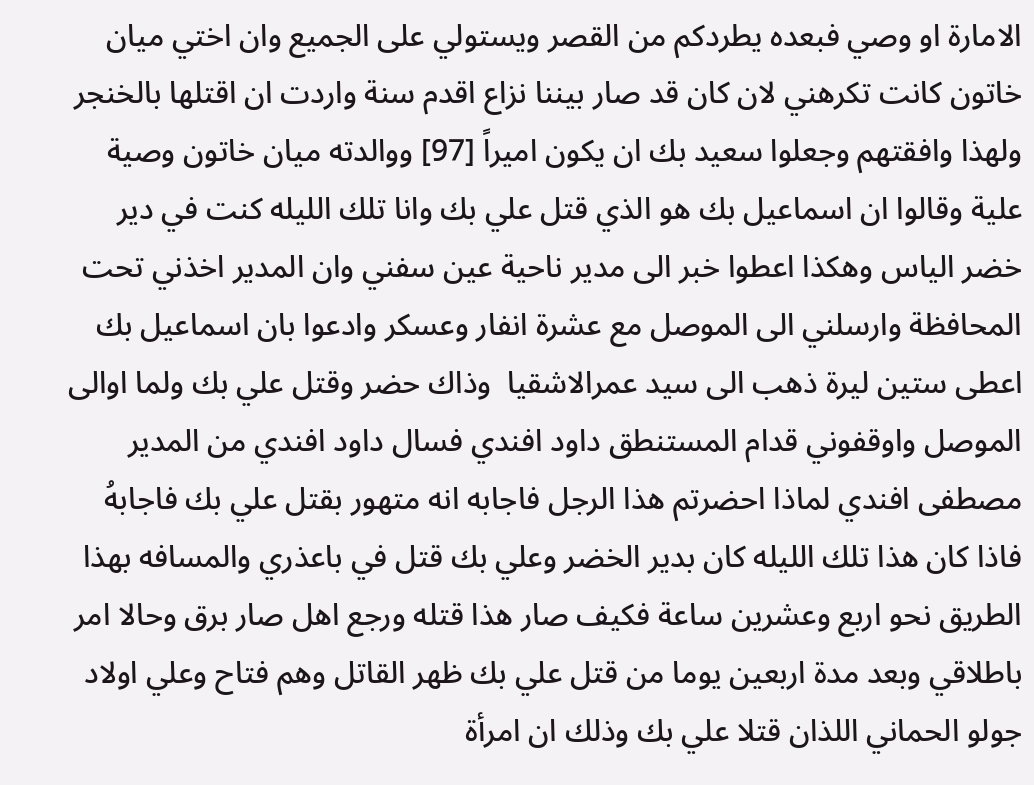الامارة او وصي فبعده يطردكم من القصر ويستولي على الجميع وان اختي ميان خاتون كانت تكرهني لان كان قد صار بيننا نزاع اقدم سنة واردت ان اقتلها بالخنجر ولهذا وافقتهم وجعلوا سعيد بك ان يكون اميراً [97] ووالدته ميان خاتون وصية علية وقالوا ان اسماعيل بك هو الذي قتل علي بك وانا تلك الليله كنت في دير خضر الياس وهكذا اعطوا خبر الى مدير ناحية عين سفني وان المدير اخذني تحت المحافظة وارسلني الى الموصل مع عشرة انفار وعسكر وادعوا بان اسماعيل بك اعطى ستين ليرة ذهب الى سيد عمرالاشقيا  وذاك حضر وقتل علي بك ولما اوالى الموصل واوقفوني قدام المستنطق داود افندي فسال داود افندي من المدير مصطفى افندي لماذا احضرتم هذا الرجل فاجابه انه متهور بقتل علي بك فاجابهُ فاذا كان هذا تلك الليله كان بدير الخضر وعلي بك قتل في باعذري والمسافه بهذا الطريق نحو اربع وعشرين ساعة فكيف صار هذا قتله ورجع اهل صار برق وحالا امر باطلاقي وبعد مدة اربعين يوما من قتل علي بك ظهر القاتل وهم فتاح وعلي اولاد جولو الحماني اللذان قتلا علي بك وذلك ان امرأة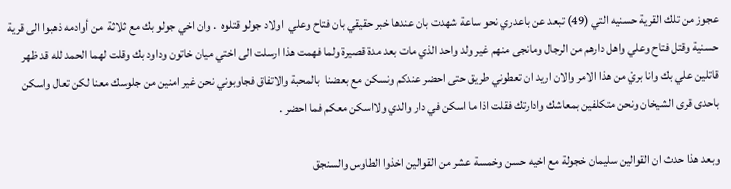عجوز من تلك القرية حسنيه التي (49) تبعد عن باعدري نحو ساعة شهدت بان عندها خبر حقيقي بان فتاح وعلي  اولاد جولو قتلوه  . وان اخي جولو بك مع ثلاثة  من أوادمه ذهبوا الى قرية حسنية وقتل فتاح وعلي واهل دارهم من الرجال ومانجى منهم غير ولد واحد الذي مات بعد مدة قصيرة ولما فهمت هذا ارسلت الى اختي ميان خاتون وداود بك وقلت لهما الحمد لله قد ظهر قاتلين علي بك وانا بريْ من هذا الامر والان اريد ان تعطوني طريق حتى احضر عندكم ونسكن مع بعضنا  بالمحبة والاتفاق فجاوبوني نحن غير امنين من جلوسك معنا لكن تعال واسكن باحدى قرى الشيخان ونحن متكلفين بمعاشك وادارتك فقلت اذا ما اسكن في دار والدي ولااسكن معكم فما احضر .

وبعد هذا حدث ان القوالين سليمان خجولة مع اخيه حسن وخمسة عشر من القوالين اخذوا الطاوس والسنجق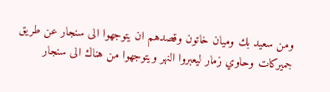ومن سعيد بك وميان خاتون وقصدهم ان يتوجهوا الى سنجار عن طريق جميركات وحاوي زمار ليعبروا النهر ويتوجهوا من هناك الى سنجار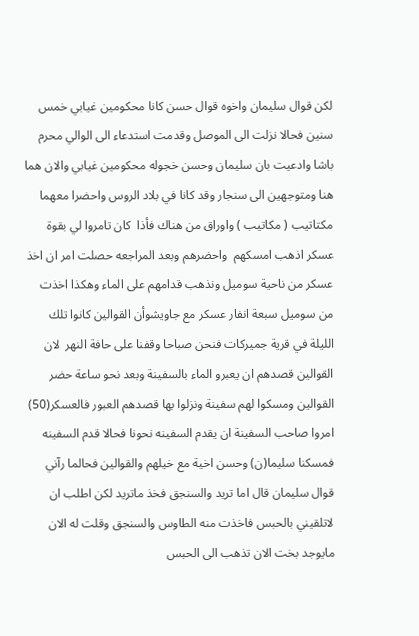لكن قوال سليمان واخوه قوال حسن كانا محكومين غيابي خمس سنين فحالا نزلت الى الموصل وقدمت استدعاء الى الوالي محرم باشا وادعيت بان سليمان وحسن خجوله محكومين غيابي والان هما هنا ومتوجهين الى سنجار وقد كانا في بلاد الروس واحضرا معهما مكتاتيب ( مكاتيب ) واوراق من هناك فأذا  كان تامروا لي بقوة عسكر اذهب امسكهم  واحضرهم وبعد المراجعه حصلت امر ان اخذ عسكر من ناحية سوميل ونذهب قدامهم على الماء وهكذا اخذت من سوميل سبعة انفار عسكر مع جاويشوأن القوالين كانوا تلك الليلة في قرية جميركات فنحن صباحا وقفنا على حافة النهر  لان القوالين قصدهم ان يعبرو الماء بالسفينة وبعد نحو ساعة حضر القوالين ومسكوا لهم سفينة ونزلوا بها قصدهم العبور فالعسكر(50) امروا صاحب السفينة ان يقدم السفينه نحونا فحالا قدم السفينه فمسكنا سليما(ن) وحسن اخية مع خيلهم والقوالين فحالما رآني قوال سليمان قال اما تريد والسنجق فخذ ماتريد لكن اطلب ان لاتلقيني بالحبس فاخذت منه الطاوس والسنجق وقلت له الان مايوجد بخت الان تذهب الى الحبس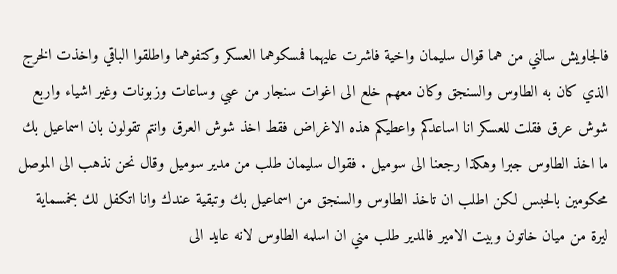فالجاويش سالني من هما قوال سليمان واخية فاشرت عليهما فمسكوهما العسكر وكتفوهما واطلقوا الباقي واخذت الخرج الذي كان به الطاوس والسنجق وكان معهم خلع الى اغوات سنجار من عبي وساعات وزبونات وغير اشياء واربع شوش عرق فقلت للعسكر انا اساعدكم واعطيكم هذه الاغراض فقط اخذ شوش العرق وانتم تقولون بان اسماعيل بك ما اخذ الطاوس جبرا وهكذا رجعنا الى سوميل . فقوال سليمان طلب من مدير سوميل وقال نحن نذهب الى الموصل محكومين بالحبس لكن اطلب ان تاخذ الطاوس والسنجق من اسماعيل بك وتبقية عندك وانا اتكفل لك بخمسماية ليرة من ميان خاتون وبيت الامير فالمدير طلب مني ان اسلمه الطاوس لانه عايد الى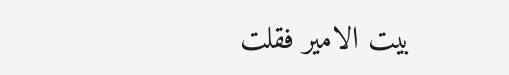بيت الامير فقلت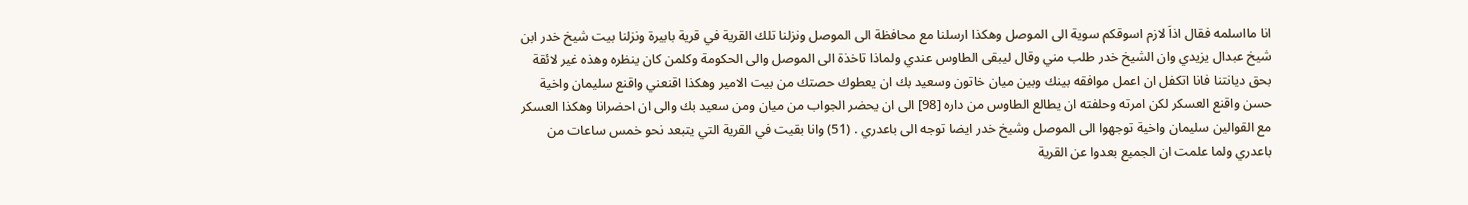انا مااسلمه فقال اذاَ لازم اسوقكم سوية الى الموصل وهكذا ارسلنا مع محافظة الى الموصل ونزلنا تلك القرية في قرية بابيرة ونزلنا بيت شيخ خدر ابن شيخ عبدال يزيدي وان الشيخ خدر طلب مني وقال ليبقى الطاوس عندي ولماذا تاخذة الى الموصل والى الحكومة وكلمن كان ينظره وهذه غير لائقة بحق ديانتنا فانا اتكفل ان اعمل موافقه بينك وبين ميان خاتون وسعيد بك ان يعطوك حصتك من بيت الامير وهكذا اقنعني واقنع سليمان واخية حسن واقنع العسكر لكن امرته وحلفته ان يطالع الطاوس من داره [98] الى ان يحضر الجواب من ميان ومن سعيد بك والى ان احضرانا وهكذا العسكر مع القوالين سليمان واخية توجهوا الى الموصل وشيخ خدر ايضا توجه الى باعدري . (51) وانا بقيت في القرية التي يتبعد نحو خمس ساعات من باعدري ولما علمت ان الجميع بعدوا عن القرية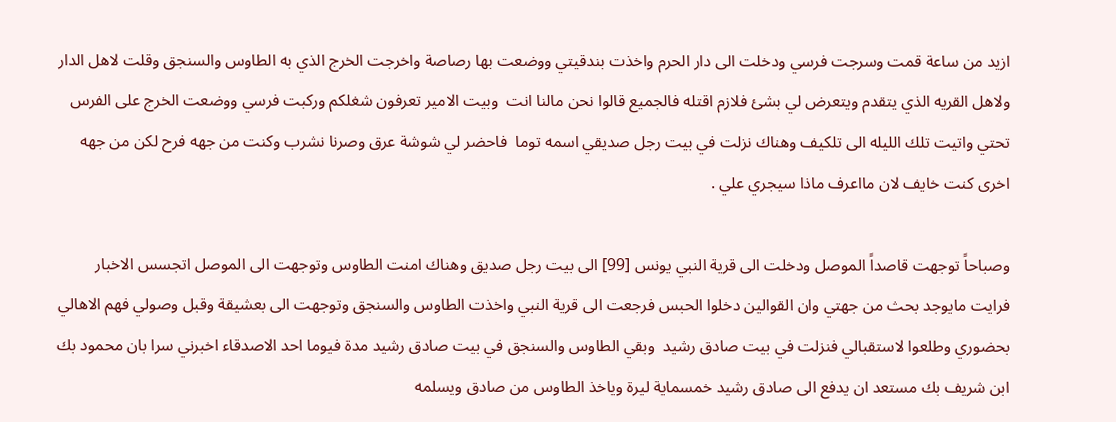ازيد من ساعة قمت وسرجت فرسي ودخلت الى دار الحرم واخذت بندقيتي ووضعت بها رصاصة واخرجت الخرج الذي به الطاوس والسنجق وقلت لاهل الدار ولاهل القريه الذي يتقدم ويتعرض لي بشئ فلازم اقتله فالجميع قالوا نحن مالنا انت  وبيت الامير تعرفون شغلكم وركبت فرسي ووضعت الخرج على الفرس تحتي واتيت تلك الليله الى تلكيف وهناك نزلت في بيت رجل صديقي اسمه توما  فاحضر لي شوشة عرق وصرنا نشرب وكنت من جهه فرح لكن من جهه اخرى كنت خايف لان مااعرف ماذا سيجري علي .

وصباحاً توجهت قاصداً الموصل ودخلت الى قرية النبي يونس [99] الى بيت رجل صديق وهناك امنت الطاوس وتوجهت الى الموصل اتجسس الاخبار فرايت مايوجد بحث من جهتي وان القوالين دخلوا الحبس فرجعت الى قرية النبي واخذت الطاوس والسنجق وتوجهت الى بعشيقة وقبل وصولي فهم الاهالي بحضوري وطلعوا لاستقبالي فنزلت في بيت صادق رشيد  وبقي الطاوس والسنجق في بيت صادق رشيد مدة فيوما احد الاصدقاء اخبرني سرا بان محمود بك ابن شريف بك مستعد ان يدفع الى صادق رشيد خمسماية ليرة وياخذ الطاوس من صادق ويسلمه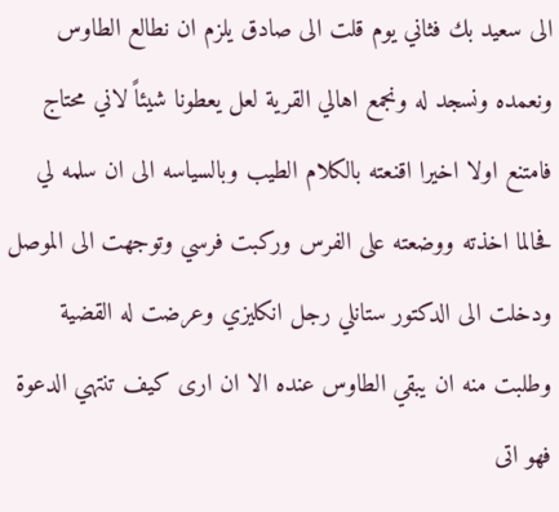الى سعيد بك فثاني يوم قلت الى صادق يلزم ان نطالع الطاوس ونعمده ونسجد له ونجمع اهالي القرية لعل يعطونا شيئاً لاني محتاج فامتنع اولا اخيرا اقنعته بالكلام الطيب وبالسياسه الى ان سلمه لي فحالما اخذته ووضعته على الفرس وركبت فرسي وتوجهت الى الموصل ودخلت الى الدكتور ستانلي رجل انكليزي وعرضت له القضية وطلبت منه ان يبقي الطاوس عنده الا ان ارى كيف تنتهي الدعوة فهو اتى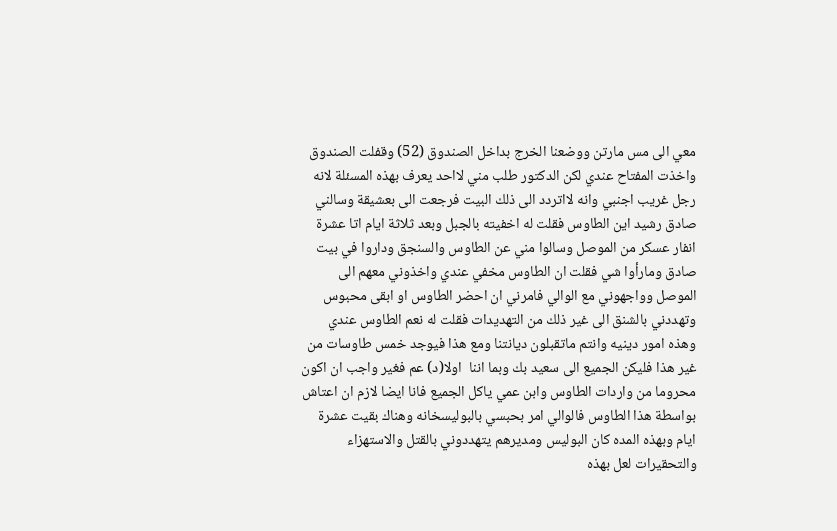معي الى مس مارتن ووضعنا الخرج بداخل الصندوق (52) وقفلت الصندوق واخذت المفتاح عندي لكن الدكتور طلب مني لااحد يعرف بهذه المسئلة لانه رجل غريب اجنبي وانه لااتردد الى ذلك البيت فرجعت الى بعشيقة وسالني صادق رشيد اين الطاوس فقلت له اخفيته بالجبل وبعد ثلاثة ايام اتا عشرة انفار عسكر من الموصل وسالوا مني عن الطاوس والسنجق وداروا في بيت صادق ومارأوا شي فقلت ان الطاوس مخفي عندي واخذوني معهم الى الموصل وواجهوني مع الوالي فامرني ان احضر الطاوس او ابقى محبوس وتهددني بالشنق الى غير ذلك من التهديدات فقلت له نعم الطاوس عندي وهذه امور دينيه وانتم ماتقبلون ديانتنا ومع هذا فيوجد خمس طاوسات من غير هذا فليكن الجميع الى سعيد بك وبما اننا  اولا(د) عم فغير واجب ان اكون محروما من واردات الطاوس وابن عمي ياكل الجميع فانا ايضا لازم ان اعتاش بواسطة هذا الطاوس فالوالي امر بحبسي بالبوليسخانه وهناك بقيت عشرة ايام وبهذه المده كان البوليس ومديرهم يتهددوني بالقتل والاستهزاء والتحقيرات لعل بهذه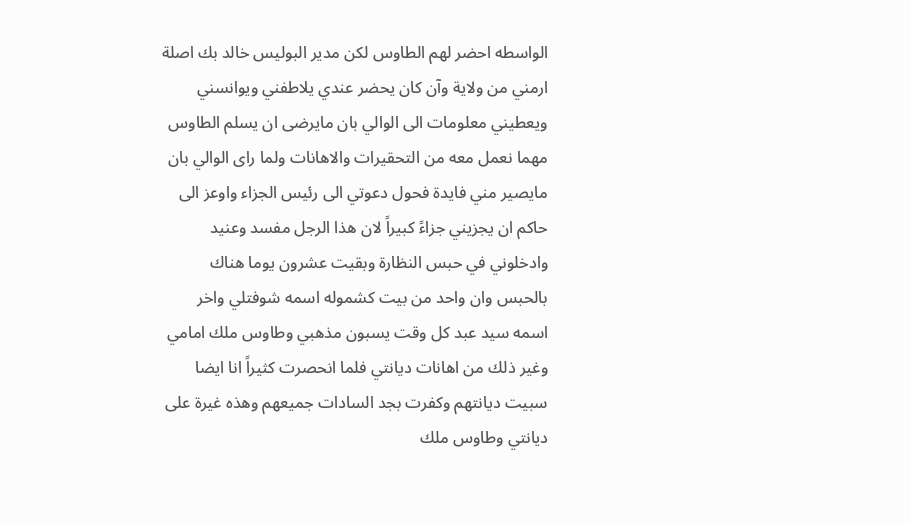الواسطه احضر لهم الطاوس لكن مدير البوليس خالد بك اصلة ارمني من ولاية وآن كان يحضر عندي يلاطفني ويوانسني ويعطيني معلومات الى الوالي بان مايرضى ان يسلم الطاوس مهما نعمل معه من التحقيرات والاهانات ولما راى الوالي بان مايصير مني فايدة فحول دعوتي الى رئيس الجزاء واوعز الى حاكم ان يجزيني جزاءً كبيراً لان هذا الرجل مفسد وعنيد وادخلوني في حبس النظارة وبقيت عشرون يوما هناك بالحبس وان واحد من بيت كشموله اسمه شوفتلي واخر اسمه سيد عبد كل وقت يسبون مذهبي وطاوس ملك امامي وغير ذلك من اهانات ديانتي فلما انحصرت كثيراً انا ايضا سبيت ديانتهم وكفرت بجد السادات جميعهم وهذه غيرة على ديانتي وطاوس ملك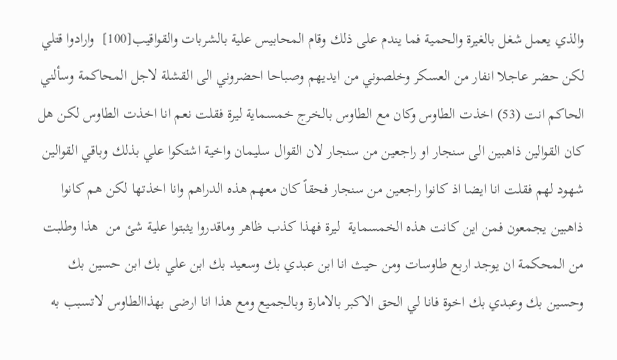والذي يعمل شغل بالغيرة والحمية فما يندم على ذلك وقام المحابيس علية بالشربات والقواقيب[100]  وارادوا قتلي لكن حضر عاجلا انفار من العسكر وخلصوني من ايديهم وصباحا احضروني الى القشلة لاجل المحاكمة وسألني الحاكم انت (53) اخذت الطاوس وكان مع الطاوس بالخرج خمسماية ليرة فقلت نعم انا اخذت الطاوس لكن هل كان القوالين ذاهبين الى سنجار او راجعين من سنجار لان القوال سليمان واخية اشتكوا علي بذلك وباقي القوالين شهود لهم فقلت انا ايضا اذ كانوا راجعين من سنجار فحقاً كان معهم هذه الدراهم وانا اخذتها لكن هم كانوا ذاهبين يجمعون فمن اين كانت هذه الخمسماية  ليرة فهذا كذب ظاهر وماقدروا يثبتوا علية شئ من  هذا وطلبت من المحكمة ان يوجد اربع طاوسات ومن حيث انا ابن عبدي بك وسعيد بك ابن علي بك ابن حسين بك وحسين بك وعبدي بك اخوة فانا لي الحق الاكبر بالامارة وبالجميع ومع هذا انا ارضى بهذاالطاوس لاتسبب به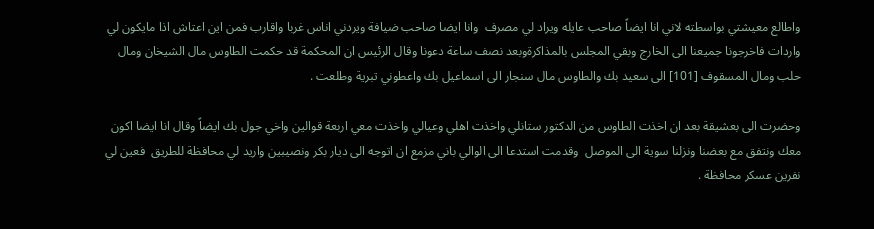واطالع معيشتي بواسطته لاني انا ايضاً صاحب عايله ويراد لي مصرف  وانا ايضا صاحب ضيافة ويردني اناس غربا واقارب فمن اين اعتاش اذا مايكون لي واردات فاخرجونا جميعنا الى الخارج وبقي المجلس بالمذاكرةوبعد نصف ساعة دعونا وقال الرئيس ان المحكمة قد حكمت الطاوس مال الشيخان ومال حلب ومال المسقوف [101] الى سعيد بك والطاوس مال سنجار الى اسماعيل بك واعطوني تبرية وطلعت .

وحضرت الى بعشيقة بعد ان اخذت الطاوس من الدكتور ستانلي واخذت اهلي وعيالي واخذت معي اربعة قوالين واخي جول بك ايضاً وقال انا ايضا اكون معك ونتفق مع بعضنا ونزلنا سوية الى الموصل  وقدمت استدعا الى الوالي باني مزمع ان اتوجه الى ديار بكر ونصيبين واريد لي محافظة للطريق  فعين لي نفرين عسكر محافظة .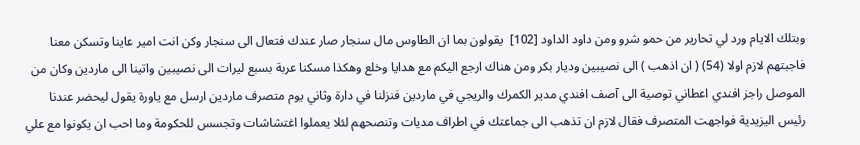وبتلك الايام ورد لي تحارير من حمو شرو ومن داود الداود [102]  يقولون بما ان الطاوس مال سنجار صار عندك فتعال الى سنجار وكن انت امير عاينا وتسكن معنا فاجبتهم لازم اولا (54) ( ان اذهب ) الى نصيبين وديار بكر ومن هناك ارجع اليكم مع هدايا وخلع وهكذا مسكنا عربة بسبع ليرات الى نصيبين واتينا الى ماردين وكان من الموصل راجز افندي اعطاني توصية الى آصف افندي مدير الكمرك والريجي في ماردين فنزلنا في دارة وثاني يوم متصرف ماردين ارسل مع ياورة يقول ليحضر عندنا رئيس اليزيدية فواجهت المتصرف فقال لازم ان تذهب الى جماعتك في اطراف مديات وتنصحهم لئلا يعملوا اغتشاشات وتجسس للحكومة وما احب ان يكونوا مع علي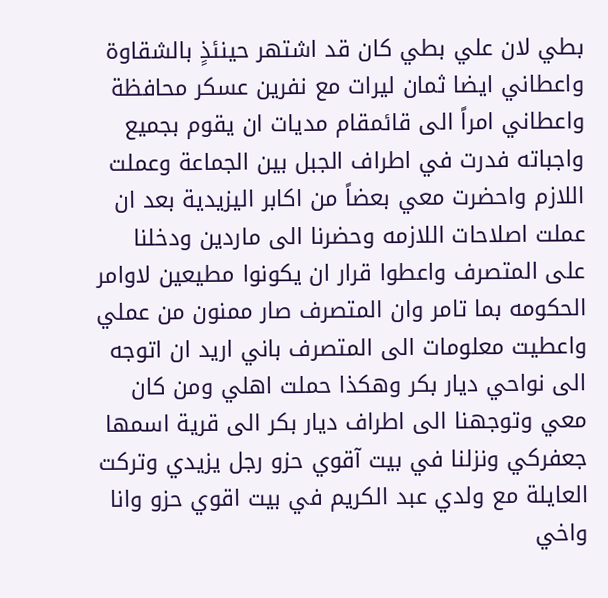بطي لان علي بطي كان قد اشتهر حينئذٍ بالشقاوة واعطاني ايضا ثمان ليرات مع نفرين عسكر محافظة واعطاني امراً الى قائمقام مديات ان يقوم بجميع واجباته فدرت في اطراف الجبل بين الجماعة وعملت اللازم واحضرت معي بعضاً من اكابر اليزيدية بعد ان عملت اصلاحات اللازمه وحضرنا الى ماردين ودخلنا على المتصرف واعطوا قرار ان يكونوا مطيعين لاوامر الحكومه بما تامر وان المتصرف صار ممنون من عملي واعطيت معلومات الى المتصرف باني اريد ان اتوجه الى نواحي ديار بكر وهكذا حملت اهلي ومن كان معي وتوجهنا الى اطراف ديار بكر الى قرية اسمها جعفركي ونزلنا في بيت آقوي حزو رجل يزيدي وتركت العايلة مع ولدي عبد الكريم في بيت اقوي حزو وانا واخي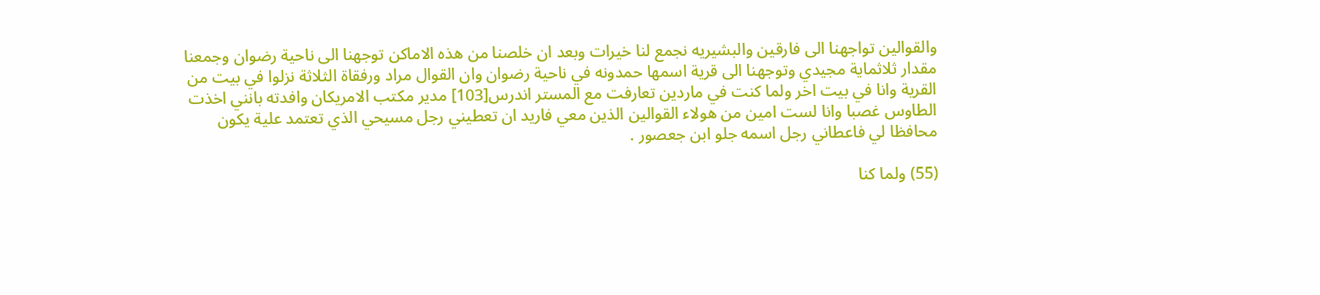والقوالين تواجهنا الى فارقين والبشيريه نجمع لنا خيرات وبعد ان خلصنا من هذه الاماكن توجهنا الى ناحية رضوان وجمعنا مقدار ثلاثماية مجيدي وتوجهنا الى قرية اسمها حمدونه في ناحية رضوان وان القوال مراد ورفقاة الثلاثة نزلوا في بيت من القرية وانا في بيت اخر ولما كنت في ماردين تعارفت مع المستر اندرس[103] مدير مكتب الامريكان وافدته بانني اخذت الطاوس غصبا وانا لست امين من هولاء القوالين الذين معي فاريد ان تعطيني رجل مسيحي الذي تعتمد علية يكون محافظا لي فاعطاني رجل اسمه جلو ابن جعصور .

(55) ولما كنا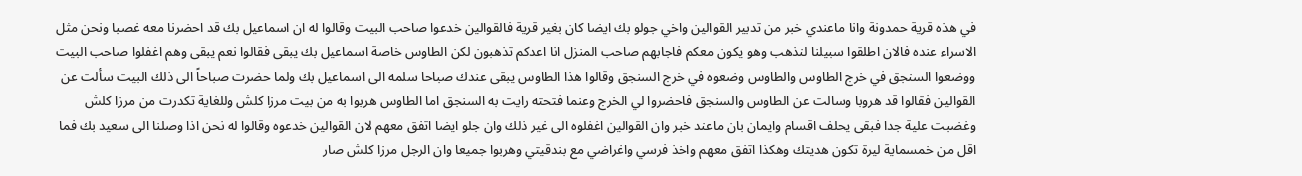في هذه قرية حمدونة وانا ماعندي خبر من تدبير القوالين واخي جولو بك ايضا كان بغير قرية فالقوالين خدعوا صاحب البيت وقالوا له ان اسماعيل بك قد احضرنا معه غصبا ونحن مثل الاسراء عنده فالان اطلقوا سبيلنا لنذهب وهو يكون معكم فاجابهم صاحب المنزل انا اعدكم تذهبون لكن الطاوس خاصة اسماعيل بك يبقى فقالوا نعم يبقى وهم اغفلوا صاحب البيت ووضعوا السنجق في خرج الطاوس والطاوس وضعوه في خرج السنجق وقالوا هذا الطاوس يبقى عندك صباحا سلمه الى اسماعيل بك ولما حضرت صباحاً الى ذلك البيت سألت عن القوالين فقالوا قد هروبا وسالت عن الطاوس والسنجق فاحضروا لي الخرج وعنما فتحته رايت به السنجق اما الطاوس هربوا به من بيت مرزا كلش وللغاية تكدرت من مرزا كلش وغضبت علية جدا فبقى يحلف اقسام وايمان بان ماعند خبر وان القوالين اغفلوه الى غير ذلك وان جلو ايضا اتفق معهم لان القوالين خدعوه وقالوا له نحن اذا وصلنا الى سعيد بك فما اقل من خمسماية ليرة تكون هديتك وهكذا اتفق معهم واخذ فرسي واغراضي مع بندقيتي وهربوا جميعا وان الرجل مرزا كلش صار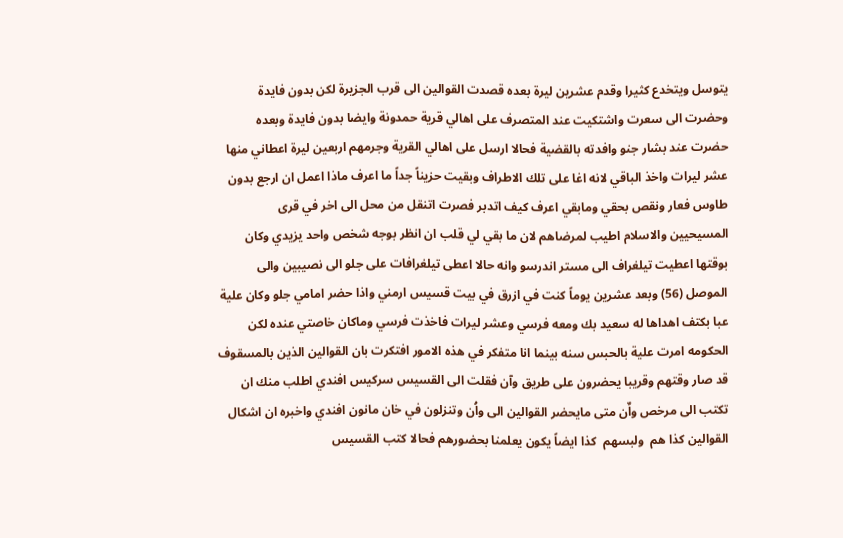يتوسل ويتخدع كثيرا وقدم عشرين ليرة بعده قصدت القوالين الى قرب الجزيرة لكن بدون فايدة وحضرت الى سعرت واشتكيت عند المتصرف على اهالي قرية حمدونة وايضا بدون فايدة وبعده حضرت عند بشار جنو وافدته بالقضية فحالا ارسل على اهالي القرية وجرمهم اربعين ليرة اعطاني منها عشر ليرات واخذ الباقي لانه اغا على تلك الاطراف وبقيت حزيناً جداً ما اعرف ماذا اعمل ان ارجع بدون طاوس فعار ونقص بحقي ومابقي اعرف كيف اتدبر فصرت اتنقل من محل الى اخر في قرى المسيحيين والاسلام اطيب لمرضاهم لان ما بقي لي قلب ان انظر بوجه شخص واحد يزيدي وكان بوقتها اعطيت تيلغراف الى مستر اندرسو وانه حالا اعطى تيلغرافات على جلو الى نصيبين والى الموصل (56) وبعد عشرين يوماً كنت في ازرق في بيت قسيس ارمني واذا حضر امامي جلو وكان علية عبا بكتف اهداها له سعيد بك ومعه فرسي وعشر ليرات فاخذت فرسي وماكان خاصتي عنده لكن الحكومه امرت علية بالحبس سنه بينما انا متفكر في هذه الامور افتكرت بان القوالين الذين بالمسقوف قد صار وقتهم وقريبا يحضرون على طريق وآن فقلت الى القسيس سركيس افندي اطلب منك ان تكتب الى مرخص واٌن متى مايحضر القوالين الى واُن وتنزلون في خان مانون افندي واخبره ان اشكال القوالين كذا هم  ولبسهم  كذا ايضاً يكون يعلمنا بحضورهم فحالا كتب القسيس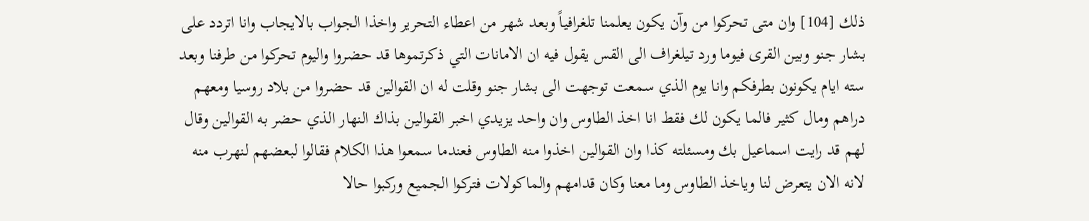ذلك [104] وان متى تحركوا من وآن يكون يعلمنا تلغرافياً وبعد شهر من اعطاء التحرير واخذا الجواب بالايجاب وانا اتردد على بشار جنو وبين القرى فيوما ورد تيلغراف الى القس يقول فيه ان الامانات التي ذكرتموها قد حضروا واليوم تحركوا من طرفنا وبعد سته ايام يكونون بطرفكم وانا يوم الذي سمعت توجهت الى بشار جنو وقلت له ان القوالين قد حضروا من بلاد روسيا ومعهم دراهم ومال كثير فالما يكون لك فقط انا اخذ الطاوس وان واحد يزيدي اخبر القوالين بذاك النهار الذي حضر به القوالين وقال لهم قد رايت اسماعيل بك ومسئلته كذا وان القوالين اخذوا منه الطاوس فعندما سمعوا هذا الكلام فقالوا لبعضهم لنهرب منه لانه الان يتعرض لنا وياخذ الطاوس وما معنا وكان قدامهم والماكولات فتركوا الجميع وركبوا حالا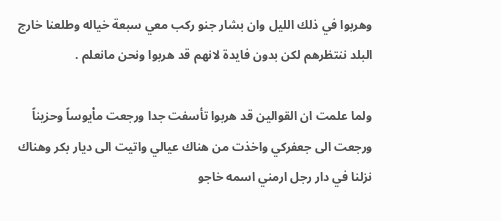وهربوا في ذلك الليل وان بشار جنو ركب معي سبعة خياله وطلعنا خارج البلد ننتظرهم لكن بدون فايدة لانهم قد هربوا ونحن مانعلم .

ولما علمت ان القوالين قد هربوا تأسفت جدا ورجعت ماْيوساً وحزيناً ورجعت الى جعفركي واخذت من هناك عيالي واتيت الى ديار بكر وهناك نزلنا في دار رجل ارمني اسمه خاجو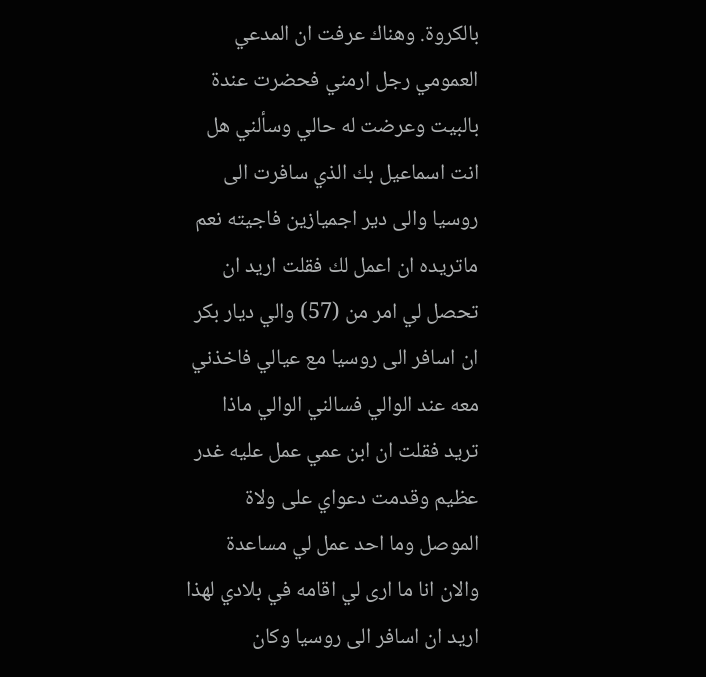بالكروة. وهناك عرفت ان المدعي العمومي رجل ارمني فحضرت عندة بالبيت وعرضت له حالي وسألني هل انت اسماعيل بك الذي سافرت الى روسيا والى دير اجميازين فاجيته نعم ماتريده ان اعمل لك فقلت اريد ان تحصل لي امر من (57) والي ديار بكر ان اسافر الى روسيا مع عيالي فاخذني معه عند الوالي فسالني الوالي ماذا تريد فقلت ان ابن عمي عمل عليه غدر عظيم وقدمت دعواي على ولاة الموصل وما احد عمل لي مساعدة والان انا ما ارى لي اقامه في بلادي لهذا اريد ان اسافر الى روسيا وكان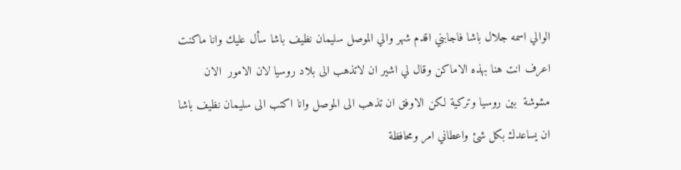الوالي اسمه جلال باشا فاجابني اقدم شهر والي الموصل سليمان نظيف باشا سأل عليك وانا ماكنت اعرف انت هنا بهذه الاماكن وقال لي اشير ان لاتذهب الى بلاد روسيا لان الامور  الان مشوشة  بين روسيا وتركية لكن الاوفق ان تذهب الى الموصل وانا اكتب الى سليمان نظيف باشا ان يساعدك بكل شئ واعطاني امر ومحافظة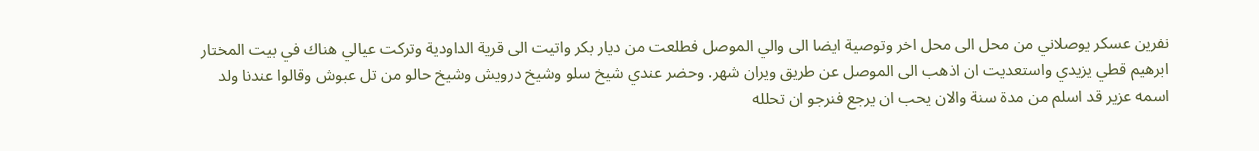نفرين عسكر يوصلاني من محل الى محل اخر وتوصية ايضا الى والي الموصل فطلعت من ديار بكر واتيت الى قرية الداودية وتركت عيالي هناك في بيت المختار ابرهيم قطي يزيدي واستعديت ان اذهب الى الموصل عن طريق ويران شهر. وحضر عندي شيخ سلو وشيخ درويش وشيخ حالو من تل عبوش وقالوا عندنا ولد اسمه عزير قد اسلم من مدة سنة والان يحب ان يرجع فنرجو ان تحلله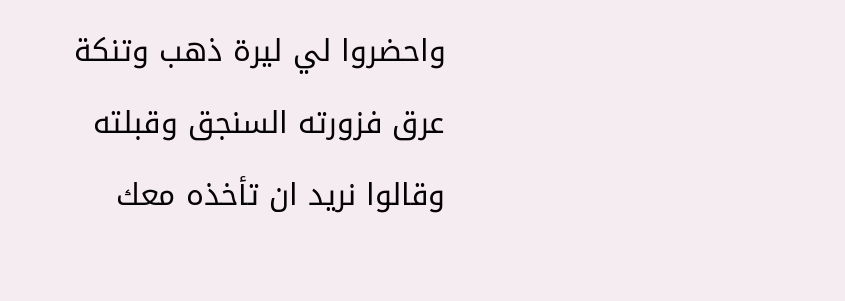واحضروا لي ليرة ذهب وتنكة عرق فزورته السنجق وقبلته وقالوا نريد ان تأخذه معك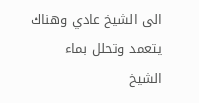الى الشيخ عادي وهناك يتعمد وتحلل بماء الشيخ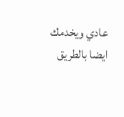عادي ويخدمك ايضا بالطريق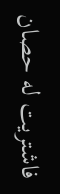فاشتريت له حصان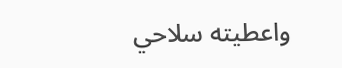واعطيته سلاحي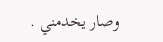وصار يخدمني .